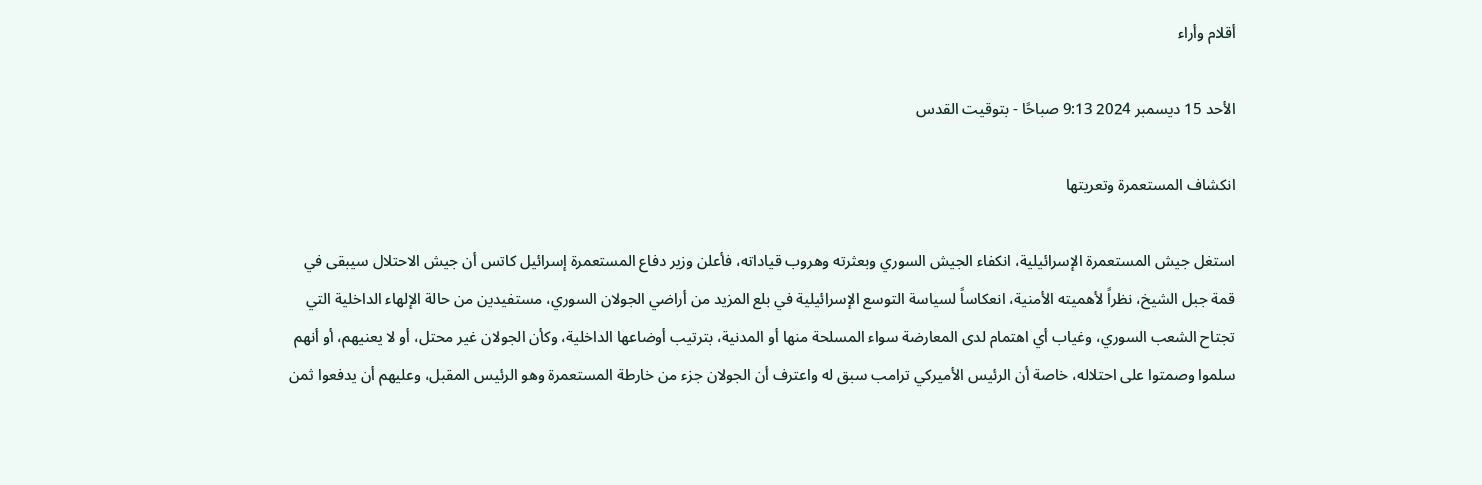أقلام وأراء

الأحد 15 ديسمبر 2024 9:13 صباحًا - بتوقيت القدس

انكشاف المستعمرة وتعريتها

استغل جيش المستعمرة الإسرائيلية، انكفاء الجيش السوري وبعثرته وهروب قياداته، فأعلن وزير دفاع المستعمرة إسرائيل كاتس أن جيش الاحتلال سيبقى في قمة جبل الشيخ، نظراً لأهميته الأمنية، انعكاساً لسياسة التوسع الإسرائيلية في بلع المزيد من أراضي الجولان السوري، مستفيدين من حالة الإلهاء الداخلية التي تجتاح الشعب السوري، وغياب أي اهتمام لدى المعارضة سواء المسلحة منها أو المدنية، بترتيب أوضاعها الداخلية، وكأن الجولان غير محتل، أو لا يعنيهم، أو أنهم سلموا وصمتوا على احتلاله، خاصة أن الرئيس الأميركي ترامب سبق له واعترف أن الجولان جزء من خارطة المستعمرة وهو الرئيس المقبل، وعليهم أن يدفعوا ثمن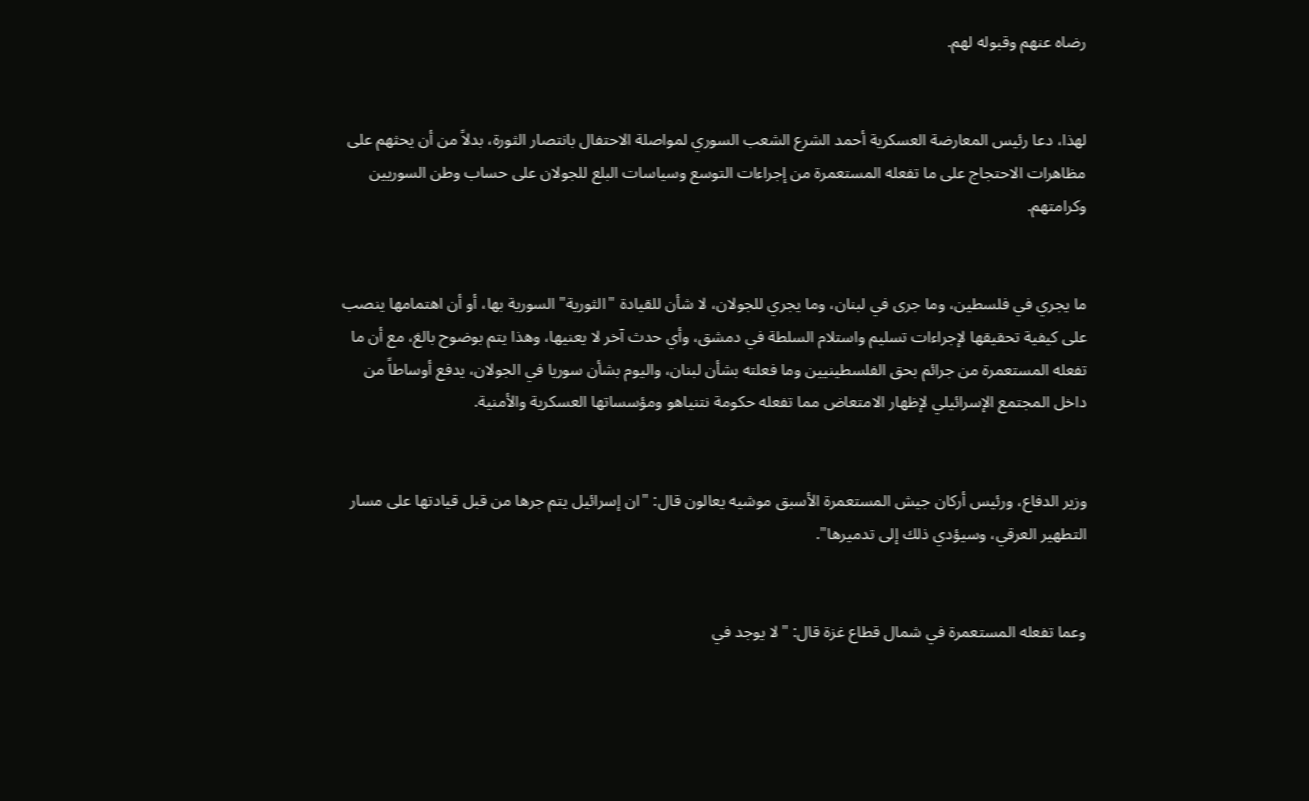رضاه عنهم وقبوله لهم.


لهذا، دعا رئيس المعارضة العسكرية أحمد الشرع الشعب السوري لمواصلة الاحتفال بانتصار الثورة، بدلاً من أن يحثهم على مظاهرات الاحتجاج على ما تفعله المستعمرة من إجراءات التوسع وسياسات البلع للجولان على حساب وطن السوريين وكرامتهم.


ما يجري في فلسطين، وما جرى في لبنان، وما يجري للجولان، لا شأن للقيادة "الثورية" السورية بها، أو أن اهتمامها ينصب على كيفية تحقيقها لإجراءات تسليم واستلام السلطة في دمشق، وأي حدث آخر لا يعنيها، وهذا يتم بوضوح بالغ، مع أن ما تفعله المستعمرة من جرائم بحق الفلسطينيين وما فعلته بشأن لبنان، واليوم بشأن سوريا في الجولان، يدفع أوساطاً من داخل المجتمع الإسرائيلي لإظهار الامتعاض مما تفعله حكومة نتنياهو ومؤسساتها العسكرية والأمنية.


وزير الدفاع، ورئيس أركان جيش المستعمرة الأسبق موشيه يعالون قال: "ان إسرائيل يتم جرها من قبل قيادتها على مسار التطهير العرقي، وسيؤدي ذلك إلى تدميرها".


وعما تفعله المستعمرة في شمال قطاع غزة قال: "لا يوجد في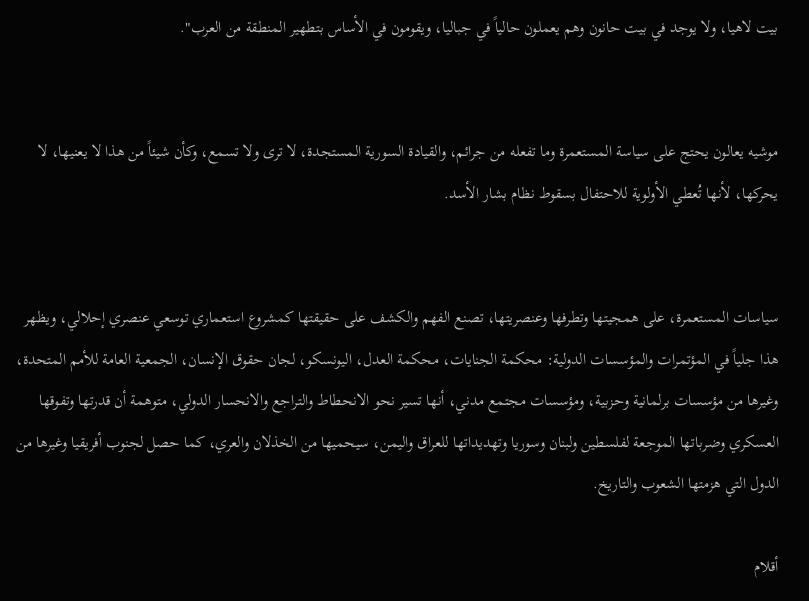بيت لاهيا، ولا يوجد في بيت حانون وهم يعملون حالياً في جباليا، ويقومون في الأساس بتطهير المنطقة من العرب".


موشيه يعالون يحتج على سياسة المستعمرة وما تفعله من جرائم، والقيادة السورية المستجدة، لا ترى ولا تسمع، وكأن شيئاً من هذا لا يعنيها، لا يحركها، لأنها تُعطي الأولوية للاحتفال بسقوط نظام بشار الأسد.


سياسات المستعمرة، على همجيتها وتطرفها وعنصريتها، تصنع الفهم والكشف على حقيقتها كمشروع استعماري توسعي عنصري إحلالي، ويظهر هذا جلياً في المؤتمرات والمؤسسات الدولية: محكمة الجنايات، محكمة العدل، اليونسكو، لجان حقوق الإنسان، الجمعية العامة للأمم المتحدة، وغيرها من مؤسسات برلمانية وحزبية، ومؤسسات مجتمع مدني، أنها تسير نحو الانحطاط والتراجع والانحسار الدولي، متوهمة أن قدرتها وتفوقها العسكري وضرباتها الموجعة لفلسطين ولبنان وسوريا وتهديداتها للعراق واليمن، سيحميها من الخذلان والعري، كما حصل لجنوب أفريقيا وغيرها من الدول التي هزمتها الشعوب والتاريخ.

أقلام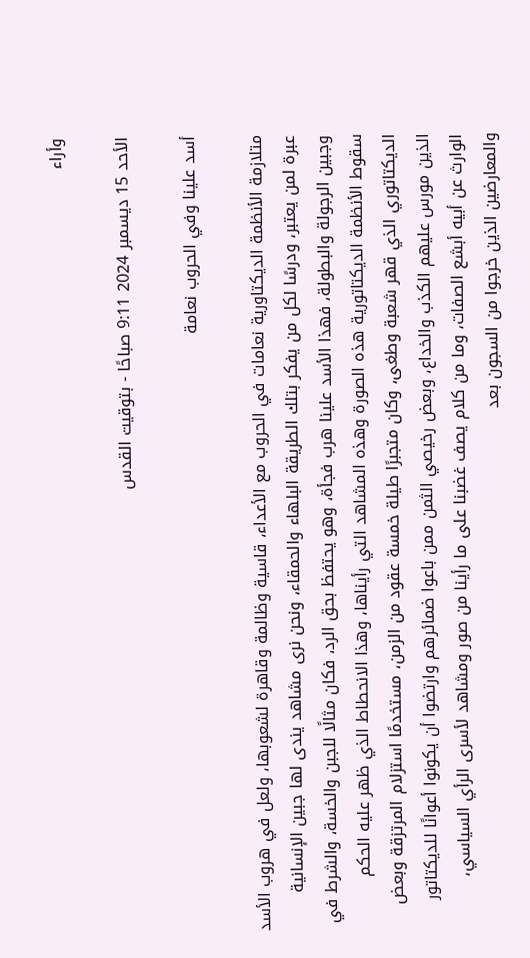وأراء

الأحد 15 ديسمبر 2024 9:11 صباحًا - بتوقيت القدس

أسد علينا وفي الحروب نعامة

متلازمة الأنظمة الديكتاورية نعامات في الحروب مع الأعداء، قاسية وظالمة وقاهرة لشعوبها، ولعل في هروب الأسد عبرة لمن يعتبر، ودرسًا لكل من يفكر بتلك الطريقة البلهاء والحمقاء، ونحن نرى مشاهد يندى لها جبين الإنسانية وجبين الرجولة والبطولة، فهذا الأسد علينا هرب فجأة، وهو يحتفظ بحق الرد، فكان مثالًا للجبن والخسة، والشرط في سقوط الأنظمة الديكتاتورية هذه الصورة وهذه المشاهد التي رأيناها، وهذا الانحطاط الذي ظهر عليه الحكم الديكتاتوري الذي قهر شعبة وطغى، وكان متجبرًا طيلة خمسة عقود من الزمن، مستخدمًا استزلام المرتزقة وبعض الذين مورس عليهم الكذب والخداع، وبعض رخيصي الثمن ممن باعوا ضمائرهم وارتضوا أن يكونوا أعوانًا للديكتاتور الوارث عن أبيه أبشع الصفات، وما من كلام يصف غضبنا على ما رأينا من صور ومشاهد لأسرى الرأي السياسي، والمعارضين الذين خرجوا من السجون بعد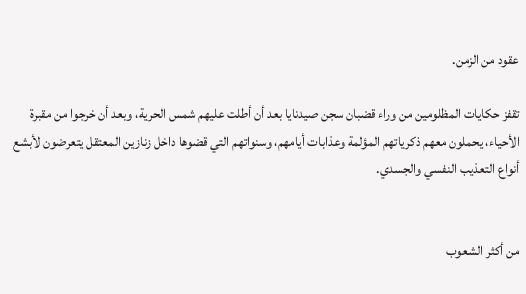عقود من الزمن.

تقفز حكايات المظلومين من وراء قضبان سجن صيدنايا بعد أن أطلت عليهم شمس الحرية، وبعد أن خرجوا من مقبرة الأحياء، يحملون معهم ذكرياتهم المؤلمة وعذابات أيامهم، وسنواتهم التي قضوها داخل زنازين المعتقل يتعرضون لأبشع أنواع التعذيب النفسي والجسدي.


من أكثر الشعوب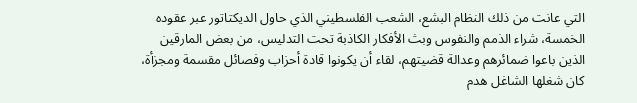التي عانت من ذلك النظام البشع، الشعب الفلسطيني الذي حاول الديكتاتور عبر عقوده الخمسة، شراء الذمم والنفوس وبث الأفكار الكاذبة تحت التدليس، من بعض المارقين الذين باعوا ضمائرهم وعدالة قضيتهم، لقاء أن يكونوا قادة أحزاب وفصائل مقسمة ومجزأة، كان شغلها الشاغل هدم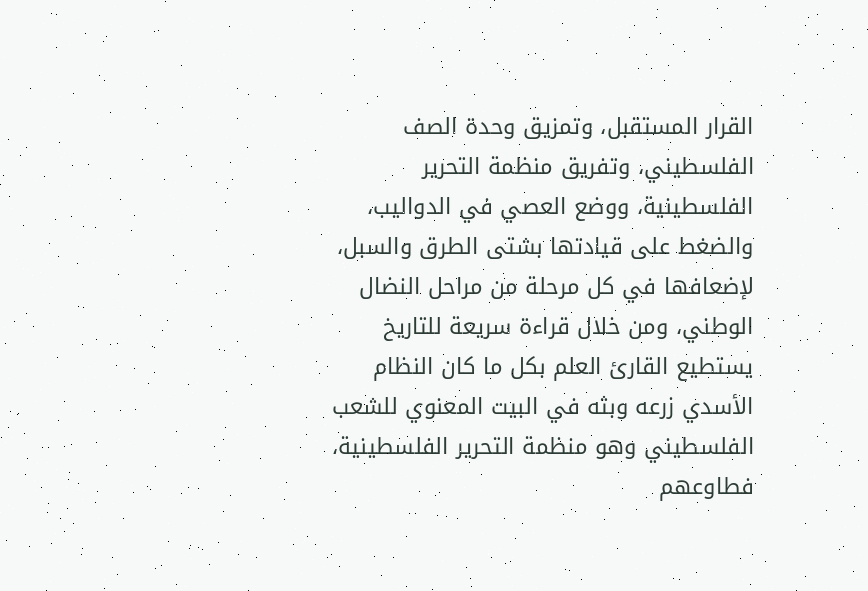القرار المستقبل، وتمزيق وحدة الصف الفلسطيني، وتفريق منظمة التحرير الفلسطينية، ووضع العصي في الدواليب، والضغط على قيادتها بشتى الطرق والسبل، لإضعافها في كل مرحلة من مراحل النضال الوطني، ومن خلال قراءة سريعة للتاريخ يستطيع القارئ العلم بكل ما كان النظام الأسدي زرعه وبثه في البيت المعنوي للشعب الفلسطيني وهو منظمة التحرير الفلسطينية، فطاوعهم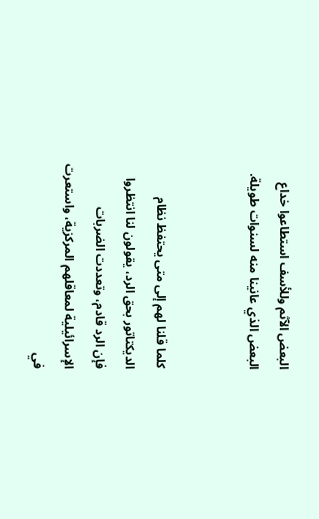البعض الآثم وللأسف استطاعوا خداع البعض الذي عانينا منه لسنوات طويلة.


كلما قلنا لهم إلى متى يحتفظ نظام الديكتاتور بحق الرد، يقولون لنا انتظروا فإن الرد قادم، وتعددت الضربات الإسرائيلية لمعاقلهم المركزية، واستعرت في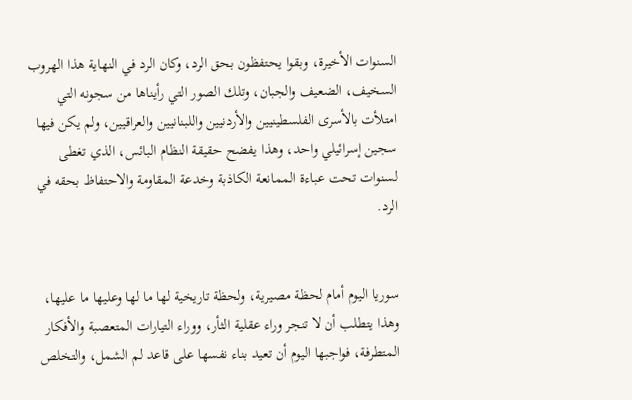السنوات الأخيرة، وبقوا يحتفظون بحق الرد، وكان الرد في النهاية هذا الهروب السخيف، الضعيف والجبان، وتلك الصور التي رأيناها من سجونه التي امتلأت بالأسرى الفلسطينيين والأردنيين واللبنانيين والعراقيين، ولم يكن فيها سجين إسرائيلي واحد، وهذا يفضح حقيقة النظام البائس، الذي تغطى لسنوات تحت عباءة الممانعة الكاذبة وخدعة المقاومة والاحتفاظ بحقه في الرد.


سوريا اليوم أمام لحظة مصيرية، ولحظة تاريخية لها ما لها وعليها ما عليها، وهذا يتطلب أن لا تنجر وراء عقلية الثأر، ووراء التيارات المتعصبة والأفكار المتطرفة، فواجبها اليوم أن تعيد بناء نفسها على قاعد لم الشمل، والتخلص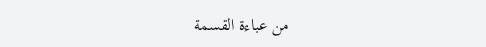من عباءة القسمة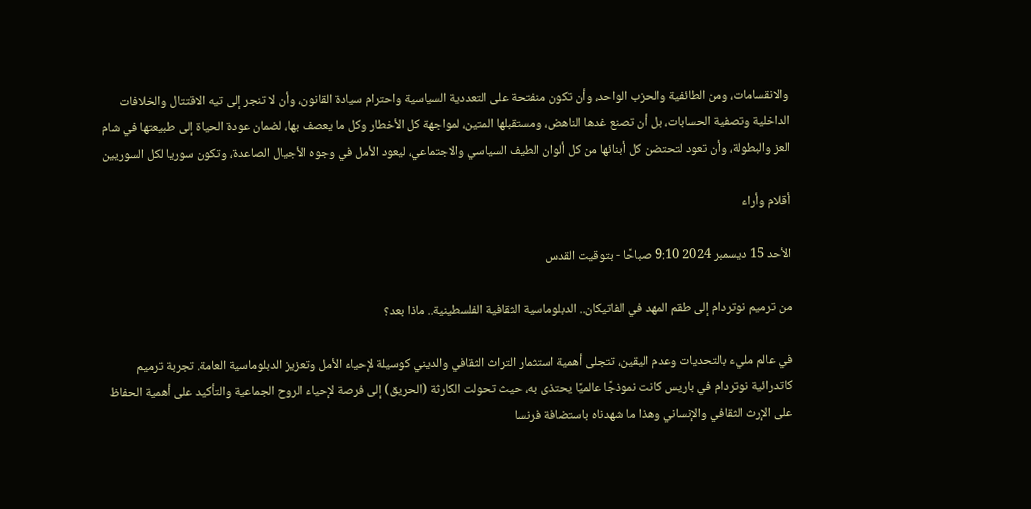والانقسامات، ومن الطائفية والحزب الواحد، وأن تكون منفتحة على التعددية السياسية واحترام سيادة القانون، وأن لا تنجر إلى تيه الاقتتال والخلافات الداخلية وتصفية الحسابات، بل أن تصنع غدها الناهض، ومستقبلها المتين، لمواجهة كل الأخطار وكل ما يعصف بها، لضمان عودة الحياة إلى طبيعتها في شام العز والبطولة، وأن تعود لتحتضن كل أبنائها من كل ألوان الطيف السياسي والاجتماعي، ليعود الأمل في وجوه الأجيال الصاعدة، وتكون سوريا لكل السوريين

أقلام وأراء

الأحد 15 ديسمبر 2024 9:10 صباحًا - بتوقيت القدس

من ترميم نوتردام إلى طقم المهد في الفاتيكان.. الدبلوماسية الثقافية الفلسطينية.. ماذا بعد؟

في عالم مليء بالتحديات وعدم اليقين، تتجلى أهمية استثمار التراث الثقافي والديني كوسيلة لإحياء الأمل وتعزيز الدبلوماسية العامة. تجربة ترميم كاتدرائية نوتردام في باريس كانت نموذجًا عالميًا يحتذى به، حيث تحولت الكارثة (الحريق) إلى فرصة لإحياء الروح الجماعية والتأكيد على أهمية الحفاظ على الإرث الثقافي والإنساني وهذا ما شهدناه باستضافة فرنسا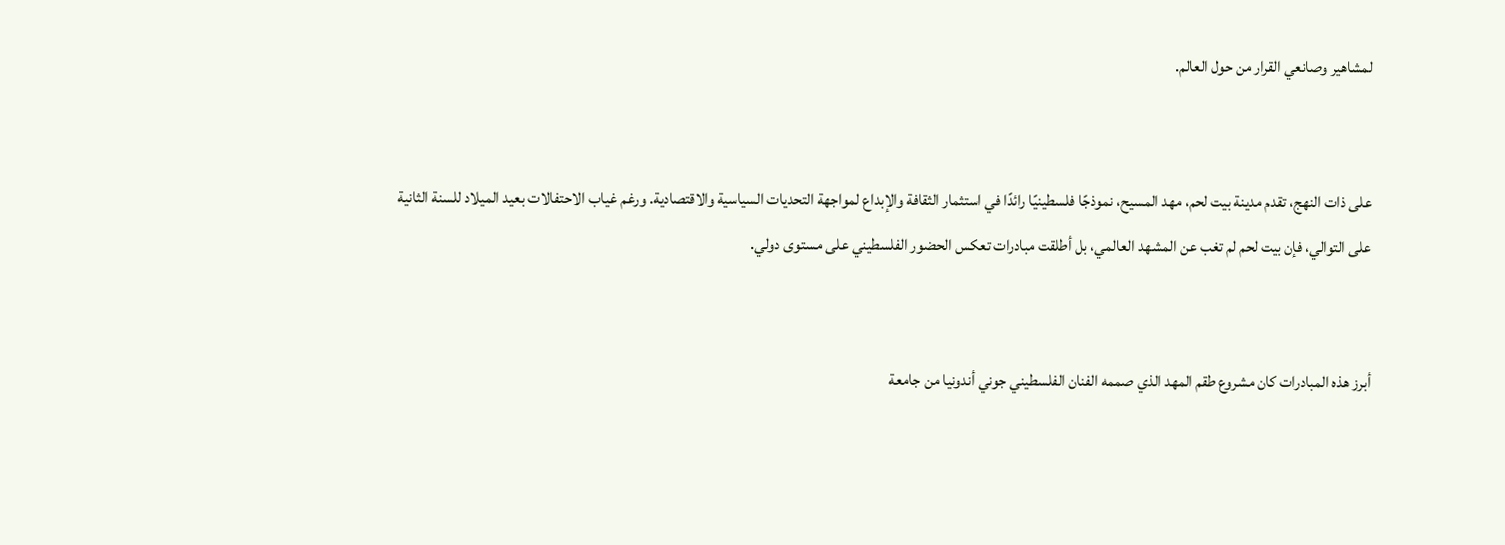لمشاهير وصانعي القرار من حول العالم.


على ذات النهج، تقدم مدينة بيت لحم، مهد المسيح، نموذجًا فلسطينيًا رائدًا في استثمار الثقافة والإبداع لمواجهة التحديات السياسية والاقتصادية. ورغم غياب الاحتفالات بعيد الميلاد للسنة الثانية على التوالي، فإن بيت لحم لم تغب عن المشهد العالمي، بل أطلقت مبادرات تعكس الحضور الفلسطيني على مستوى دولي.


أبرز هذه المبادرات كان مشروع طقم المهد الذي صممه الفنان الفلسطيني جوني أندونيا من جامعة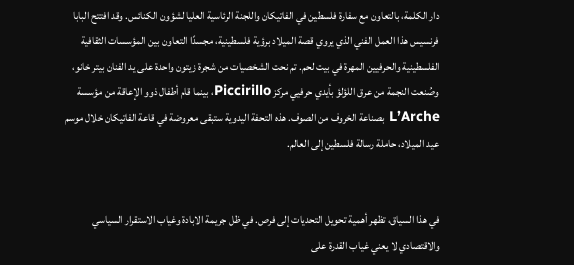دار الكلمة، بالتعاون مع سفارة فلسطين في الفاتيكان واللجنة الرئاسية العليا لشؤون الكنائس. وقد افتتح البابا فرنسيس هذا العمل الفني الذي يروي قصة الميلاد برؤية فلسطينية، مجسدًا التعاون بين المؤسسات الثقافية الفلسطينية والحرفيين المهرة في بيت لحم. تم نحت الشخصيات من شجرة زيتون واحدة على يد الفنان بيتر خانو، وصُنعت النجمة من عرق اللؤلؤ بأيدي حرفيي مركز Piccirillo، بينما قام أطفال ذوو الإعاقة من مؤسسة L’Arche بصناعة الخروف من الصوف. هذه التحفة اليدوية ستبقى معروضة في قاعة الفاتيكان خلال موسم عيد الميلاد، حاملة رسالة فلسطين إلى العالم.


في هذا السياق، تظهر أهمية تحويل التحديات إلى فرص. في ظل جريمة الابادة وغياب الاستقرار السياسي والاقتصادي لا يعني غياب القدرة على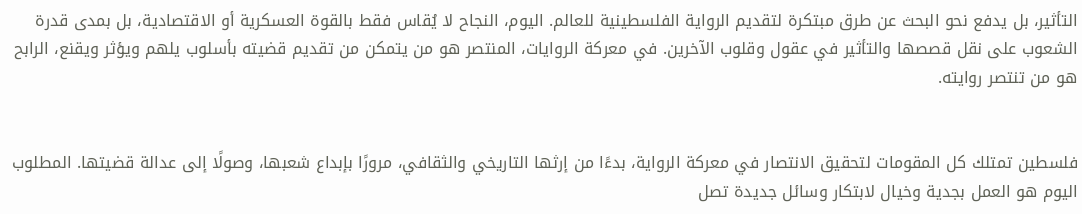التأثير، بل يدفع نحو البحث عن طرق مبتكرة لتقديم الرواية الفلسطينية للعالم. اليوم، النجاح لا يُقاس فقط بالقوة العسكرية أو الاقتصادية، بل بمدى قدرة الشعوب على نقل قصصها والتأثير في عقول وقلوب الآخرين. في معركة الروايات، المنتصر هو من يتمكن من تقديم قضيته بأسلوب يلهم ويؤثر ويقنع، الرابح هو من تنتصر روايته.


فلسطين تمتلك كل المقومات لتحقيق الانتصار في معركة الرواية، بدءًا من إرثها التاريخي والثقافي، مرورًا بإبداع شعبها، وصولًا إلى عدالة قضيتها. المطلوب اليوم هو العمل بجدية وخيال لابتكار وسائل جديدة تصل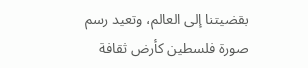بقضيتنا إلى العالم، وتعيد رسم صورة فلسطين كأرض ثقافة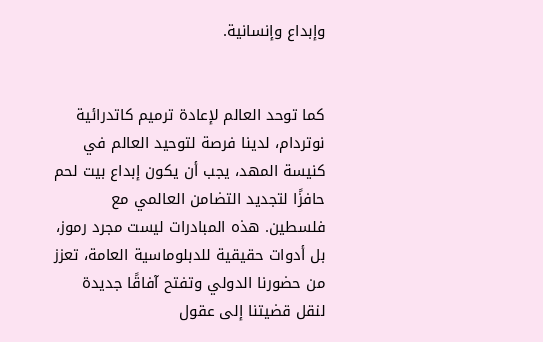وإبداع وإنسانية.


كما توحد العالم لإعادة ترميم كاتدرائية نوتردام، لدينا فرصة لتوحيد العالم في كنيسة المهد، يجب أن يكون إبداع بيت لحم حافزًا لتجديد التضامن العالمي مع فلسطين. هذه المبادرات ليست مجرد رموز، بل أدوات حقيقية للدبلوماسية العامة، تعزز من حضورنا الدولي وتفتح آفاقًا جديدة لنقل قضيتنا إلى عقول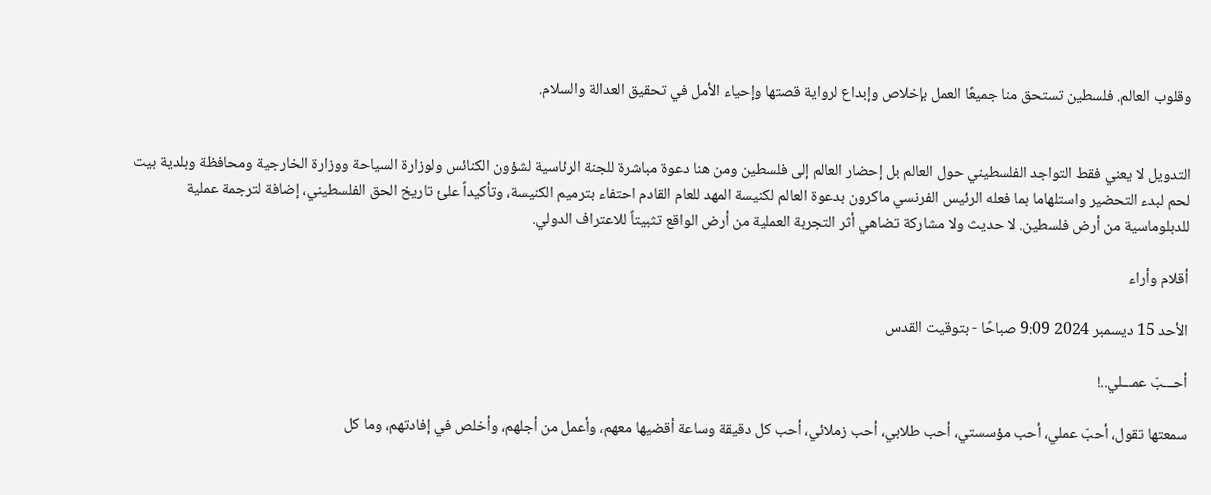وقلوب العالم. فلسطين تستحق منا جميعًا العمل بإخلاص وإبداع لرواية قصتها وإحياء الأمل في تحقيق العدالة والسلام.


التدويل لا يعني فقط التواجد الفلسطيني حول العالم بل إحضار العالم إلى فلسطين ومن هنا دعوة مباشرة للجنة الرئاسية لشؤون الكنائس ولوزارة السياحة ووزارة الخارجية ومحافظة وبلدية بيت لحم لبدء التحضير واستلهاما بما فعله الرئيس الفرنسي ماكرون بدعوة العالم لكنيسة المهد للعام القادم احتفاء بترميم الكنيسة، وتأكيداً علئ تاريخ الحق الفلسطيني، إضافة لترجمة عملية للدبلوماسية من أرض فلسطين. لا حديث ولا مشاركة تضاهي أثر التجربة العملية من أرض الواقع تثبيتاً للاعتراف الدولي.

أقلام وأراء

الأحد 15 ديسمبر 2024 9:09 صباحًا - بتوقيت القدس

أحـــبّ عمـــلي..!

سمعتها تقول، أحبّ عملي، أحب مؤسستي، أحب طلابي، أحب زملائي، أحب كل دقيقة وساعة أقضيها معهم، وأعمل من أجلهم، وأخلص في إفادتهم، وما كل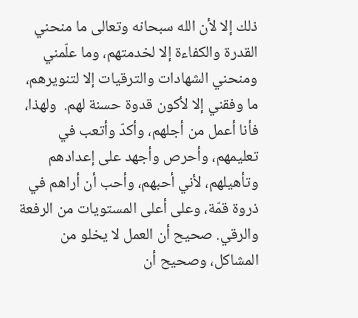ذلك إلا لأن الله سبحانه وتعالى ما منحني القدرة والكفاءة إلا لخدمتهم، وما علّمني ومنحني الشهادات والترقيات إلا لتنويرهم، ما وفقني إلا لأكون قدوة حسنة لهم.  ولهذا، فأنا أعمل من أجلهم، وأكدّ وأتعب في تعليمهم، وأحرص وأجهد على إعدادهم وتأهيلهم، لأني أحبهم، وأحب أن أراهم في ذروة قمّة، وعلى أعلى المستويات من الرفعة والرقي. صحيح أن العمل لا يخلو من المشاكل، وصحيح أن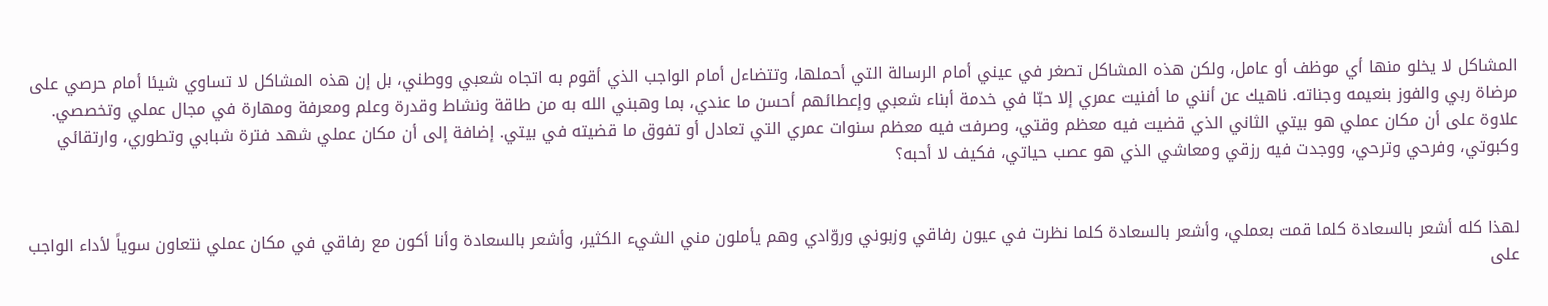المشاكل لا يخلو منها أي موظف أو عامل، ولكن هذه المشاكل تصغر في عيني أمام الرسالة التي أحملها، وتتضاءل أمام الواجب الذي أقوم به اتجاه شعبي ووطني، بل إن هذه المشاكل لا تساوي شيئا أمام حرصي على مرضاة ربي والفوز بنعيمه وجناته. ناهيك عن أنني ما أفنيت عمري إلا حبّا في خدمة أبناء شعبي وإعطائهم أحسن ما عندي، بما وهبني الله به من طاقة ونشاط وقدرة وعلم ومعرفة ومهارة في مجال عملي وتخصصي. علاوة على أن مكان عملي هو بيتي الثاني الذي قضيت فيه معظم وقتي، وصرفت فيه معظم سنوات عمري التي تعادل أو تفوق ما قضيته في بيتي. إضافة إلى أن مكان عملي شهد فترة شبابي وتطوري، وارتقائي وكبوتي، وفرحي وترحي، ووجدت فيه رزقي ومعاشي الذي هو عصب حياتي، فكيف لا أحبه؟


لهذا كله أشعر بالسعادة كلما قمت بعملي، وأشعر بالسعادة كلما نظرت في عيون رفاقي وزبوني وروّادي وهم يأملون مني الشيء الكثير، وأشعر بالسعادة وأنا أكون مع رفاقي في مكان عملي نتعاون سوياً لأداء الواجب على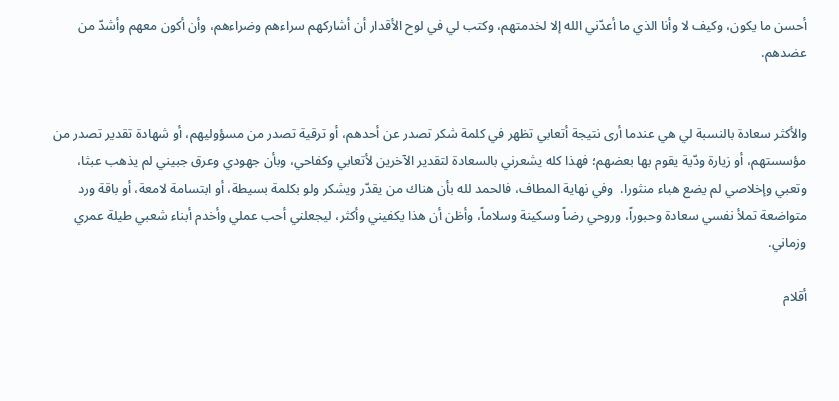أحسن ما يكون، وكيف لا وأنا الذي ما أعدّني الله إلا لخدمتهم، وكتب لي في لوح الأقدار أن أشاركهم سراءهم وضراءهم، وأن أكون معهم وأشدّ من عضدهم.


والأكثر سعادة بالنسبة لي هي عندما أرى نتيجة أتعابي تظهر في كلمة شكر تصدر عن أحدهم، أو ترقية تصدر من مسؤوليهم، أو شهادة تقدير تصدر من مؤسستهم، أو زيارة ودّية يقوم بها بعضهم؛ فهذا كله يشعرني بالسعادة لتقدير الآخرين لأتعابي وكفاحي، وبأن جهودي وعرق جبيني لم يذهب عبثا، وتعبي وإخلاصي لم يضع هباء منثورا.  وفي نهاية المطاف، فالحمد لله بأن هناك من يقدّر ويشكر ولو بكلمة بسيطة، أو ابتسامة لامعة، أو باقة ورد متواضعة تملأ نفسي سعادة وحبوراً، وروحي رضاً وسكينة وسلاماً، وأظن أن هذا يكفيني وأكثر، ليجعلني أحب عملي وأخدم أبناء شعبي طيلة عمري وزماني.

أقلام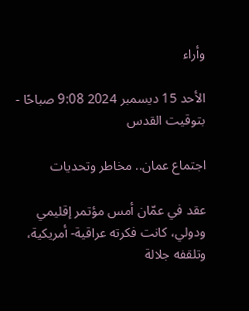وأراء

الأحد 15 ديسمبر 2024 9:08 صباحًا - بتوقيت القدس

اجتماع عمان.. مخاطر وتحديات

عقد في عمّان أمس مؤتمر إقليمي ودولي، كانت فكرته عراقية- أمريكية، وتلقفه جلالة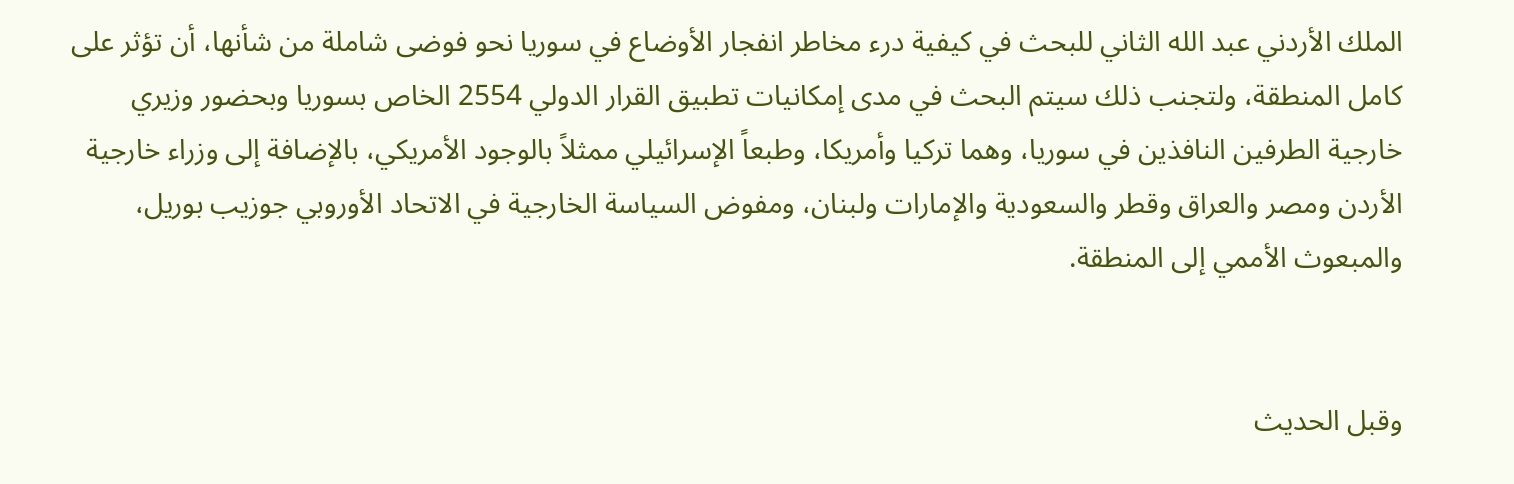الملك الأردني عبد الله الثاني للبحث في كيفية درء مخاطر انفجار الأوضاع في سوريا نحو فوضى شاملة من شأنها، أن تؤثر على كامل المنطقة، ولتجنب ذلك سيتم البحث في مدى إمكانيات تطبيق القرار الدولي 2554 الخاص بسوريا وبحضور وزيري خارجية الطرفين النافذين في سوريا، وهما تركيا وأمريكا، وطبعاً الإسرائيلي ممثلاً بالوجود الأمريكي، بالإضافة إلى وزراء خارجية الأردن ومصر والعراق وقطر والسعودية والإمارات ولبنان، ومفوض السياسة الخارجية في الاتحاد الأوروبي جوزيب بوريل، والمبعوث الأممي إلى المنطقة.


وقبل الحديث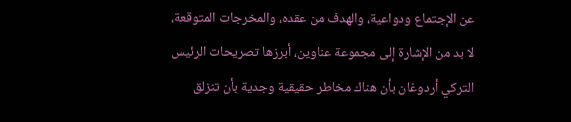عن الإجتماع ودواعية، والهدف من عقده، والمخرجات المتوقعة، لا بد من الإشارة إلى مجموعة عناوين، أبرزها تصريحات الرئيس التركي أردوغان بأن هناك مخاطر حقيقية وجدية بأن تنزلق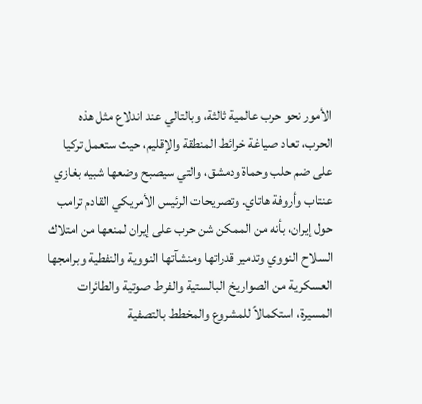الأمور نحو حرب عالمية ثالثة، وبالتالي عند اندلاع مثل هذه الحرب، تعاد صياغة خرائط المنطقة والإقليم، حيث ستعمل تركيا على ضم حلب وحماة ودمشق، والتي سيصبح وضعها شبيه بغازي عنتاب وأروفة هاتاي. وتصريحات الرئيس الأمريكي القادم ترامب حول إيران، بأنه من الممكن شن حرب على إيران لمنعها من امتلاك السلاح النووي وتدمير قدراتها ومنشآتها النووية والنفطية وبرامجها العسكرية من الصواريخ البالستية والفرط صوتية والطائرات المسيرة، استكمالاً للمشروع والمخطط بالتصفية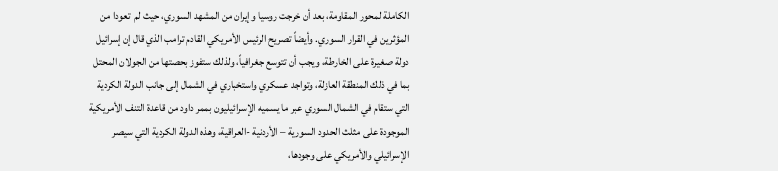الكاملة لمحور المقاومة، بعد أن خرجت روسيا وإيران من المشهد السوري، حيث لم  تعودا من المؤثرين في القرار السوري. وأيضاً تصريح الرئيس الأمريكي القادم ترامب الذي قال إن إسرائيل دولة صغيرة على الخارطة، ويجب أن تتوسع جغرافياً، ولذلك ستفوز بحصتها من الجولان المحتل بما في ذلك المنطقة العازلة، وتواجد عسكري واستخباري في الشمال إلى جانب الدولة الكردية التي ستقام في الشمال السوري عبر ما يسميه الإسرائيليون بممر داود من قاعدة التنف الأمريكية الموجودة على مثلث الحدود السورية – الأردنية -العراقية، وهذه الدولة الكردية التي سيصر الإسرائيلي والأمريكي على وجودها،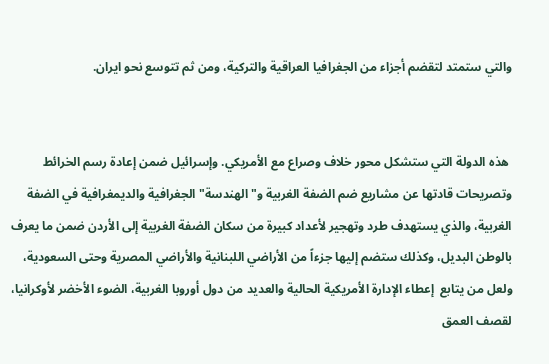والتي ستمتد لتقضم أجزاء من الجغرافيا العراقية والتركية، ومن ثم تتوسع نحو ايران.


 هذه الدولة التي ستشكل محور خلاف وصراع مع الأمريكي. وإسرائيل ضمن إعادة رسم الخرائط وتصريحات قادتها عن مشاريع ضم الضفة الغربية و"الهندسة" الجغرافية والديمغرافية في الضفة الغربية، والذي يستهدف طرد وتهجير لأعداد كبيرة من سكان الضفة الغربية إلى الأردن ضمن ما يعرف بالوطن البديل، وكذلك ستضم إليها جزءاً من الأراضي اللبنانية والأراضي المصرية وحتى السعودية، ولعل من يتابع  إعطاء الإدارة الأمريكية الحالية والعديد من دول أوروبا الغربية، الضوء الأخضر لأوكرانيا، لقصف العمق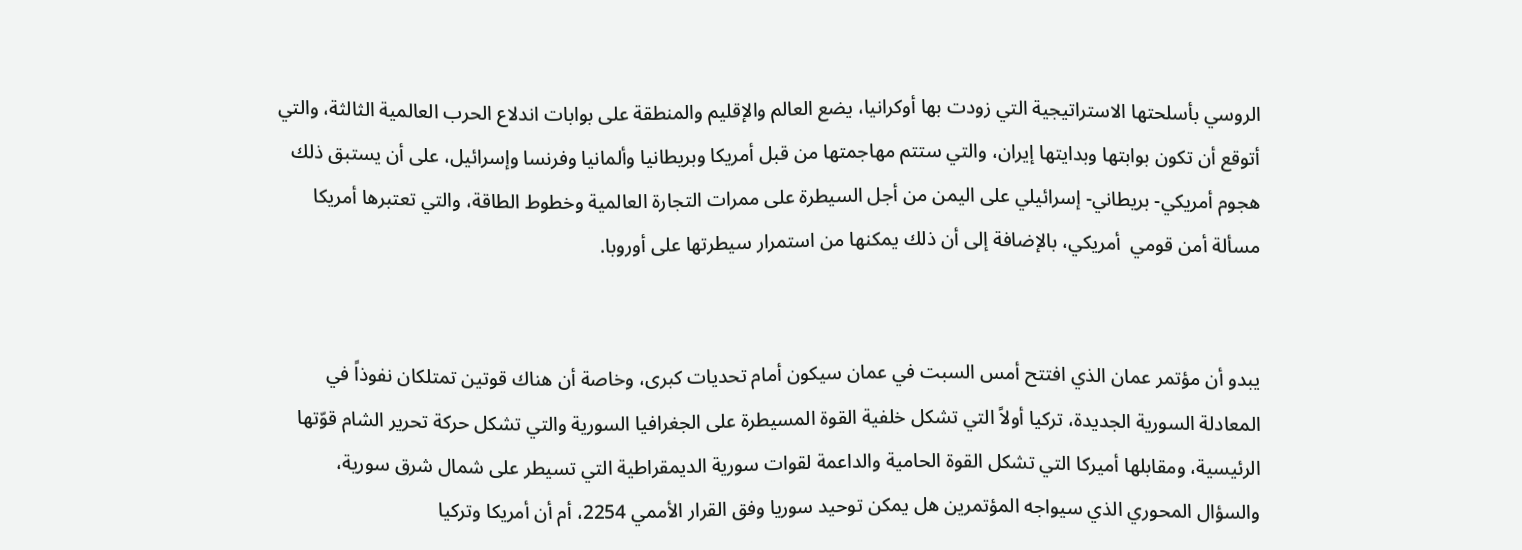الروسي بأسلحتها الاستراتيجية التي زودت بها أوكرانيا، يضع العالم والإقليم والمنطقة على بوابات اندلاع الحرب العالمية الثالثة، والتي أتوقع أن تكون بوابتها وبدايتها إيران، والتي ستتم مهاجمتها من قبل أمريكا وبريطانيا وألمانيا وفرنسا وإسرائيل، على أن يستبق ذلك هجوم أمريكي- بريطاني- إسرائيلي على اليمن من أجل السيطرة على ممرات التجارة العالمية وخطوط الطاقة، والتي تعتبرها أمريكا مسألة أمن قومي  أمريكي، بالإضافة إلى أن ذلك يمكنها من استمرار سيطرتها على أوروبا.


يبدو أن مؤتمر عمان الذي افتتح أمس السبت في عمان سيكون أمام تحديات كبرى، وخاصة أن هناك قوتين تمتلكان نفوذاً في المعادلة السورية الجديدة، تركيا أولاً التي تشكل خلفية القوة المسيطرة على الجغرافيا السورية والتي تشكل حركة تحرير الشام قوّتها الرئيسية، ومقابلها أميركا التي تشكل القوة الحامية والداعمة لقوات سورية الديمقراطية التي تسيطر على شمال شرق سورية، والسؤال المحوري الذي سيواجه المؤتمرين هل يمكن توحيد سوريا وفق القرار الأممي 2254، أم أن أمريكا وتركيا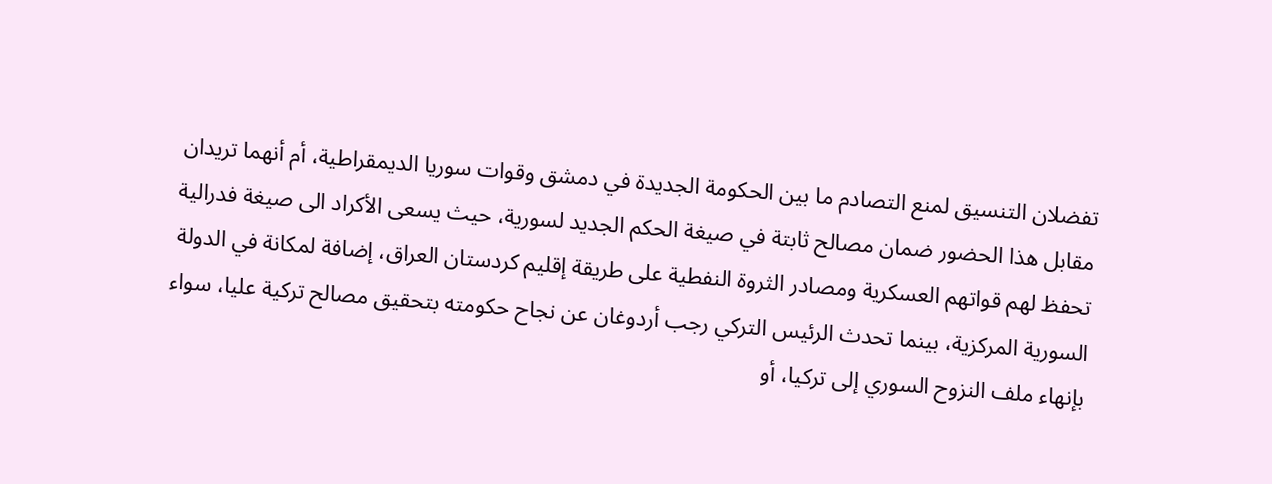تفضلان التنسيق لمنع التصادم ما بين الحكومة الجديدة في دمشق وقوات سوريا الديمقراطية، أم أنهما تريدان مقابل هذا الحضور ضمان مصالح ثابتة في صيغة الحكم الجديد لسورية، حيث يسعى الأكراد الى صيغة فدرالية تحفظ لهم قواتهم العسكرية ومصادر الثروة النفطية على طريقة إقليم كردستان العراق، إضافة لمكانة في الدولة السورية المركزية، بينما تحدث الرئيس التركي رجب أردوغان عن نجاح حكومته بتحقيق مصالح تركية عليا، سواء بإنهاء ملف النزوح السوري إلى تركيا، أو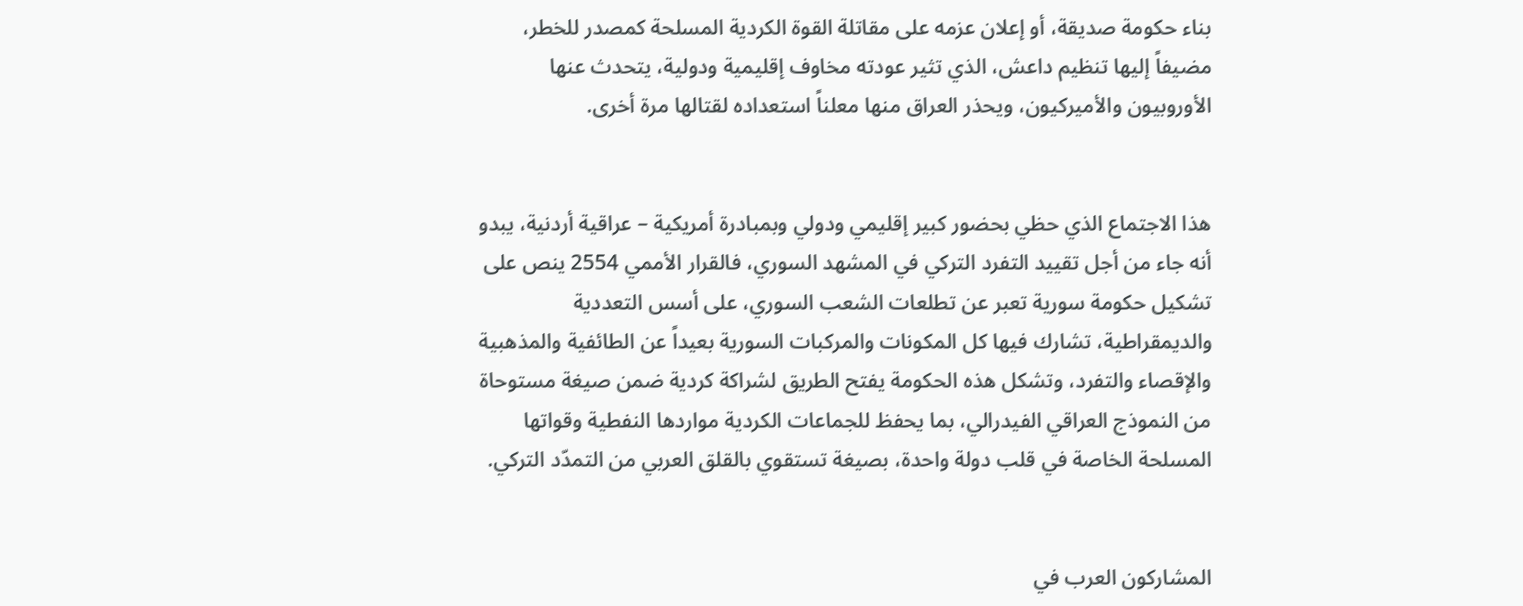بناء حكومة صديقة، أو إعلان عزمه على مقاتلة القوة الكردية المسلحة كمصدر للخطر، مضيفاً إليها تنظيم داعش، الذي تثير عودته مخاوف إقليمية ودولية، يتحدث عنها الأوروبيون والأميركيون، ويحذر العراق منها معلناً استعداده لقتالها مرة أخرى.


هذا الاجتماع الذي حظي بحضور كبير إقليمي ودولي وبمبادرة أمريكية – عراقية أردنية، يبدو أنه جاء من أجل تقييد التفرد التركي في المشهد السوري، فالقرار الأممي 2554 ينص على تشكيل حكومة سورية تعبر عن تطلعات الشعب السوري، على أسس التعددية والديمقراطية، تشارك فيها كل المكونات والمركبات السورية بعيداً عن الطائفية والمذهبية والإقصاء والتفرد، وتشكل هذه الحكومة يفتح الطريق لشراكة كردية ضمن صيغة مستوحاة من النموذج العراقي الفيدرالي، بما يحفظ للجماعات الكردية مواردها النفطية وقواتها المسلحة الخاصة في قلب دولة واحدة، بصيغة تستقوي بالقلق العربي من التمدّد التركي.


المشاركون العرب في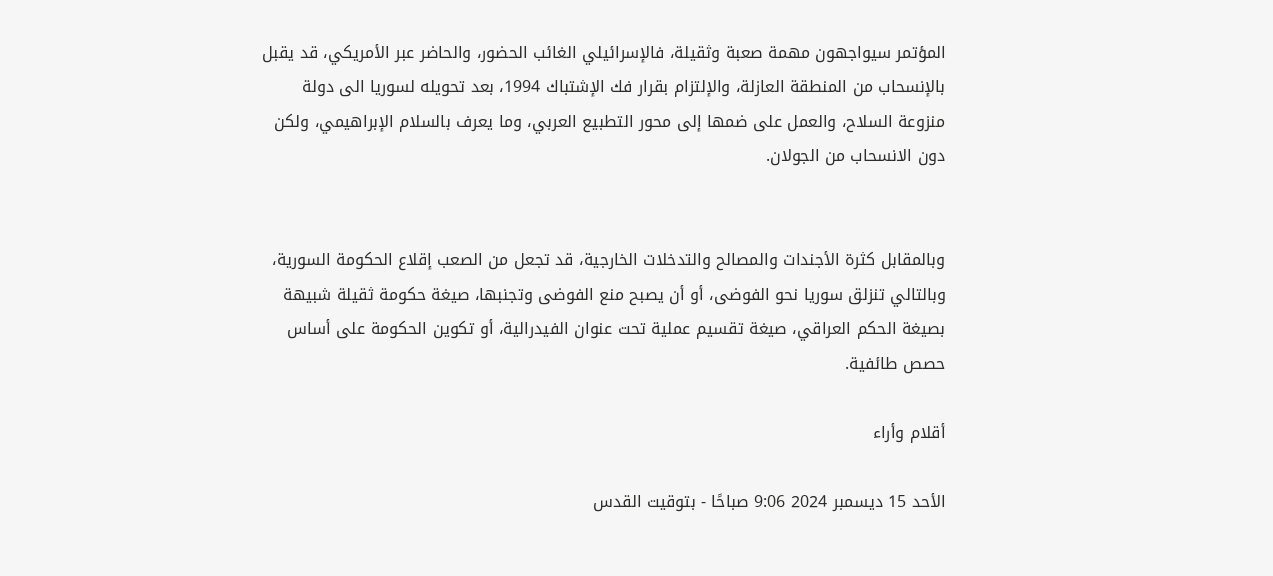المؤتمر سيواجهون مهمة صعبة وثقيلة، فالإسرائيلي الغائب الحضور، والحاضر عبر الأمريكي، قد يقبل بالإنسحاب من المنطقة العازلة، والإلتزام بقرار فك الإشتباك 1994، بعد تحويله لسوريا الى دولة منزوعة السلاح، والعمل على ضمها إلى محور التطبيع العربي، وما يعرف بالسلام الإبراهيمي، ولكن دون الانسحاب من الجولان.


وبالمقابل كثرة الأجندات والمصالح والتدخلات الخارجية، قد تجعل من الصعب إقلاع الحكومة السورية، وبالتالي تنزلق سوريا نحو الفوضى، أو أن يصبح منع الفوضى وتجنبها، صيغة حكومة ثقيلة شبيهة بصيغة الحكم العراقي، صيغة تقسيم عملية تحت عنوان الفيدرالية، أو تكوين الحكومة على أساس حصص طائفية.

أقلام وأراء

الأحد 15 ديسمبر 2024 9:06 صباحًا - بتوقيت القدس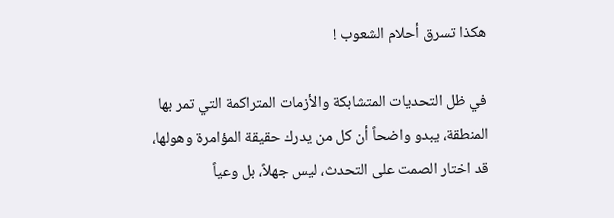هكذا تسرق أحلام الشعوب !

في ظل التحديات المتشابكة والأزمات المتراكمة التي تمر بها المنطقة، يبدو واضحاً أن كل من يدرك حقيقة المؤامرة وهولها، قد اختار الصمت على التحدث، ليس جهلاً، بل وعياً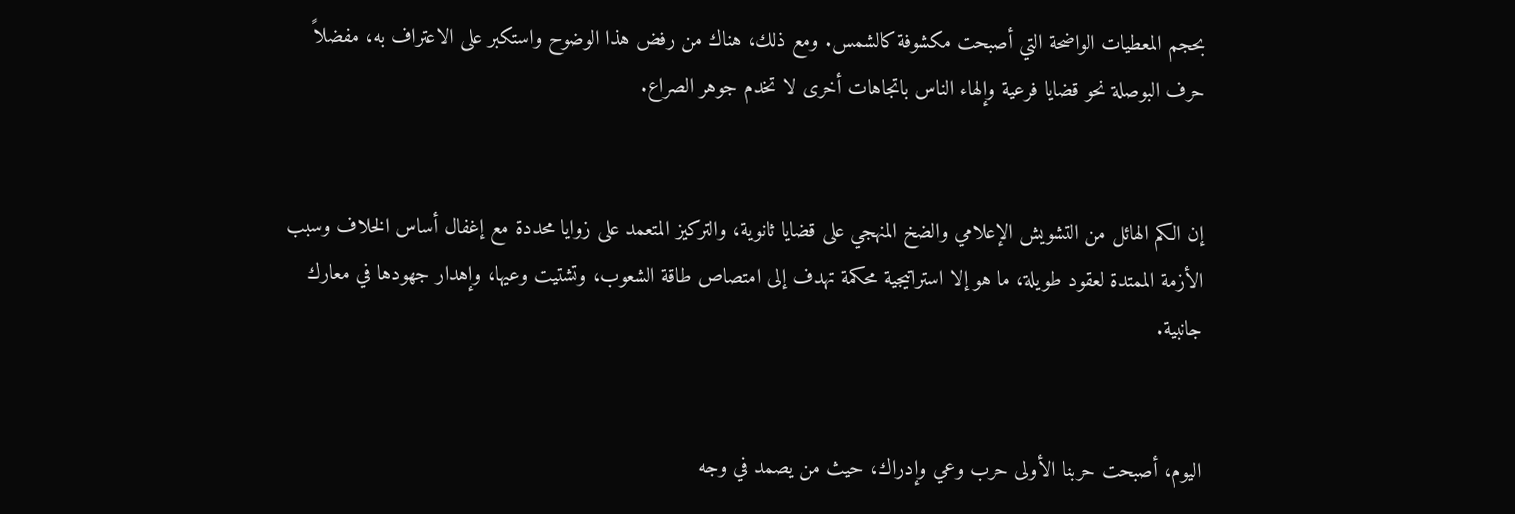بحجم المعطيات الواضحة التي أصبحت مكشوفة كالشمس. ومع ذلك، هناك من رفض هذا الوضوح واستكبر على الاعتراف به، مفضلاً حرف البوصلة نحو قضايا فرعية وإلهاء الناس باتجاهات أخرى لا تخدم جوهر الصراع.


إن الكم الهائل من التشويش الإعلامي والضخ المنهجي على قضايا ثانوية، والتركيز المتعمد على زوايا محددة مع إغفال أساس الخلاف وسبب الأزمة الممتدة لعقود طويلة، ما هو إلا استراتيجية محكمة تهدف إلى امتصاص طاقة الشعوب، وتشتيت وعيها، وإهدار جهودها في معارك جانبية.


اليوم، أصبحت حربنا الأولى حرب وعي وإدراك، حيث من يصمد في وجه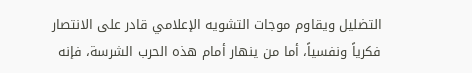التضليل ويقاوم موجات التشويه الإعلامي قادر على الانتصار فكرياً ونفسياً، أما من ينهار أمام هذه الحرب الشرسة، فإنه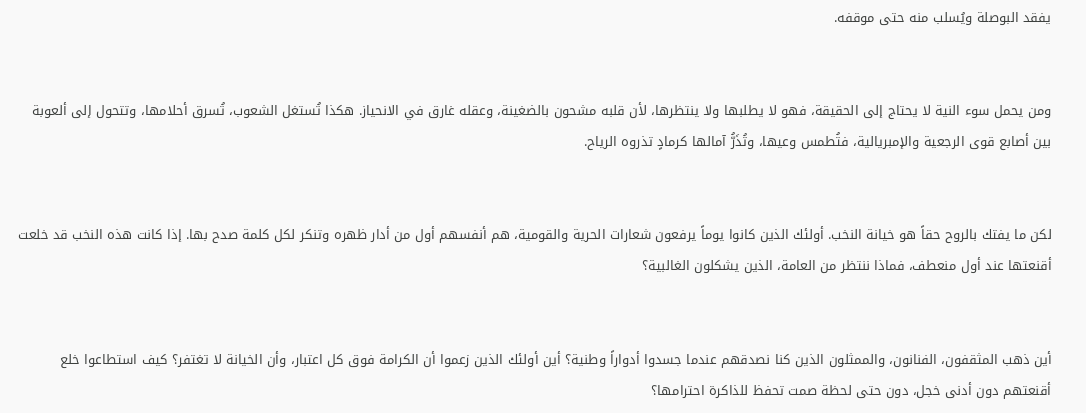يفقد البوصلة ويُسلب منه حتى موقفه.


ومن يحمل سوء النية لا يحتاج إلى الحقيقة، فهو لا يطلبها ولا ينتظرها، لأن قلبه مشحون بالضغينة، وعقله غارق في الانحياز. هكذا تُستغل الشعوب، تُسرق أحلامها، وتتحول إلى ألعوبة بين أصابع قوى الرجعية والإمبريالية، فتُطمس وعيها، وتُذَرُّ آمالها كرمادٍ تذروه الرياح.


لكن ما يفتك بالروح حقاً هو خيانة النخب. أولئك الذين كانوا يوماً يرفعون شعارات الحرية والقومية، هم أنفسهم أول من أدار ظهره وتنكر لكل كلمة صدح بها. إذا كانت هذه النخب قد خلعت أقنعتها عند أول منعطف، فماذا ننتظر من العامة، الذين يشكلون الغالبية؟


أين ذهب المثقفون، الفنانون، والممثلون الذين كنا نصدقهم عندما جسدوا أدواراً وطنية؟ أين أولئك الذين زعموا أن الكرامة فوق كل اعتبار، وأن الخيانة لا تغتفر؟ كيف استطاعوا خلع أقنعتهم دون أدنى خجل، دون حتى لحظة صمت تحفظ للذاكرة احترامها؟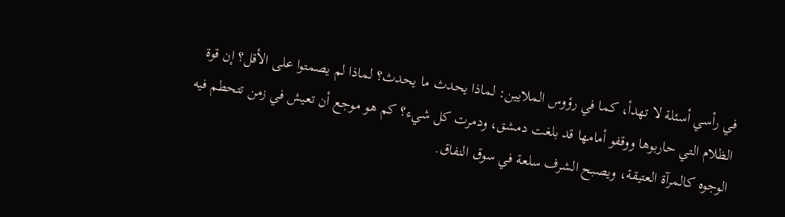في رأسي أسئلة لا تهدأ، كما في رؤوس الملايين: لماذا يحدث ما يحدث؟ لماذا لم يصمتوا على الأقل؟ إن قوة الظلام التي حاربوها ووقفو أمامها قد بلغت دمشق، ودمرت كل شيء؟ كم هو موجع أن تعيش في زمن تتحطم فيه الوجوه كالمرآة العتيقة، ويصبح الشرف سلعة في سوق النفاق.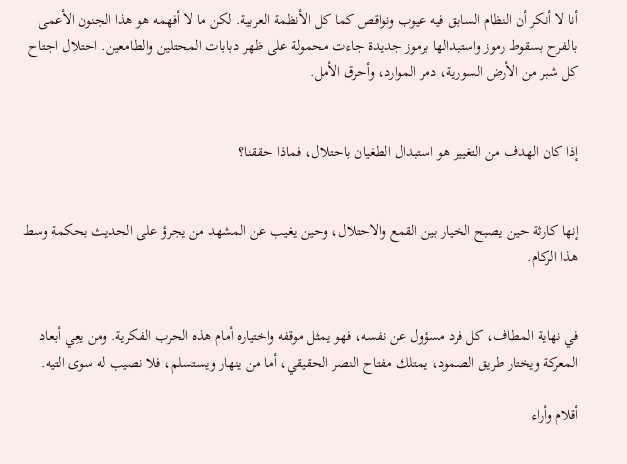أنا لا أنكر أن النظام السابق فيه عيوب ونواقص كما كل الأنظمة العربية. لكن ما لا أفهمه هو هذا الجنون الأعمى بالفرح بسقوط رموز واستبدالها برموز جديدة جاءت محمولة على ظهر دبابات المحتلين والطامعين. احتلال اجتاح كل شبر من الأرض السورية، دمر الموارد، وأحرق الأمل.


إذا كان الهدف من التغيير هو استبدال الطغيان باحتلال، فماذا حققنا؟


إنها كارثة حين يصبح الخيار بين القمع والاحتلال، وحين يغيب عن المشهد من يجرؤ على الحديث بحكمة وسط هذا الركام.


في نهاية المطاف، كل فرد مسؤول عن نفسه، فهو يمثل موقفه واختياره أمام هذه الحرب الفكرية. ومن يعِي أبعاد المعركة ويختار طريق الصمود، يمتلك مفتاح النصر الحقيقي، أما من ينهار ويستسلم، فلا نصيب له سوى التيه.

أقلام وأراء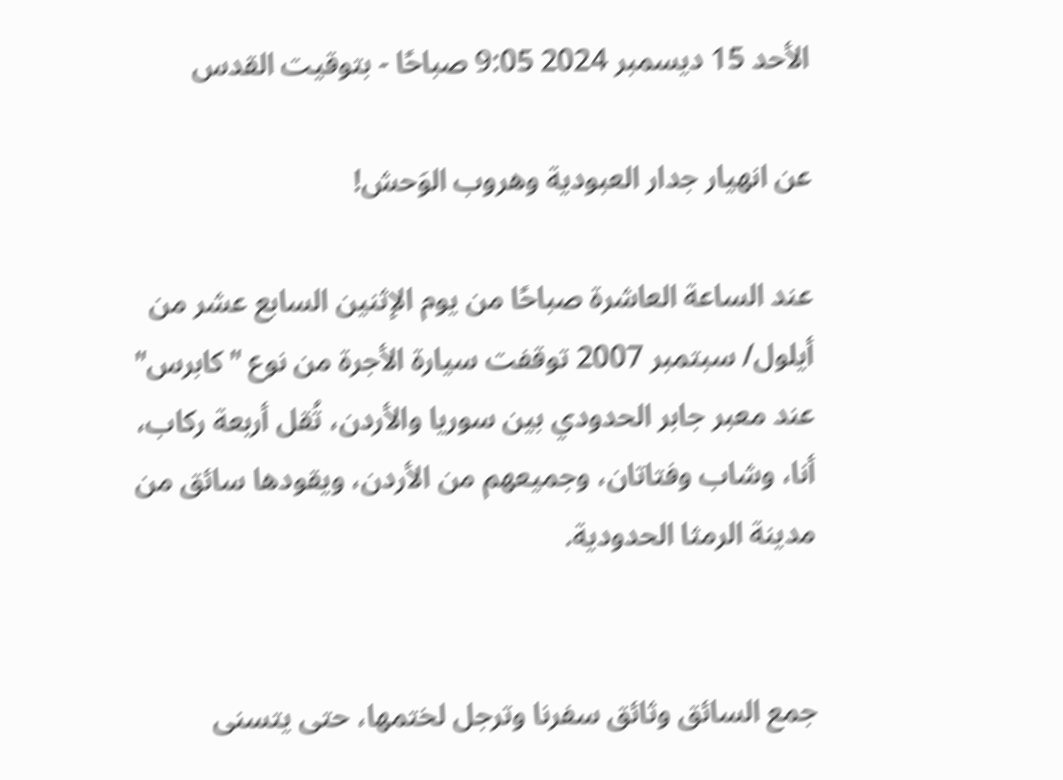الأحد 15 ديسمبر 2024 9:05 صباحًا - بتوقيت القدس

عن انهيار جدار العبودية وهروب الوَحش!

عند الساعة العاشرة صباحًا من يوم الإثنين السابع عشر من أيلول/ سبتمبر 2007 توقفت سيارة الأجرة من نوع "كابرس" عند معبر جابر الحدودي بين سوريا والأردن، تُقل أربعة ركاب، أنا، وشاب وفتاتان، وجميعهم من الأردن، ويقودها سائق من مدينة الرمثا الحدودية.


جمع السائق وثائق سفرنا وترجل لختمها، حتى يتسنى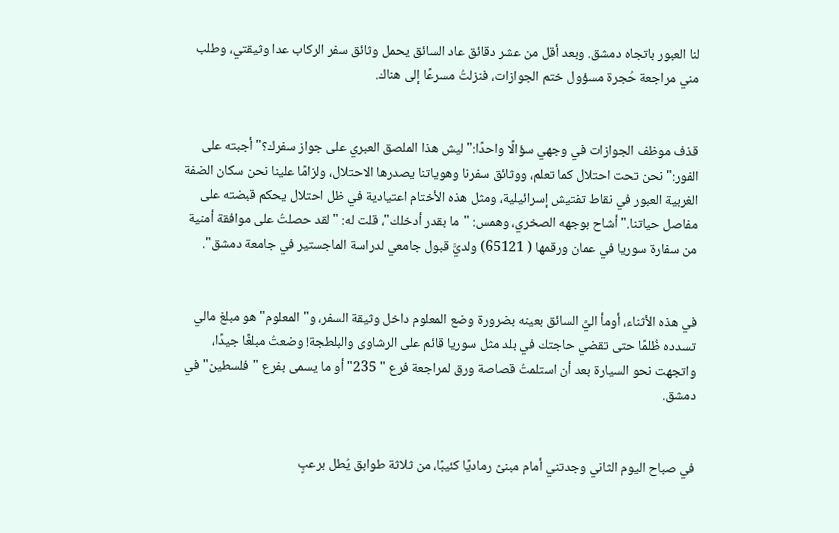لنا العبور باتجاه دمشق. وبعد أقل من عشر دقائق عاد السائق يحمل وثائق سفر الركاب عدا وثيقتي، وطلب مني مراجعة حُجرة مسؤول ختم الجوازات، فنزلتُ مسرعًا إلى هناك.


قذف موظف الجوازات في وجهي سؤالًا واحدًا:" ليش هذا الملصق العبري على جواز سفرك؟" أجبته على الفور:" نحن تحت احتلال كما تعلم، ووثائق سفرنا وهوياتنا يصدرها الاحتلال، ولزامًا علينا نحن سكان الضفة الغربية العبور في نقاط تفتيش إسرائيلية، ومثل هذه الأختام اعتيادية في ظل احتلال يحكم قبضته على مفاصل حياتنا." أشاح بوجهه الصخري، وهمس: "ما بقدر أدخلك"، قلت له: "لقد حصلتُ على موافقة أمنية من سفارة سوريا في عمان ورقمها ( 65121) ولديَّ قبول جامعي لدراسة الماجستير في جامعة دمشق".


في هذه الأثناء، أومأ اليَّ السائق بعينه بضرورة وضع المعلوم داخل وثيقة السفر، و"المعلوم" هو مبلغ مالي تسدده ظُلمًا حتى تقضي حاجتك في بلد مثل سوريا قائم على الرشاوى والبلطجة! وضعتُ مبلغًا جيدًا، واتجهت نحو السيارة بعد أن استلمتُ قصاصة ورق لمراجعة فرع " 235" أو ما يسمى بفرع "فلسطين" في دمشق.


في صباح اليوم الثاني وجدتني أمام مبنىً رماديًا كئيبًا، من ثلاثة طوابق يُطل برعبٍ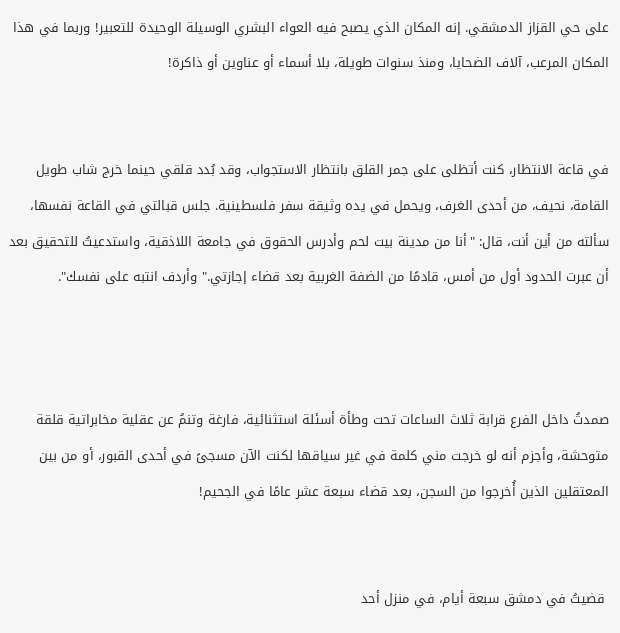على حي القزاز الدمشقي. إنه المكان الذي يصبح فيه العواء البشري الوسيلة الوحيدة للتعبير! وربما في هذا المكان المرعب، آلاف الضحايا، ومنذ سنوات طويلة، بلا أسماء أو عناوين أو ذاكرة!


في قاعة الانتظار، كنت أتظلى على جمر القلق بانتظار الاستجواب، وقد بُدد قلقي حينما خرج شاب طويل القامة، نحيف، من أحدى الغرف، ويحمل في يده وثيقة سفر فلسطينية. جلس قبالتي في القاعة نفسها، سألته من أين أنت، قال: "أنا من مدينة بيت لحم وأدرس الحقوق في جامعة اللاذقية، واستدعيتُ للتحقيق بعد أن عبرت الحدود أول من أمس، قادمًا من الضفة الغربية بعد قضاء إجازتي." وأردف انتبه على نفسك".



صمدتُ داخل الفرع قرابة ثلاث الساعات تحت وطأة أسئلة استثنائية، فارغة وتنمُ عن عقلية مخابراتية قلقة متوحشة، وأجزم أنه لو خرجت مني كلمة في غير سياقها لكنت الآن مسجىً في أحدى القبور، أو من بين المعتقلين الذين أُخرجوا من السجن، بعد قضاء سبعة عشر عامًا في الجحيم!


 قضيتُ في دمشق سبعة أيام، في منزل أحد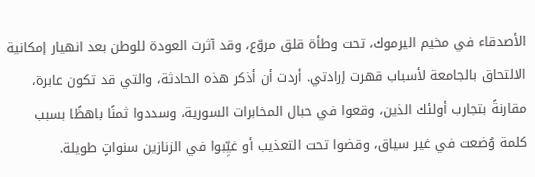الأصدقاء في مخيم اليرموك، تحت وطأة قلق مروّع، وقد آثرت العودة للوطن بعد انهيار إمكانية الالتحاق بالجامعة لأسباب قهرت إرادتي. أردت أن أذكر هذه الحادثة، والتي قد تكون عابرة، مقارنةً بتجارب أولئك الذين، وقعوا في حبال المخابرات السورية، وسددوا ثمنًا باهظًا بسبب كلمة وُضعت في غير سياق، وقضوا تحت التعذيب أو غيِّبوا في الزنازين سنواتٍ طويلة.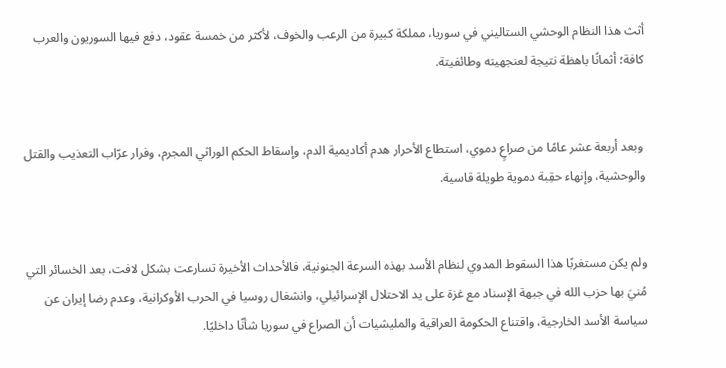أثث هذا النظام الوحشي الستاليني في سوريا، مملكة كبيرة من الرعب والخوف، لأكثر من خمسة عقود، دفع فيها السوريون والعرب كافة؛ أثمانًا باهظة نتيجة لعنجهيته وطائفيتة.


 وبعد أربعة عشر عامًا من صراعٍ دموي، استطاع الأحرار هدم أكاديمية الدم، وإسقاط الحكم الوراثي المجرم، وفرار عرّاب التعذيب والقتل والوحشية، وإنهاء حقِبة دموية طويلة قاسية.


ولم يكن مستغربًا هذا السقوط المدوي لنظام الأسد بهذه السرعة الجنونية، فالأحداث الأخيرة تسارعت بشكل لافت، بعد الخسائر التي مُنيَ بها حزب الله في جبهة الإسناد مع غزة على يد الاحتلال الإسرائيلي، وانشغال روسيا في الحرب الأوكرانية، وعدم رضا إيران عن سياسة الأسد الخارجية، واقتناع الحكومة العراقية والمليشيات أن الصراع في سوريا شأنًا داخليًا.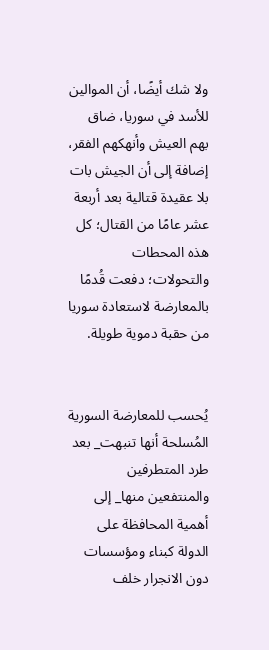ولا شك أيضًا، أن الموالين للأسد في سوريا، ضاق بهم العيش وأنهكهم الفقر، إضافة إلى أن الجيش بات بلا عقيدة قتالية بعد أربعة عشر عامًا من القتال؛ كل هذه المحطات والتحولات؛ دفعت قُدمًا بالمعارضة لاستعادة سوريا من حقبة دموية طويلة.


يُحسب للمعارضة السورية المُسلحة أنها تنبهت_ بعد طرد المتطرفين والمنتفعين منها_ إلى أهمية المحافظة على الدولة كبناء ومؤسسات دون الانجرار خلف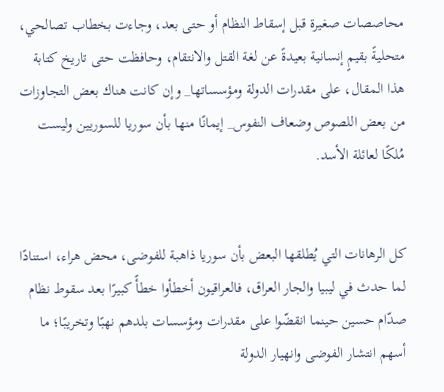محاصصات صغيرة قبل إسقاط النظام أو حتى بعد، وجاءت بخطاب تصالحي، متحليةً بقيمٍ إنسانية بعيدةً عن لغة القتل والانتقام، وحافظت حتى تاريخ كتابة هذا المقال، على مقدرات الدولة ومؤسساتها_ وإن كانت هناك بعض التجاوزات من بعض اللصوص وضعاف النفوس_ إيمانًا منها بأن سوريا للسوريين وليست مُلكًا لعائلة الأسد.


كل الرهانات التي يُطلقها البعض بأن سوريا ذاهبة للفوضى، محض هراء، استنادًا لما حدث في ليبيا والجار العراق، فالعراقيون أخطأوا خطأً كبيرًا بعد سقوط نظام صدّام حسين حينما انقضّوا على مقدرات ومؤسسات بلدهم نهبًا وتخريبًا؛ ما أسهم انتشار الفوضى وانهيار الدولة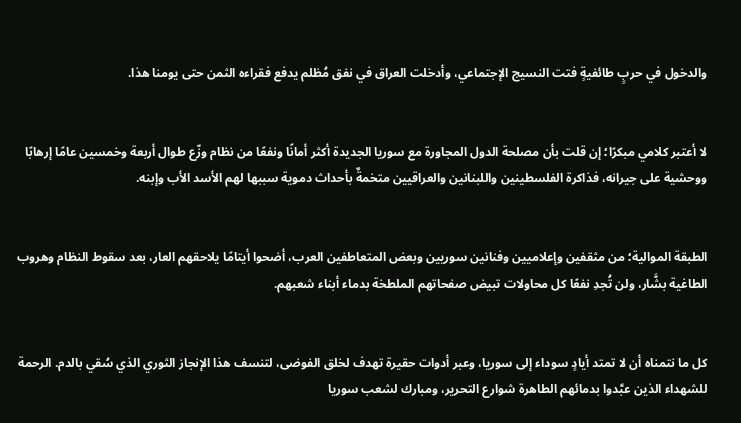والدخول في حربٍ طائفيةٍ فتت النسيج الإجتماعي، وأدخلت العراق في نفق مُظلم يدفع فقراءه الثمن حتى يومنا هذا.


لا أعتبر كلامي مبكرًا؛ إن قلت بأن مصلحة الدول المجاورة مع سوريا الجديدة أكثر أمانًا ونفعًا من نظام وزّع طوال أربعة وخمسين عامًا إرهابًا ووحشية على جيرانه، فذاكرة الفلسطينين واللبنانين والعراقيين متخمةٌ بأحداث دموية سببها لهم الأسد الأب وإبنه.


الطبقة الموالية؛ من مثقفين وإعلاميين وفنانين سوريين وبعض المتعاطفين العرب، أضحوا أيتامًا يلاحقهم العار، بعد سقوط النظام وهروب الطاغية بشَّار، ولن تُجدِ نفعًا كل محاولات تبيض صفحاتهم الملطخة بدماء أبناء شعبهم.


كل ما نتمناه أن لا تمتد أيادٍ سوداء إلى سوريا، وعبر أدوات حقيرة تهدف لخلق الفوضى، لتنسف هذا الإنجاز الثوري الذي سُقي بالدم. الرحمة للشهداء الذين عبَّدوا بدمائهم الطاهرة شوارع التحرير، ومبارك لشعب سوريا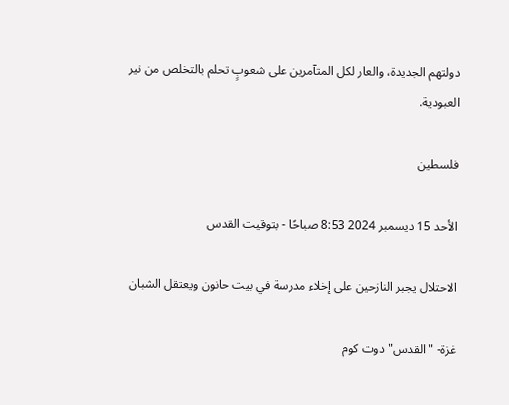دولتهم الجديدة، والعار لكل المتآمرين على شعوبٍ تحلم بالتخلص من نير العبودية.

فلسطين

الأحد 15 ديسمبر 2024 8:53 صباحًا - بتوقيت القدس

الاحتلال يجبر النازحين على إخلاء مدرسة في بيت حانون ويعتقل الشبان

غزة- "القدس" دوت كوم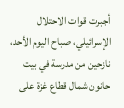أجبرت قوات الاحتلال الإسرائيلي، صباح اليوم الأحد، نازحين من مدرسة في بيت حانون شمال قطاع غزة على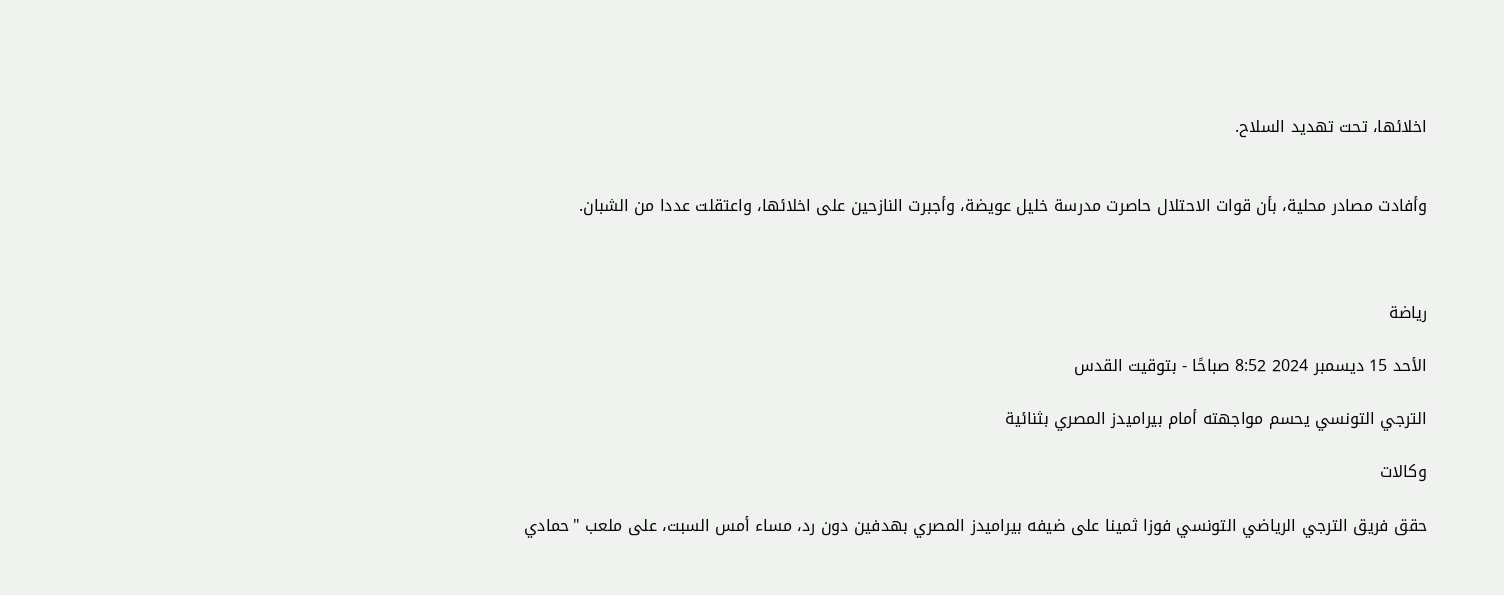اخلائها، تحت تهديد السلاح.


وأفادت مصادر محلية، بأن قوات الاحتلال حاصرت مدرسة خليل عويضة، وأجبرت النازحين على اخلائها، واعتقلت عددا من الشبان.



رياضة

الأحد 15 ديسمبر 2024 8:52 صباحًا - بتوقيت القدس

الترجي التونسي يحسم مواجهته أمام بيراميدز المصري بثنائية

وكالات

حقق فريق الترجي الرياضي التونسي فوزا ثمينا على ضيفه بيراميدز المصري بهدفين دون رد، مساء أمس السبت، على ملعب "حمادي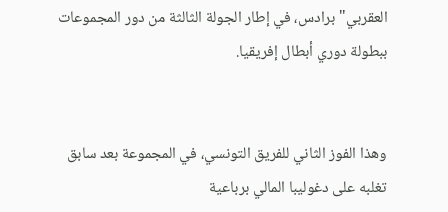العقربي" برادس، في إطار الجولة الثالثة من دور المجموعات ببطولة دوري أبطال إفريقيا.


وهذا الفوز الثاني للفريق التونسي، في المجموعة بعد سابق تغلبه على دغوليبا المالي برباعية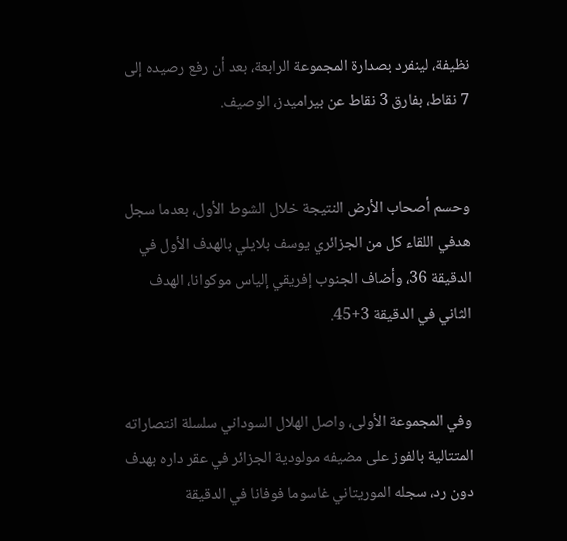نظيفة، لينفرد بصدارة المجموعة الرابعة، بعد أن رفع رصيده إلى 7 نقاط، بفارق 3 نقاط عن بيراميدز، الوصيف.


وحسم أصحاب الأرض النتيجة خلال الشوط الأول، بعدما سجل هدفي اللقاء كل من الجزائري يوسف بلايلي بالهدف الأول في الدقيقة 36، وأضاف الجنوب إفريقي إلياس موكوانا، الهدف الثاني في الدقيقة 3+45.


وفي المجموعة الأولى، واصل الهلال السوداني سلسلة انتصاراته المتتالية بالفوز على مضيفه مولودية الجزائر في عقر داره بهدف دون رد، سجله الموريتاني غاسوما فوفانا في الدقيقة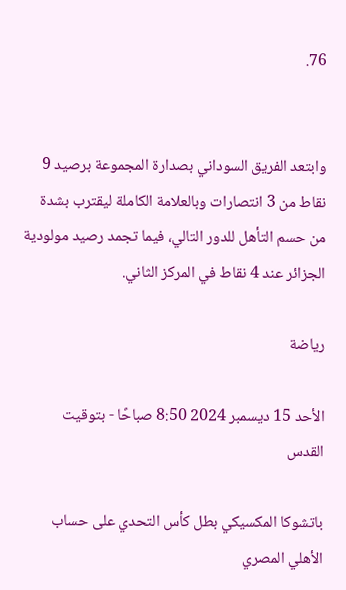76.


وابتعد الفريق السوداني بصدارة المجموعة برصيد 9 نقاط من 3 انتصارات وبالعلامة الكاملة ليقترب بشدة من حسم التأهل للدور التالي، فيما تجمد رصيد مولودية الجزائر عند 4 نقاط في المركز الثاني.

رياضة

الأحد 15 ديسمبر 2024 8:50 صباحًا - بتوقيت القدس

باتشوكا المكسيكي بطل كأس التحدي على حساب الأهلي المصري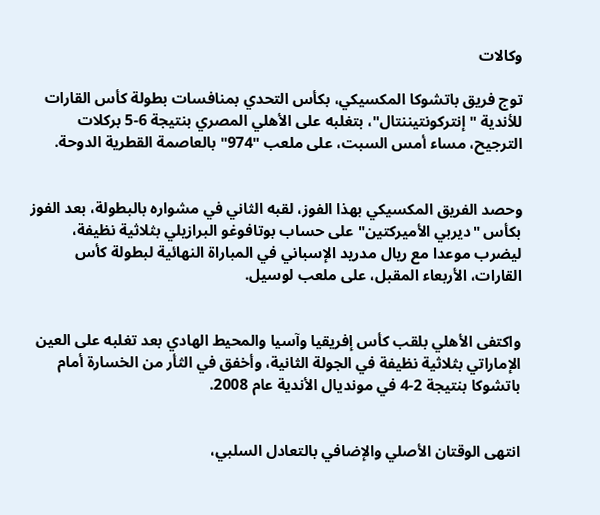وكالات

توج فريق باتشوكا المكسيكي، بكأس التحدي بمنافسات بطولة كأس القارات للأندية "إنتركونتيننتال"، بتغلبه على الأهلي المصري بنتيجة 6-5 بركلات الترجيح، مساء أمس السبت، على ملعب "974" بالعاصمة القطرية الدوحة.


وحصد الفريق المكسيكي بهذا الفوز، لقبه الثاني في مشواره بالبطولة، بعد الفوز بكأس "ديربي الأميركتين" على حساب بوتافوغو البرازيلي بثلاثية نظيفة، ليضرب موعدا مع ريال مدريد الإسباني في المباراة النهائية لبطولة كأس القارات، الأربعاء المقبل، على ملعب لوسيل.


واكتفى الأهلي بلقب كأس إفريقيا وآسيا والمحيط الهادي بعد تغلبه على العين الإماراتي بثلاثية نظيفة في الجولة الثانية، وأخفق في الثأر من الخسارة أمام باتشوكا بنتيجة 2-4 في مونديال الأندية عام 2008.


انتهى الوقتان الأصلي والإضافي بالتعادل السلبي،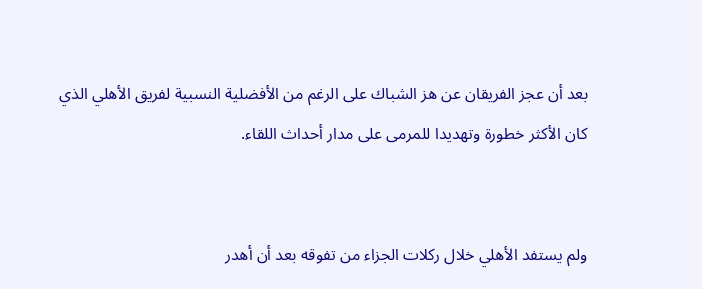بعد أن عجز الفريقان عن هز الشباك على الرغم من الأفضلية النسبية لفريق الأهلي الذي كان الأكثر خطورة وتهديدا للمرمى على مدار أحداث اللقاء.


ولم يستفد الأهلي خلال ركلات الجزاء من تفوقه بعد أن أهدر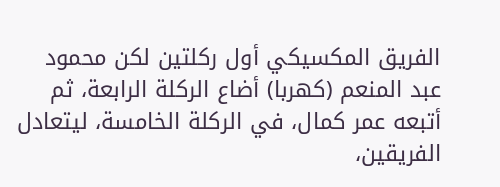الفريق المكسيكي أول ركلتين لكن محمود عبد المنعم (كهربا) أضاع الركلة الرابعة، ثم أتبعه عمر كمال، في الركلة الخامسة، ليتعادل الفريقين،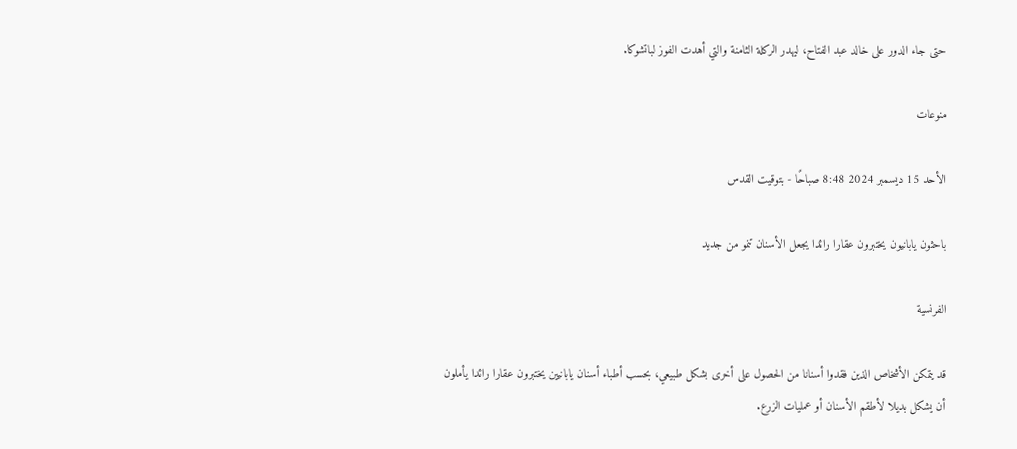حتى جاء الدور على خالد عبد الفتاح، ليهدر الركلة الثامنة والتي أهدت الفوز لباتشوكا.

منوعات

الأحد 15 ديسمبر 2024 8:48 صباحًا - بتوقيت القدس

باحثون يابانيون يختبرون عقارا رائدا يجعل الأسنان تنمو من جديد

الفرنسية

قد يتمكن الأشخاص الذين فقدوا أسنانا من الحصول على أخرى بشكل طبيعي، بحسب أطباء أسنان يابانيين يختبرون عقارا رائدا يأملون أن يشكل بديلا لأطقم الأسنان أو عمليات الزرع.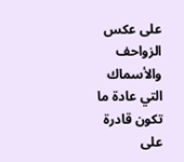على عكس الزواحف والأسماك التي عادة ما تكون قادرة على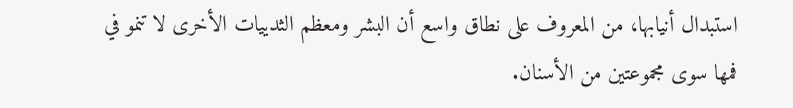استبدال أنيابها، من المعروف على نطاق واسع أن البشر ومعظم الثدييات الأخرى لا تنمو في فمها سوى مجموعتين من الأسنان.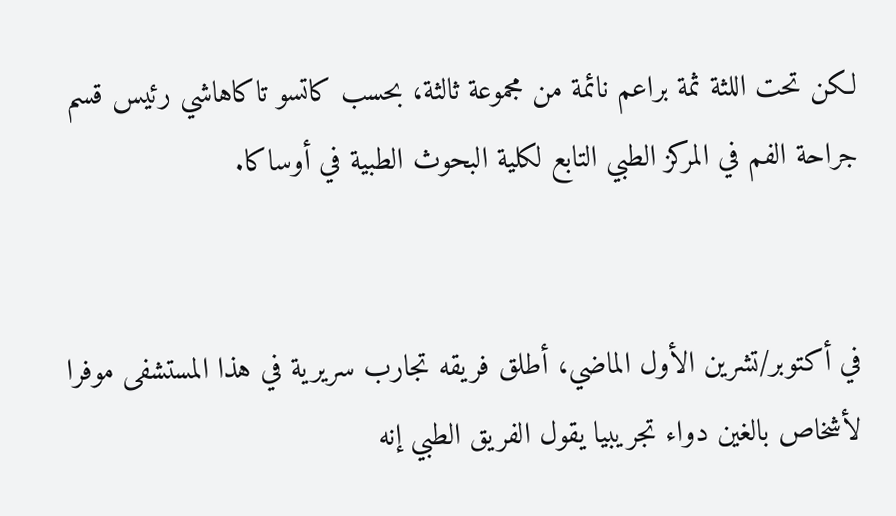لكن تحت اللثة ثمة براعم نائمة من مجموعة ثالثة، بحسب كاتسو تاكاهاشي رئيس قسم جراحة الفم في المركز الطبي التابع لكلية البحوث الطبية في أوساكا.


في أكتوبر/تشرين الأول الماضي، أطلق فريقه تجارب سريرية في هذا المستشفى موفرا لأشخاص بالغين دواء تجريبيا يقول الفريق الطبي إنه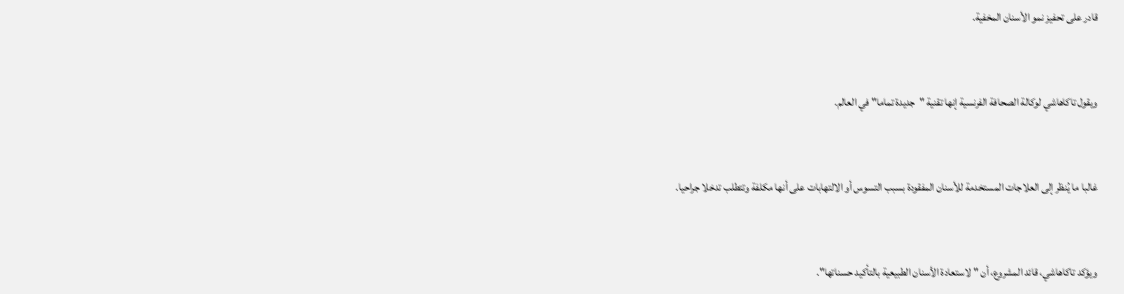قادر على تحفيز نمو الأسنان المخفية.


ويقول تاكاهاشي لوكالة الصحافة الفرنسية إنها تقنية "جديدة تماما" في العالم.


غالبا ما يُنظر إلى العلاجات المستخدمة للأسنان المفقودة بسبب التسوس أو الالتهابات على أنها مكلفة وتتطلب تدخلا جراحيا.


ويؤكد تاكاهاشي، قائد المشروع، أن "لاستعادة الأسنان الطبيعية بالتأكيد حسناتها".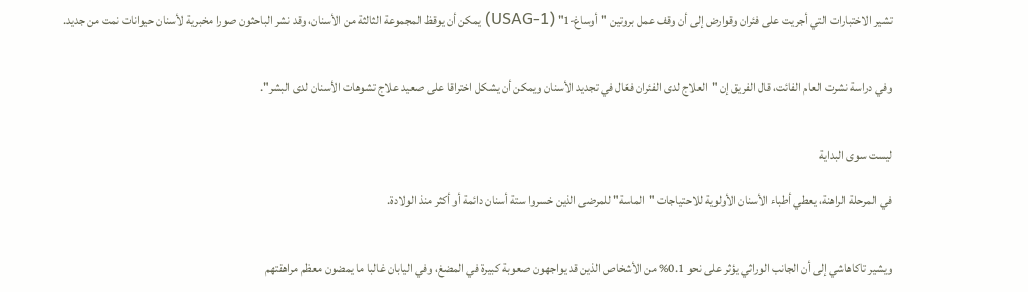تشير الاختبارات التي أجريت على فئران وقوارض إلى أن وقف عمل بروتين "أوساغ-1" (USAG-1) يمكن أن يوقظ المجموعة الثالثة من الأسنان، وقد نشر الباحثون صورا مخبرية لأسنان حيوانات نمت من جديد.


وفي دراسة نشرت العام الفائت، قال الفريق إن "العلاج لدى الفئران فعّال في تجديد الأسنان ويمكن أن يشكل اختراقا على صعيد علاج تشوهات الأسنان لدى البشر".


ليست سوى البداية

في المرحلة الراهنة، يعطي أطباء الأسنان الأولوية للاحتياجات "الماسة" للمرضى الذين خسروا ستة أسنان دائمة أو أكثر منذ الولادة.


ويشير تاكاهاشي إلى أن الجانب الوراثي يؤثر على نحو 0.1% من الأشخاص الذين قد يواجهون صعوبة كبيرة في المضغ، وفي اليابان غالبا ما يمضون معظم مراهقتهم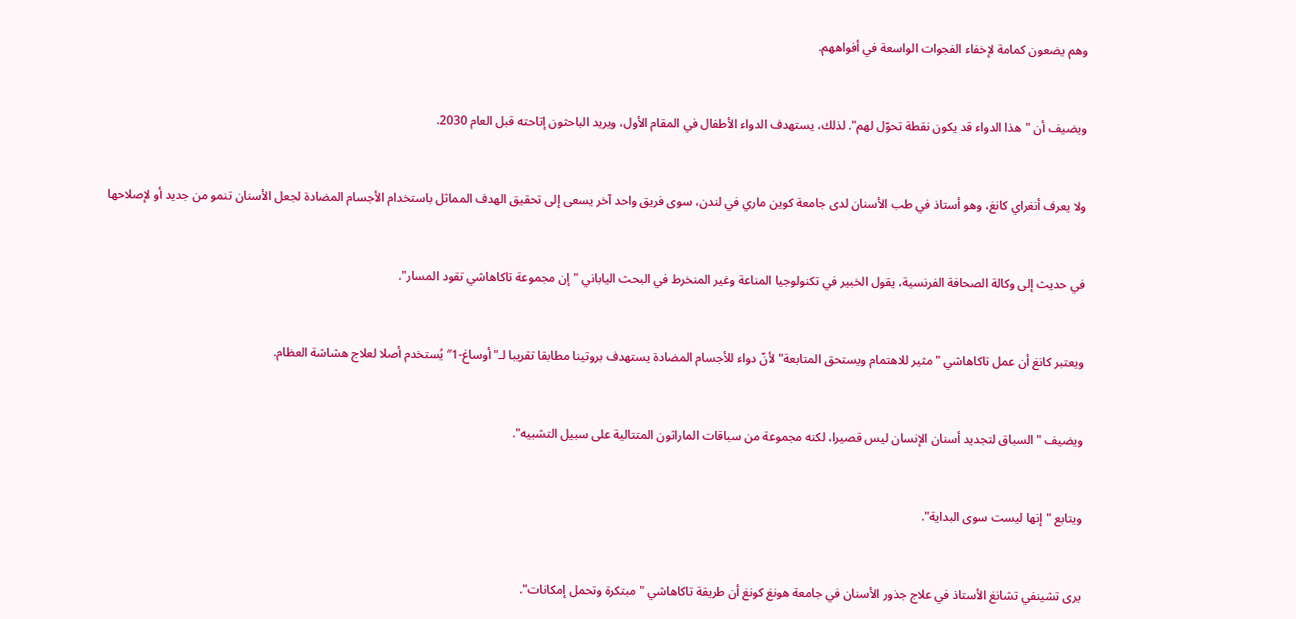وهم يضعون كمامة لإخفاء الفجوات الواسعة في أفواههم.


ويضيف أن "هذا الدواء قد يكون نقطة تحوّل لهم". لذلك، يستهدف الدواء الأطفال في المقام الأول، ويريد الباحثون إتاحته قبل العام 2030.


ولا يعرف أنغراي كانغ، وهو أستاذ في طب الأسنان لدى جامعة كوين ماري في لندن، سوى فريق واحد آخر يسعى إلى تحقيق الهدف المماثل باستخدام الأجسام المضادة لجعل الأسنان تنمو من جديد أو لإصلاحها


في حديث إلى وكالة الصحافة الفرنسية، يقول الخبير في تكنولوجيا المناعة وغير المنخرط في البحث الياباني "إن مجموعة تاكاهاشي تقود المسار".


ويعتبر كانغ أن عمل تاكاهاشي "مثير للاهتمام ويستحق المتابعة" لأنّ دواء للأجسام المضادة يستهدف بروتينا مطابقا تقريبا لـ"أوساغ-1″ يُستخدم أصلا لعلاج هشاشة العظام.


ويضيف "السباق لتجديد أسنان الإنسان ليس قصيرا، لكنه مجموعة من سباقات الماراثون المتتالية على سبيل التشبيه".


ويتابع "إنها ليست سوى البداية".


يرى تشينفي تشانغ الأستاذ في علاج جذور الأسنان في جامعة هونغ كونغ أن طريقة تاكاهاشي "مبتكرة وتحمل إمكانات".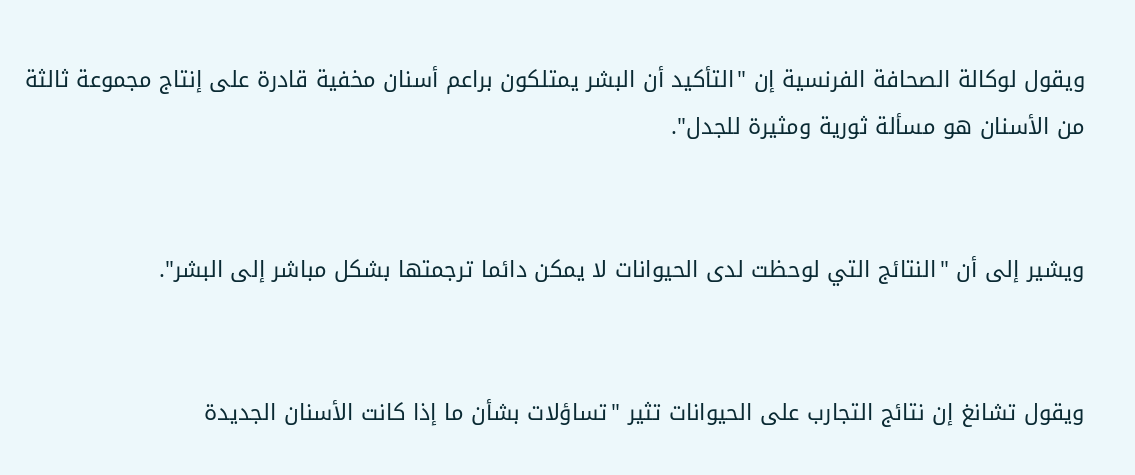ويقول لوكالة الصحافة الفرنسية إن "التأكيد أن البشر يمتلكون براعم أسنان مخفية قادرة على إنتاج مجموعة ثالثة من الأسنان هو مسألة ثورية ومثيرة للجدل".


ويشير إلى أن "النتائج التي لوحظت لدى الحيوانات لا يمكن دائما ترجمتها بشكل مباشر إلى البشر".


ويقول تشانغ إن نتائج التجارب على الحيوانات تثير "تساؤلات بشأن ما إذا كانت الأسنان الجديدة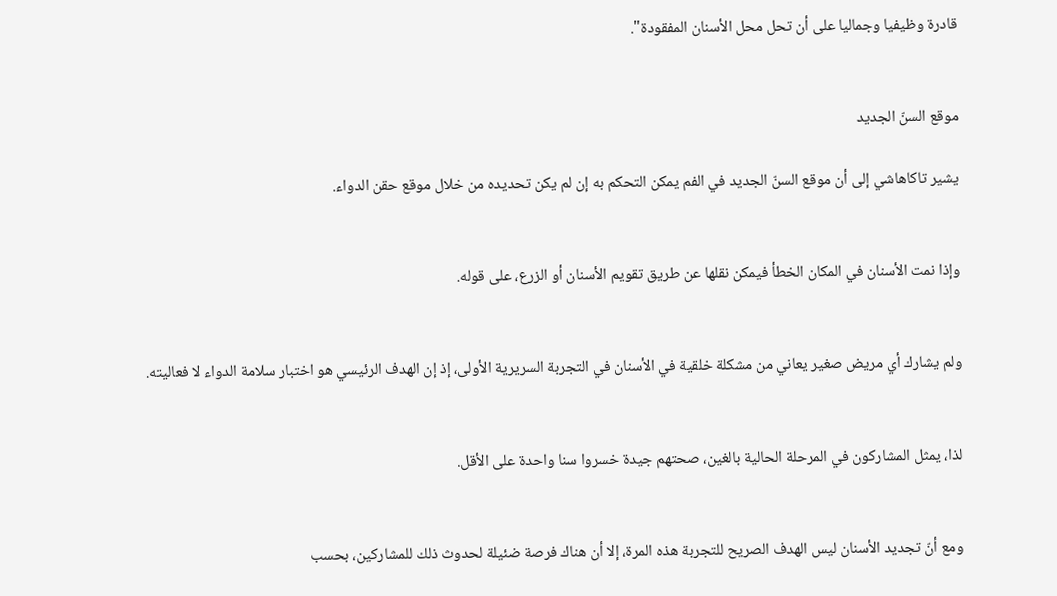قادرة وظيفيا وجماليا على أن تحل محل الأسنان المفقودة".


موقع السنّ الجديد

يشير تاكاهاشي إلى أن موقع السنّ الجديد في الفم يمكن التحكم به إن لم يكن تحديده من خلال موقع حقن الدواء.


وإذا نمت الأسنان في المكان الخطأ فيمكن نقلها عن طريق تقويم الأسنان أو الزرع، على قوله.


ولم يشارك أي مريض صغير يعاني من مشكلة خلقية في الأسنان في التجربة السريرية الأولى، إذ إن الهدف الرئيسي هو اختبار سلامة الدواء لا فعاليته.


لذا، يمثل المشاركون في المرحلة الحالية بالغين، صحتهم جيدة خسروا سنا واحدة على الأقل.


ومع أنّ تجديد الأسنان ليس الهدف الصريح للتجربة هذه المرة، إلا أن هناك فرصة ضئيلة لحدوث ذلك للمشاركين، بحسب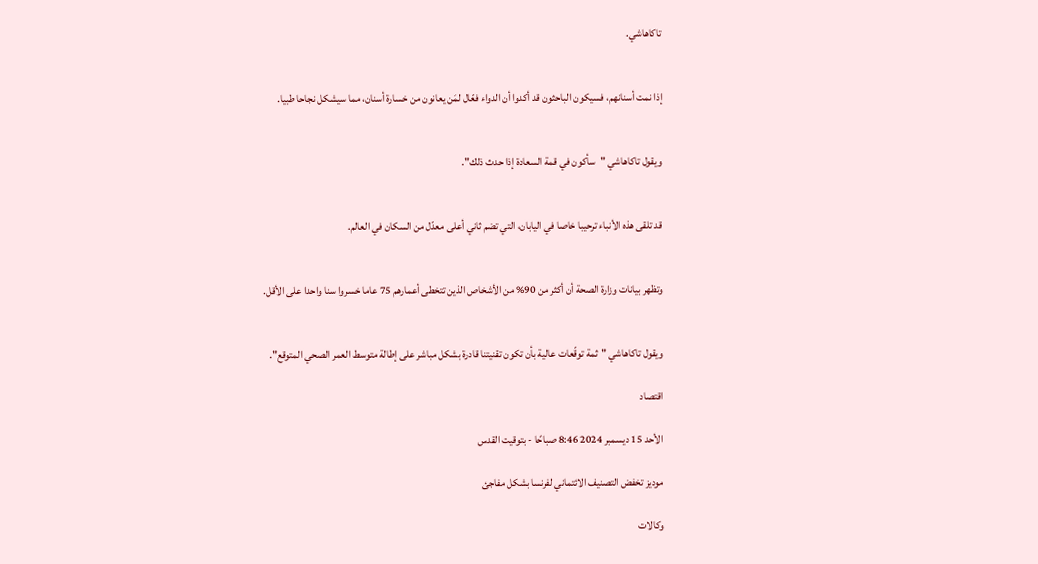تاكاهاشي.


إذا نمت أسنانهم، فسيكون الباحثون قد أكدوا أن الدواء فعّال لمَن يعانون من خسارة أسنان، مما سيشكل نجاحا طبيا.


ويقول تاكاهاشي "سأكون في قمة السعادة إذا حدث ذلك".


قد تلقى هذه الأنباء ترحيبا خاصا في اليابان، التي تضم ثاني أعلى معدّل من السكان في العالم.


وتظهر بيانات وزارة الصحة أن أكثر من 90% من الأشخاص الذين تتخطى أعمارهم 75 عاما خسروا سنا واحدا على الأقل.


ويقول تاكاهاشي "ثمة توقّعات عالية بأن تكون تقنيتنا قادرة بشكل مباشر على إطالة متوسط العمر الصحي المتوقع".

اقتصاد

الأحد 15 ديسمبر 2024 8:46 صباحًا - بتوقيت القدس

موديز تخفض التصنيف الائتماني لفرنسا بشكل مفاجئ

وكالات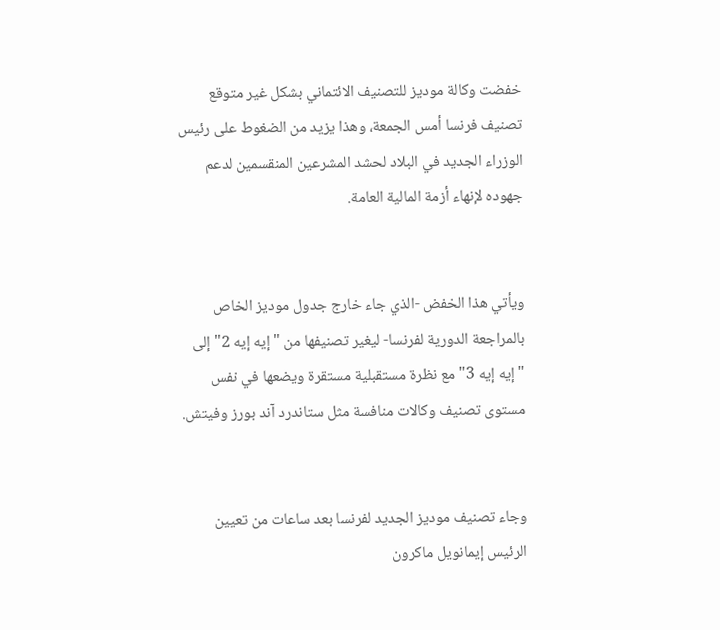خفضت وكالة موديز للتصنيف الائتماني بشكل غير متوقع تصنيف فرنسا أمس الجمعة، وهذا يزيد من الضغوط على رئيس الوزراء الجديد في البلاد لحشد المشرعين المنقسمين لدعم جهوده لإنهاء أزمة المالية العامة.


ويأتي هذا الخفض -الذي جاء خارج جدول موديز الخاص بالمراجعة الدورية لفرنسا- ليغير تصنيفها من "إيه إيه 2" إلى "إيه إيه 3" مع نظرة مستقبلية مستقرة ويضعها في نفس مستوى تصنيف وكالات منافسة مثل ستاندرد آند بورز وفيتش.


وجاء تصنيف موديز الجديد لفرنسا بعد ساعات من تعيين الرئيس إيمانويل ماكرون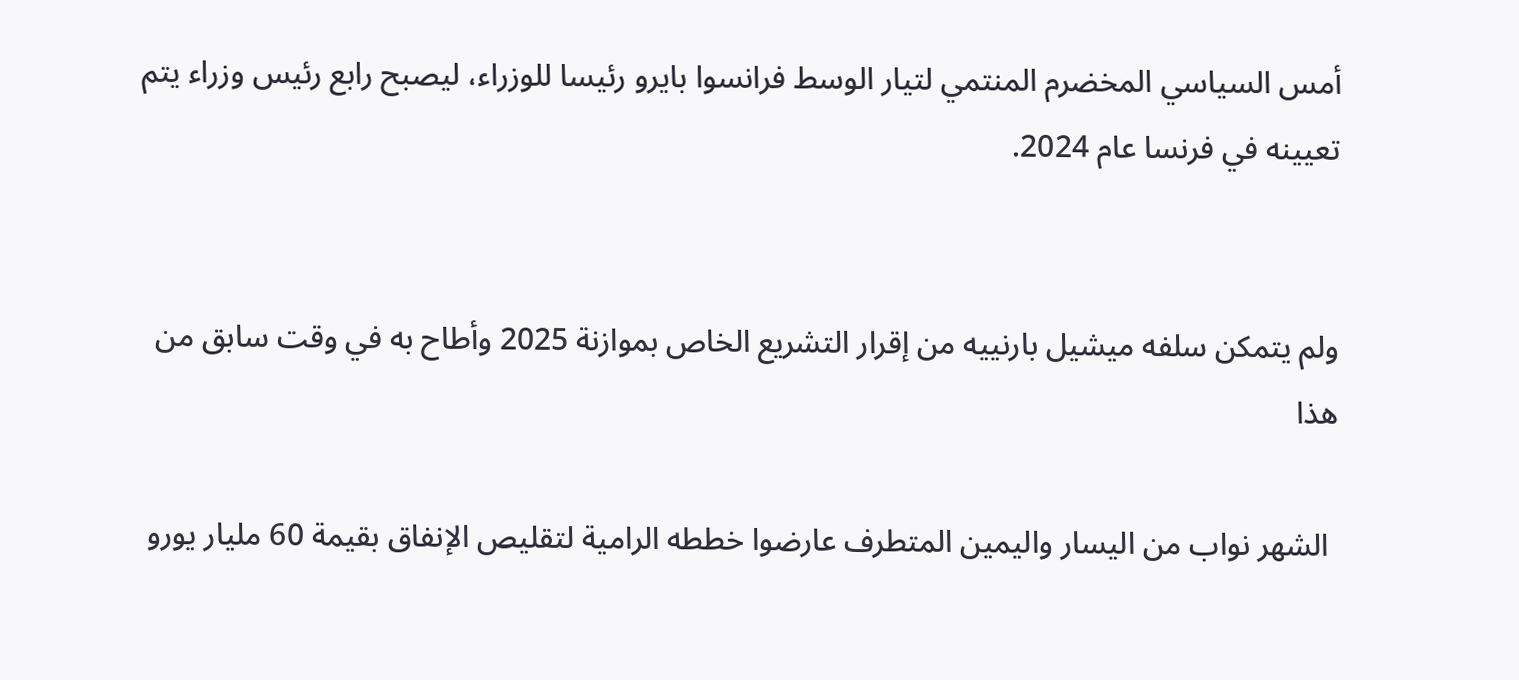أمس السياسي المخضرم المنتمي لتيار الوسط فرانسوا بايرو رئيسا للوزراء، ليصبح رابع رئيس وزراء يتم تعيينه في فرنسا عام 2024.


ولم يتمكن سلفه ميشيل بارنييه من إقرار التشريع الخاص بموازنة 2025 وأطاح به في وقت سابق من هذا

 الشهر نواب من اليسار واليمين المتطرف عارضوا خططه الرامية لتقليص الإنفاق بقيمة 60 مليار يورو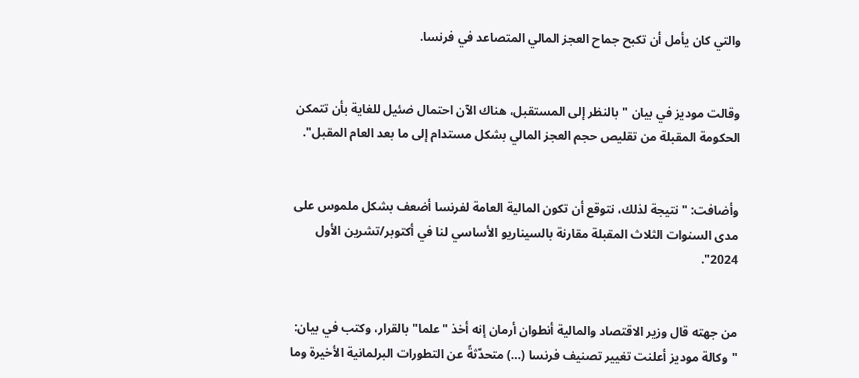والتي كان يأمل أن تكبح جماح العجز المالي المتصاعد في فرنسا.


وقالت موديز في بيان "بالنظر إلى المستقبل، هناك الآن احتمال ضئيل للغاية بأن تتمكن الحكومة المقبلة من تقليص حجم العجز المالي بشكل مستدام إلى ما بعد العام المقبل".


وأضافت: "نتيجة لذلك، نتوقع أن تكون المالية العامة لفرنسا أضعف بشكل ملموس على مدى السنوات الثلاث المقبلة مقارنة بالسيناريو الأساسي لنا في أكتوبر/تشرين الأول 2024".


من جهته قال وزير الاقتصاد والمالية أنطوان أرمان إنه أخذ "علما" بالقرار، وكتب في بيان: "وكالة موديز أعلنت تغيير تصنيف فرنسا (…) متحدّثةً عن التطورات البرلمانية الأخيرة وما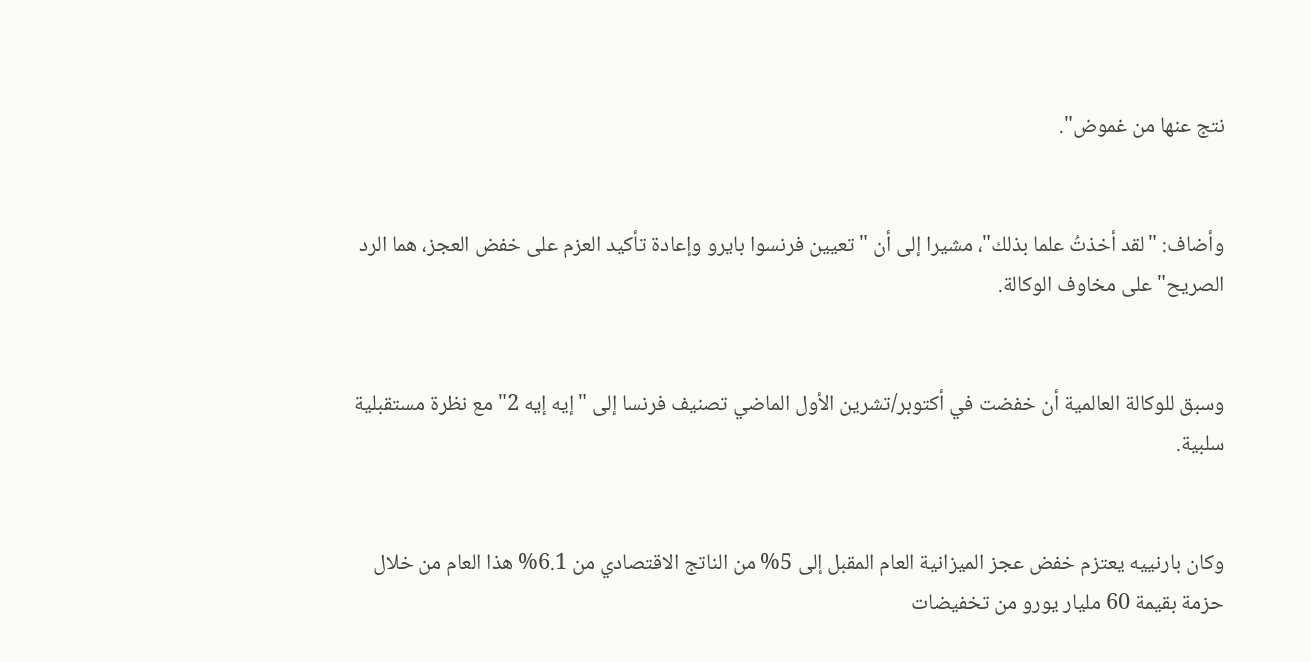نتج عنها من غموض".


وأضاف: "لقد أخذتُ علما بذلك"، مشيرا إلى أن "تعيين فرنسوا بايرو وإعادة تأكيد العزم على خفض العجز، هما الرد الصريح" على مخاوف الوكالة.


وسبق للوكالة العالمية أن خفضت في أكتوبر/تشرين الأول الماضي تصنيف فرنسا إلى "إيه إيه 2" مع نظرة مستقبلية سلبية.


وكان بارنييه يعتزم خفض عجز الميزانية العام المقبل إلى 5% من الناتج الاقتصادي من 6.1% هذا العام من خلال حزمة بقيمة 60 مليار يورو من تخفيضات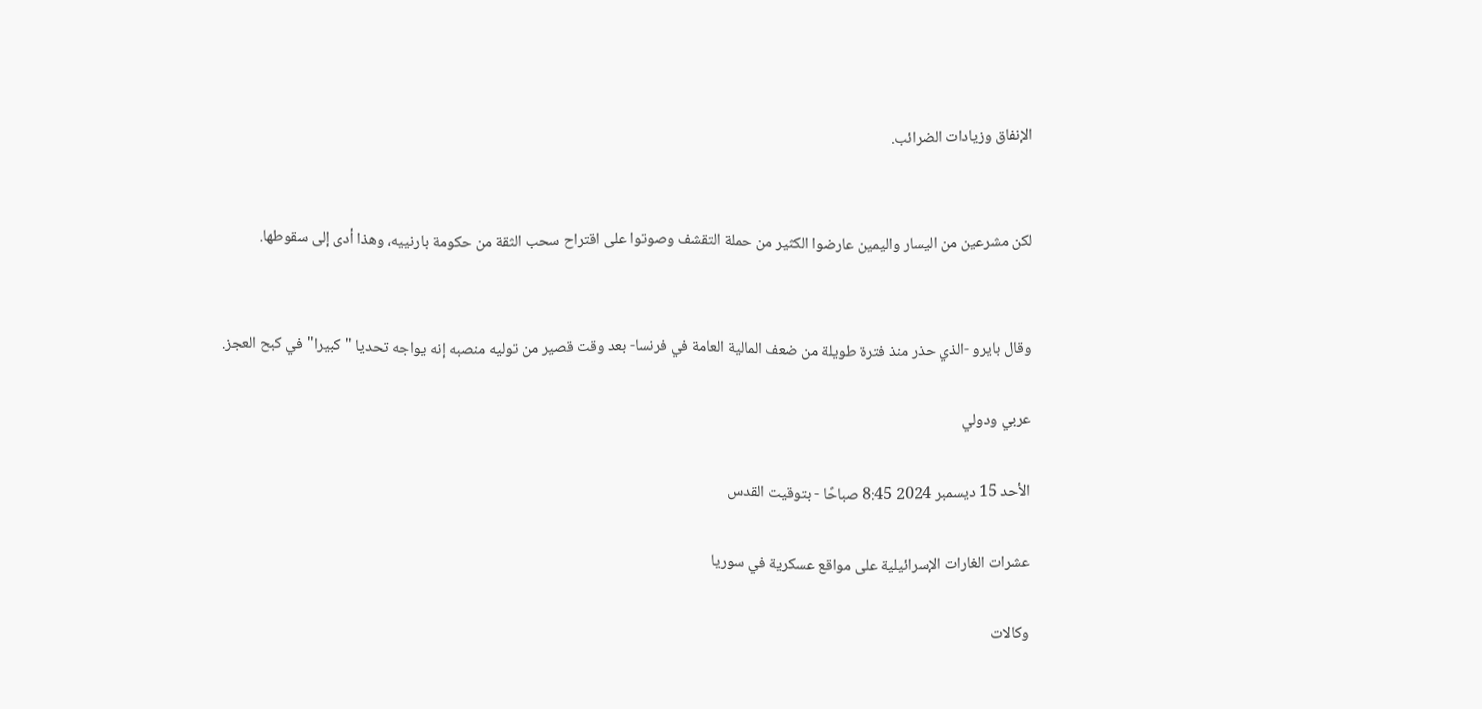الإنفاق وزيادات الضرائب.


لكن مشرعين من اليسار واليمين عارضوا الكثير من حملة التقشف وصوتوا على اقتراح سحب الثقة من حكومة بارنييه، وهذا أدى إلى سقوطها.


وقال بايرو -الذي حذر منذ فترة طويلة من ضعف المالية العامة في فرنسا- بعد وقت قصير من توليه منصبه إنه يواجه تحديا "كبيرا" في كبح العجز.

عربي ودولي

الأحد 15 ديسمبر 2024 8:45 صباحًا - بتوقيت القدس

عشرات الغارات الإسرائيلية على مواقع عسكرية في سوريا

وكالات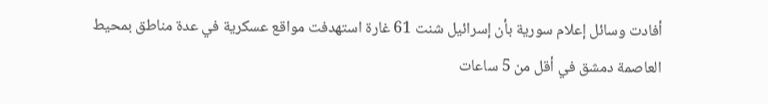أفادت وسائل إعلام سورية بأن إسرائيل شنت 61 غارة استهدفت مواقع عسكرية في عدة مناطق بمحيط العاصمة دمشق في أقل من 5 ساعات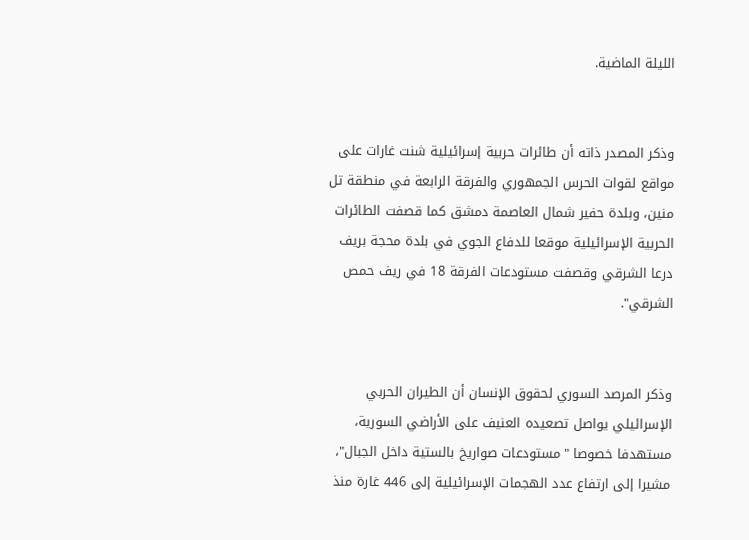الليلة الماضية.


وذكر المصدر ذاته أن طائرات حربية إسرائيلية شنت غارات على مواقع لقوات الحرس الجمهوري والفرقة الرابعة في منطقة تل منين، وبلدة حفير شمال العاصمة دمشق كما قصفت الطائرات الحربية الإسرائيلية موقعا للدفاع الجوي في بلدة محجة بريف درعا الشرقي وقصفت مستودعات الفرقة 18 في ريف حمص الشرقي".


وذكر المرصد السوري لحقوق الإنسان أن الطيران الحربي الإسرائيلي يواصل تصعيده العنيف على الأراضي السورية، مستهدفا خصوصا "مستودعات صواريخ بالستية داخل الجبال"، مشيرا إلى ارتفاع عدد الهجمات الإسرائيلية إلى 446 غارة منذ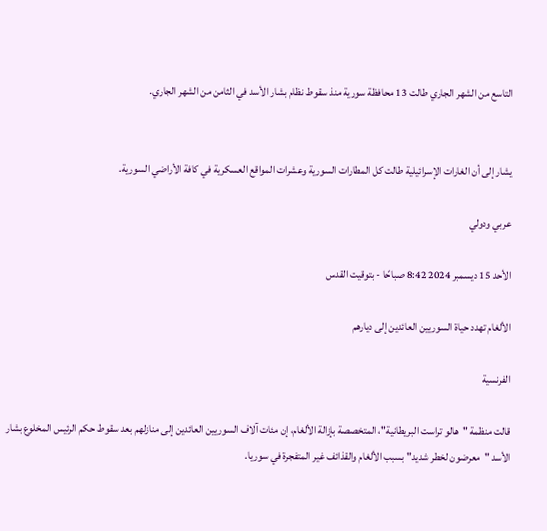التاسع من الشهر الجاري طالت 13 محافظة سورية منذ سقوط نظام بشار الأسد في الثامن من الشهر الجاري.


يشار إلى أن الغارات الإسرائيلية طالت كل المطارات السورية وعشرات المواقع العسكرية في كافة الأراضي السورية.

عربي ودولي

الأحد 15 ديسمبر 2024 8:42 صباحًا - بتوقيت القدس

الألغام تهدد حياة السوريين العائدين إلى ديارهم

الفرنسية

قالت منظمة "هالو تراست البريطانية"، المتخصصة بإزالة الألغام، إن مئات آلاف السوريين العائدين إلى منازلهم بعد سقوط حكم الرئيس المخلوع بشار الأسد "معرضون لخطر شديد" بسبب الألغام والقذائف غير المتفجرة في سوريا.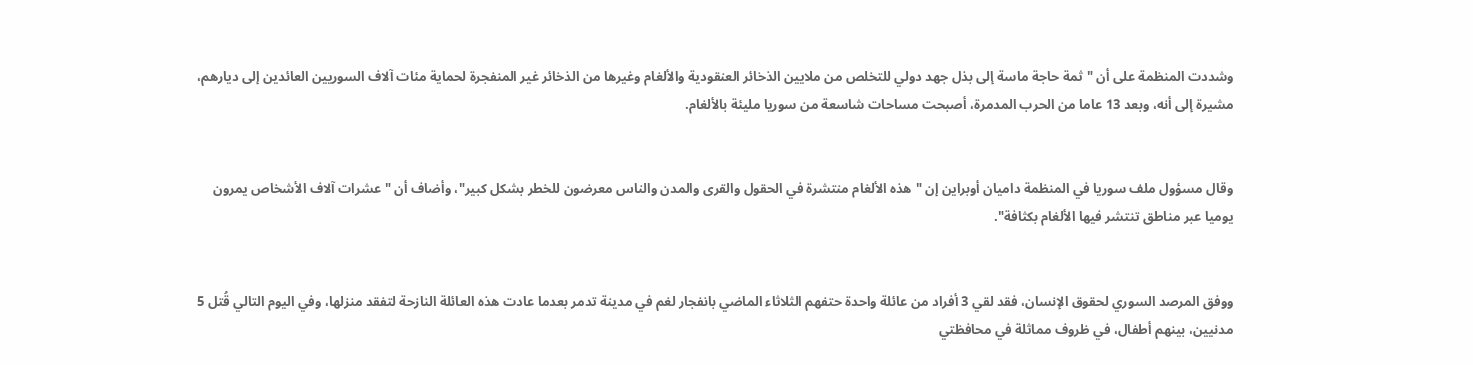وشددت المنظمة على أن "ثمة حاجة ماسة إلى بذل جهد دولي للتخلص من ملايين الذخائر العنقودية والألغام وغيرها من الذخائر غير المنفجرة لحماية مئات آلاف السوريين العائدين إلى ديارهم، مشيرة إلى أنه، وبعد 13 عاما من الحرب المدمرة، أصبحت مساحات شاسعة من سوريا مليئة بالألغام.


وقال مسؤول ملف سوريا في المنظمة داميان أوبراين إن "هذه الألغام منتشرة في الحقول والقرى والمدن والناس معرضون للخطر بشكل كبير"، وأضاف أن "عشرات آلاف الأشخاص يمرون يوميا عبر مناطق تنتشر فيها الألغام بكثافة".


ووفق المرصد السوري لحقوق الإنسان، فقد لقي 3 أفراد من عائلة واحدة حتفهم الثلاثاء الماضي بانفجار لغم في مدينة تدمر بعدما عادت هذه العائلة النازحة لتفقد منزلها، وفي اليوم التالي قُتل 5 مدنيين، بينهم أطفال، في ظروف مماثلة في محافظتي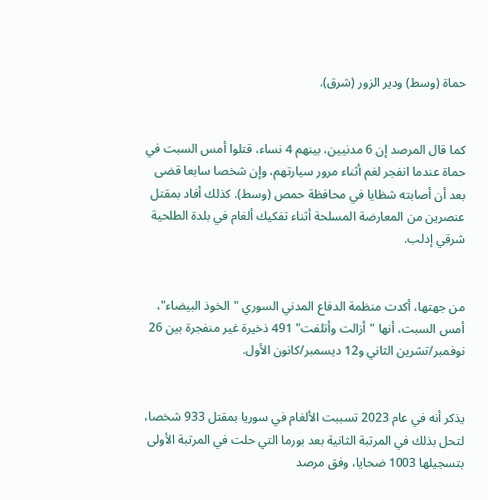حماة (وسط) ودير الزور (شرق).


كما قال المرصد إن 6 مدنيين، بينهم 4 نساء، قتلوا أمس السبت في حماة عندما انفجر لغم أثناء مرور سيارتهم، وإن شخصا سابعا قضى بعد أن أصابته شظايا في محافظة حمص (وسط). كذلك أفاد بمقتل عنصرين من المعارضة المسلحة أثناء تفكيك ألغام في بلدة الطلحية شرقي إدلب.


من جهتها، أكدت منظمة الدفاع المدني السوري "الخوذ البيضاء"، أمس السبت، أنها "أزالت وأتلفت" 491 ذخيرة غير منفجرة بين 26 نوفمبر/تشرين الثاني و12 ديسمبر/كانون الأول.


يذكر أنه في عام 2023 تسببت الألغام في سوريا بمقتل 933 شخصا، لتحل بذلك في المرتبة الثانية بعد بورما التي حلت في المرتبة الأولى بتسجيلها 1003 ضحايا، وفق مرصد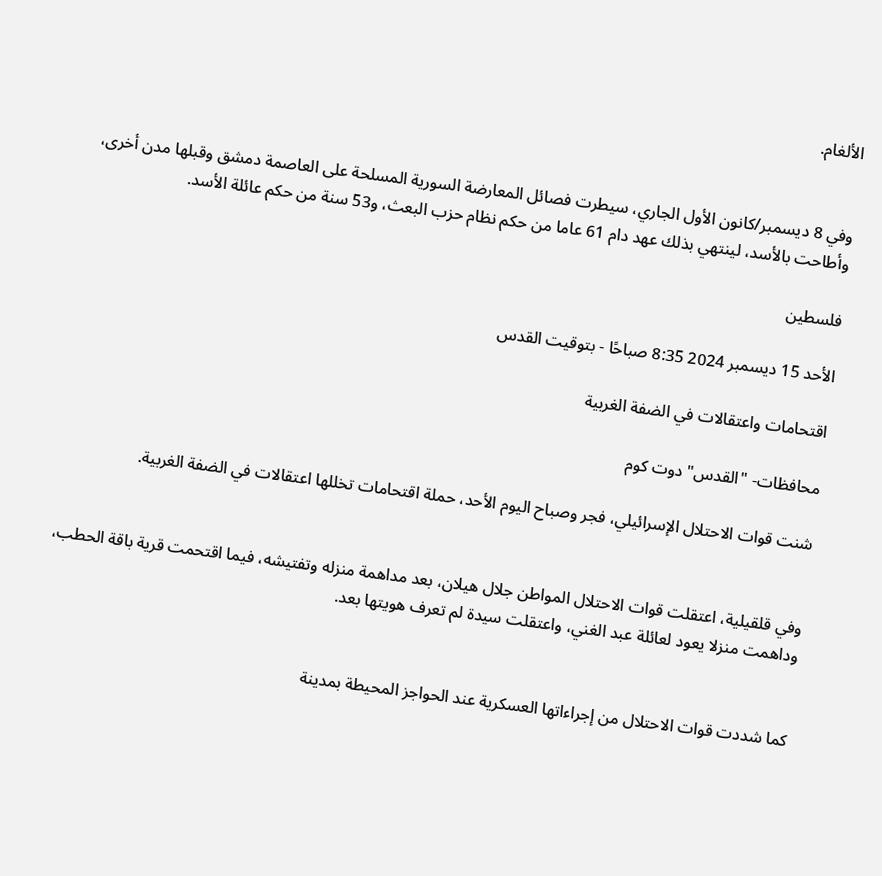الألغام.


وفي 8 ديسمبر/كانون الأول الجاري، سيطرت فصائل المعارضة السورية المسلحة على العاصمة دمشق وقبلها مدن أخرى، وأطاحت بالأسد، لينتهي بذلك عهد دام 61 عاما من حكم نظام حزب البعث، و53 سنة من حكم عائلة الأسد.

فلسطين

الأحد 15 ديسمبر 2024 8:35 صباحًا - بتوقيت القدس

اقتحامات واعتقالات في الضفة الغربية

محافظات- "القدس" دوت كوم

شنت قوات الاحتلال الإسرائيلي، فجر وصباح اليوم الأحد، حملة اقتحامات تخللها اعتقالات في الضفة الغربية.


وفي قلقيلية، اعتقلت قوات الاحتلال المواطن جلال هيلان، بعد مداهمة منزله وتفتيشه، فيما اقتحمت قرية باقة الحطب، وداهمت منزلا يعود لعائلة عبد الغني، واعتقلت سيدة لم تعرف هويتها بعد.


كما شددت قوات الاحتلال من إجراءاتها العسكرية عند الحواجز المحيطة بمدينة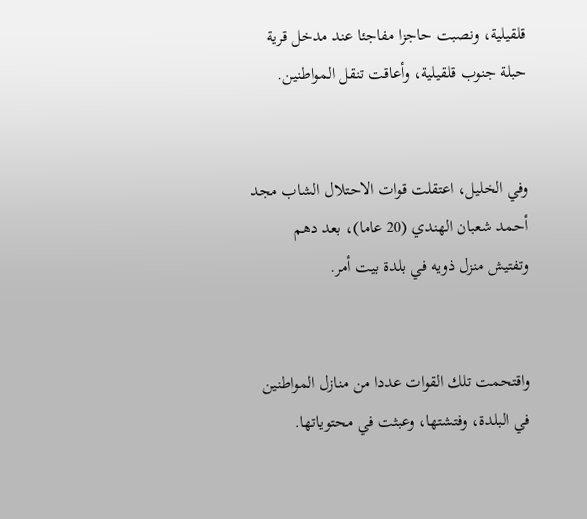قلقيلية، ونصبت حاجزا مفاجئا عند مدخل قرية حبلة جنوب قلقيلية، وأعاقت تنقل المواطنين.


وفي الخليل، اعتقلت قوات الاحتلال الشاب مجد أحمد شعبان الهندي (20 عاما)، بعد دهم وتفتيش منزل ذويه في بلدة بيت أمر.


واقتحمت تلك القوات عددا من منازل المواطنين في البلدة، وفتشتها، وعبثت في محتوياتها.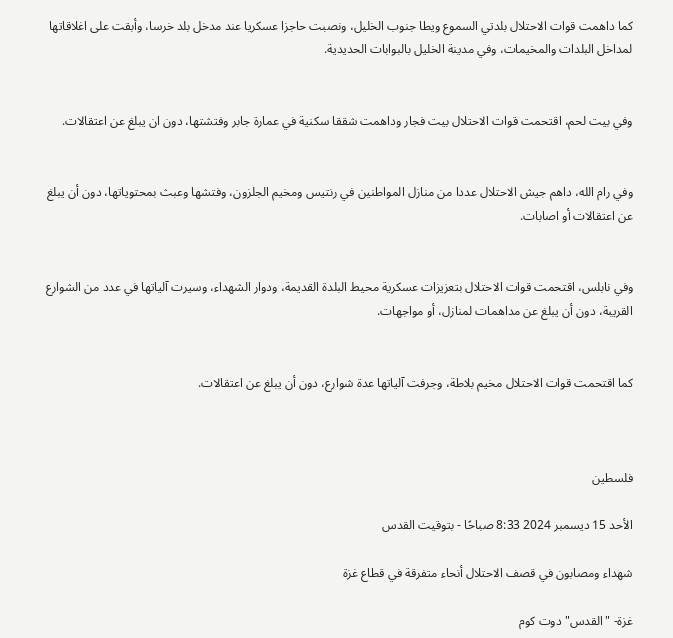كما داهمت قوات الاحتلال بلدتي السموع ويطا جنوب الخليل، ونصبت حاجزا عسكريا عند مدخل بلد خرسا، وأبقت على اغلاقاتها لمداخل البلدات والمخيمات، وفي مدينة الخليل بالبوابات الحديدية.


وفي بيت لحم، اقتحمت قوات الاحتلال بيت فجار وداهمت شققا سكنية في عمارة جابر وفتشتها، دون ان يبلغ عن اعتقالات.


وفي رام الله، داهم جيش الاحتلال عددا من منازل المواطنين في رنتيس ومخيم الجلزون، وفتشها وعبث بمحتوياتها، دون أن يبلغ عن اعتقالات أو اصابات.


وفي نابلس، اقتحمت قوات الاحتلال بتعزيزات عسكرية محيط البلدة القديمة، ودوار الشهداء، وسيرت آلياتها في عدد من الشوارع القريبة، دون أن يبلغ عن مداهمات لمنازل، أو مواجهات.


كما اقتحمت قوات الاحتلال مخيم بلاطة، وجرفت آلياتها عدة شوارع، دون أن يبلغ عن اعتقالات.



فلسطين

الأحد 15 ديسمبر 2024 8:33 صباحًا - بتوقيت القدس

شهداء ومصابون في قصف الاحتلال أنحاء متفرقة في قطاع غزة

غزة- "القدس" دوت كوم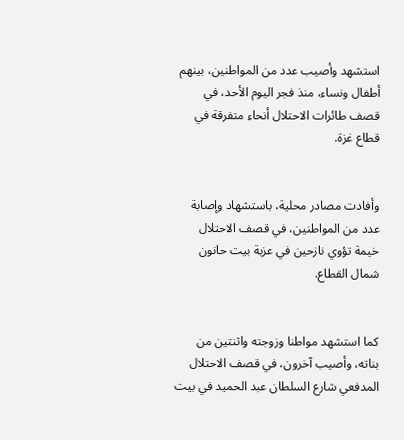استشهد وأصيب عدد من المواطنين، بينهم أطفال ونساء، منذ فجر اليوم الأحد، في قصف طائرات الاحتلال أنحاء متفرقة في قطاع غزة.


وأفادت مصادر محلية، باستشهاد وإصابة عدد من المواطنين، في قصف الاحتلال خيمة تؤوي نازحين في عزبة بيت حانون شمال القطاع.


كما استشهد مواطنا وزوجته واثنتين من بناته، وأصيب آخرون، في قصف الاحتلال المدفعي شارع السلطان عبد الحميد في بيت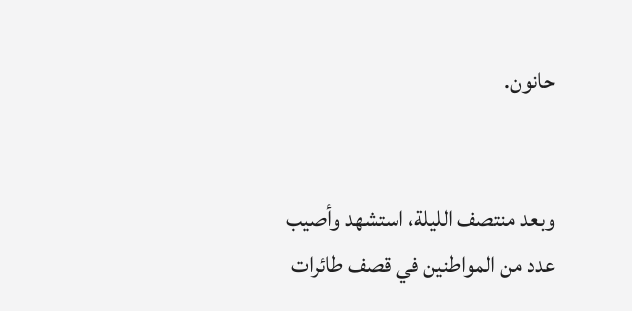حانون.


وبعد منتصف الليلة، استشهد وأصيب عدد من المواطنين في قصف طائرات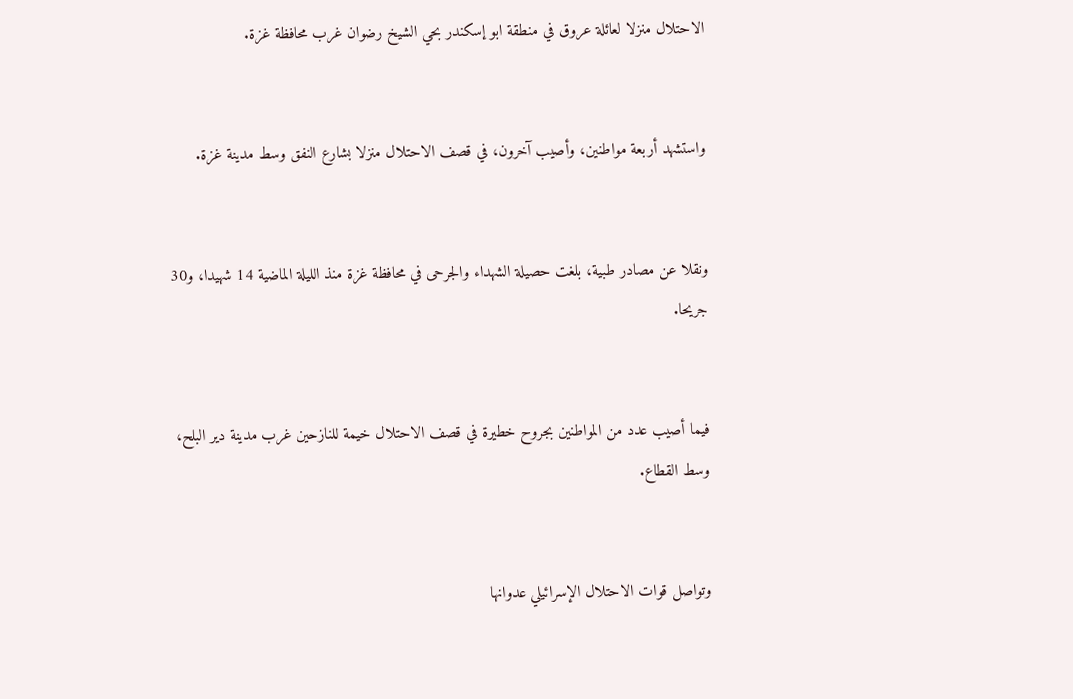الاحتلال منزلا لعائلة عروق في منطقة ابو إسكندر بحي الشيخ رضوان غرب محافظة غزة.


واستشهد أربعة مواطنين، وأصيب آخرون، في قصف الاحتلال منزلا بشارع النفق وسط مدينة غزة.


ونقلا عن مصادر طبية، بلغت حصيلة الشهداء والجرحى في محافظة غزة منذ الليلة الماضية 14 شهيدا، و30 جريحا.


فيما أصيب عدد من المواطنين بجروح خطيرة في قصف الاحتلال خيمة للنازحين غرب مدينة دير البلح، وسط القطاع.


وتواصل قوات الاحتلال الإسرائيلي عدوانها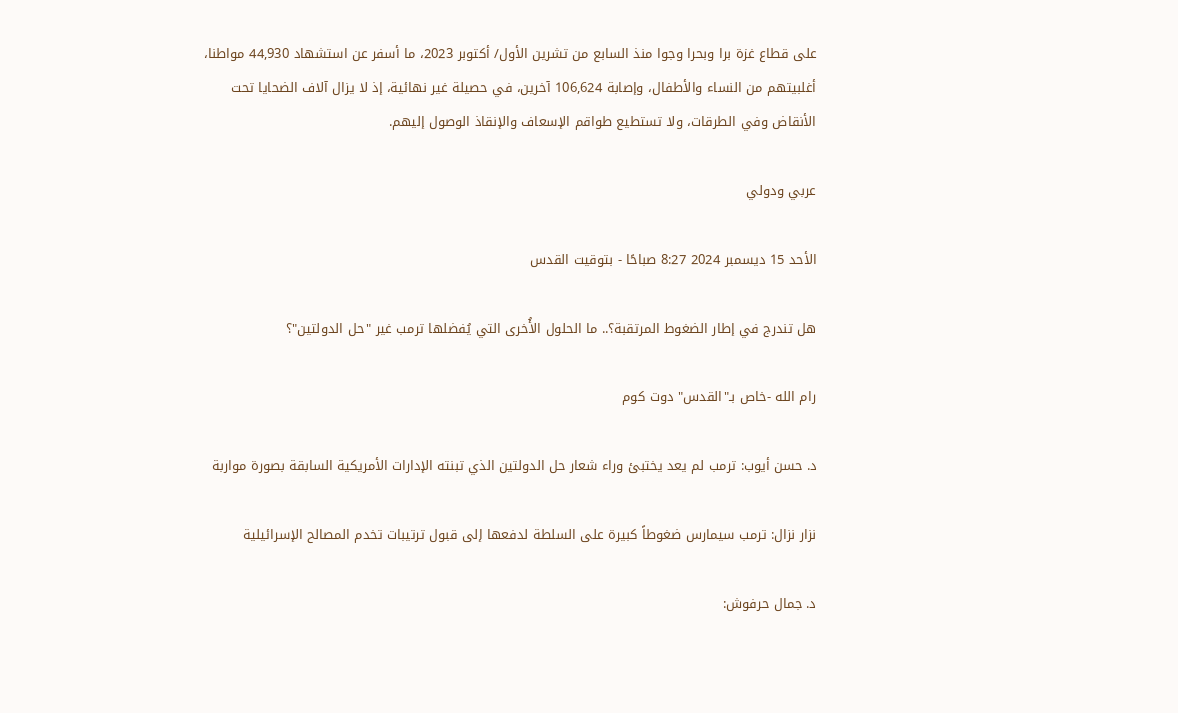على قطاع غزة برا وبحرا وجوا منذ السابع من تشرين الأول/ أكتوبر 2023، ما أسفر عن استشهاد 44,930 مواطنا، أغلبيتهم من النساء والأطفال، وإصابة 106,624 آخرين، في حصيلة غير نهائية، إذ لا يزال آلاف الضحايا تحت الأنقاض وفي الطرقات، ولا تستطيع طواقم الإسعاف والإنقاذ الوصول إليهم.

عربي ودولي

الأحد 15 ديسمبر 2024 8:27 صباحًا - بتوقيت القدس

هل تندرج في إطار الضغوط المرتقبة؟.. ما الحلول الأُخرى التي يُفضلها ترمب غير "حل الدولتين"؟

رام الله -خاص بـ"القدس" دوت كوم

د. حسن أيوب: ترمب لم يعد يختبئ وراء شعار حل الدولتين الذي تبنته الإدارات الأمريكية السابقة بصورة مواربة

نزار نزال: ترمب سيمارس ضغوطاً كبيرة على السلطة لدفعها إلى قبول ترتيبات تخدم المصالح الإسرائيلية

د. جمال حرفوش: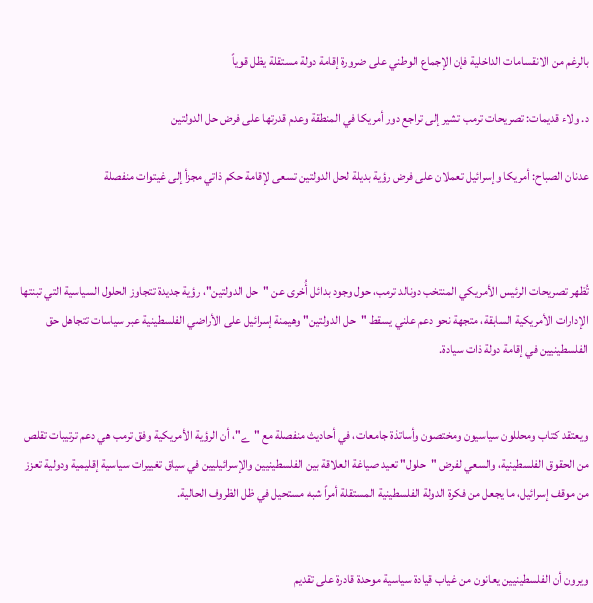بالرغم من الانقسامات الداخلية فإن الإجماع الوطني على ضرورة إقامة دولة مستقلة يظل قوياً

د. ولاء قديمات: تصريحات ترمب تشير إلى تراجع دور أمريكا في المنطقة وعدم قدرتها على فرض حل الدولتين

عدنان الصباح: أمريكا وإسرائيل تعملان على فرض رؤية بديلة لحل الدولتين تسعى لإقامة حكم ذاتي مجزأ إلى غيتوات منفصلة



تُظهر تصريحات الرئيس الأمريكي المنتخب دونالد ترمب، حول وجود بدائل أُخرى عن "حل الدولتين"، رؤية جديدة تتجاوز الحلول السياسية التي تبنتها الإدارات الأمريكية السابقة، متجهة نحو دعم علني يسقط "حل الدولتين" وهيمنة إسرائيل على الأراضي الفلسطينية عبر سياسات تتجاهل حق الفلسطينيين في إقامة دولة ذات سيادة.


ويعتقد كتاب ومحللون سياسيون ومختصون وأساتذة جامعات، في أحاديث منفصلة مع "ے"، أن الرؤية الأمريكية وفق ترمب هي دعم ترتيبات تقلص من الحقوق الفلسطينية، والسعي لفرض "حلول" تعيد صياغة العلاقة بين الفلسطينيين والإسرائيليين في سياق تغييرات سياسية إقليمية ودولية تعزز من موقف إسرائيل، ما يجعل من فكرة الدولة الفلسطينية المستقلة أمراً شبه مستحيل في ظل الظروف الحالية.


ويرون أن الفلسطينيين يعانون من غياب قيادة سياسية موحدة قادرة على تقديم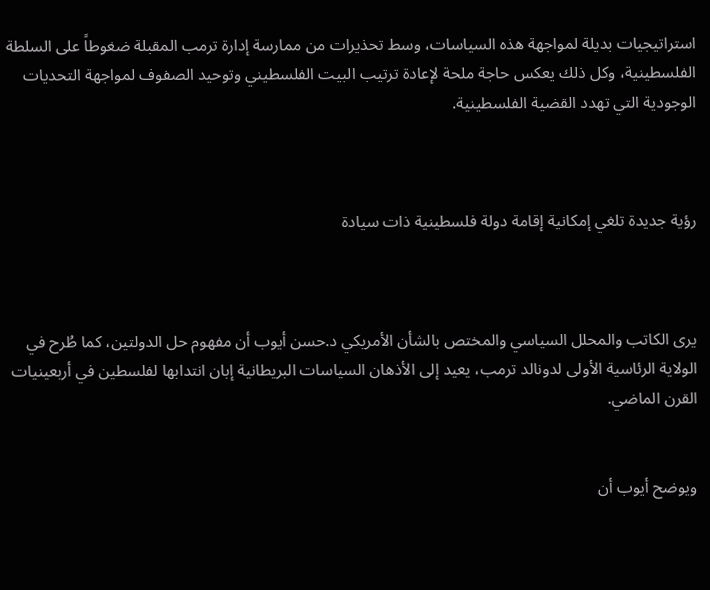استراتيجيات بديلة لمواجهة هذه السياسات، وسط تحذيرات من ممارسة إدارة ترمب المقبلة ضغوطاً على السلطة الفلسطينية، وكل ذلك يعكس حاجة ملحة لإعادة ترتيب البيت الفلسطيني وتوحيد الصفوف لمواجهة التحديات الوجودية التي تهدد القضية الفلسطينية.



رؤية جديدة تلغي إمكانية إقامة دولة فلسطينية ذات سيادة



يرى الكاتب والمحلل السياسي والمختص بالشأن الأمريكي د.حسن أيوب أن مفهوم حل الدولتين، كما طُرح في الولاية الرئاسية الأولى لدونالد ترمب، يعيد إلى الأذهان السياسات البريطانية إبان انتدابها لفلسطين في أربعينيات القرن الماضي.


ويوضح أيوب أن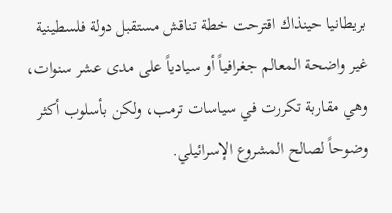بريطانيا حينذاك اقترحت خطة تناقش مستقبل دولة فلسطينية غير واضحة المعالم جغرافياً أو سيادياً على مدى عشر سنوات، وهي مقاربة تكررت في سياسات ترمب، ولكن بأسلوب أكثر وضوحاً لصالح المشروع الإسرائيلي.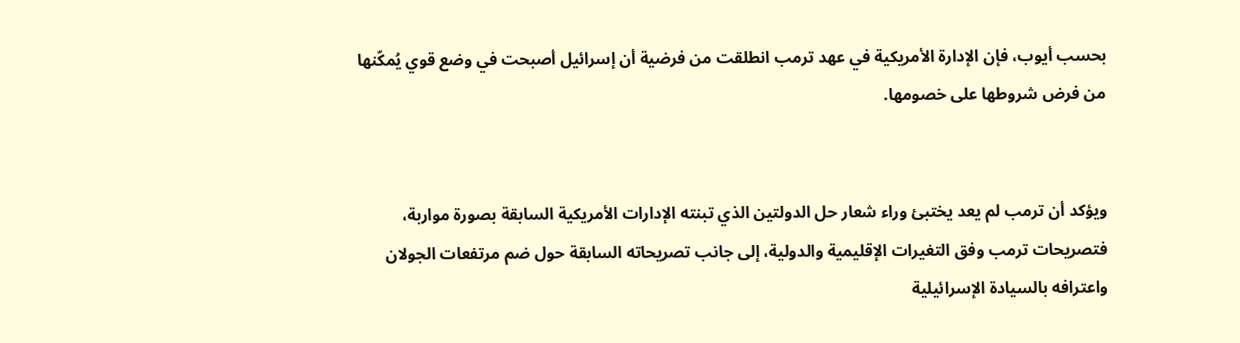بحسب أيوب، فإن الإدارة الأمريكية في عهد ترمب انطلقت من فرضية أن إسرائيل أصبحت في وضع قوي يُمكّنها من فرض شروطها على خصومها.


ويؤكد أن ترمب لم يعد يختبئ وراء شعار حل الدولتين الذي تبنته الإدارات الأمريكية السابقة بصورة مواربة، فتصريحات ترمب وفق التغيرات الإقليمية والدولية، إلى جانب تصريحاته السابقة حول ضم مرتفعات الجولان واعترافه بالسيادة الإسرائيلية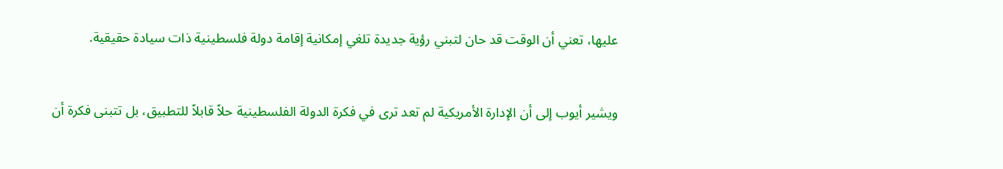عليها، تعني أن الوقت قد حان لتبني رؤية جديدة تلغي إمكانية إقامة دولة فلسطينية ذات سيادة حقيقية.


ويشير أيوب إلى أن الإدارة الأمريكية لم تعد ترى في فكرة الدولة الفلسطينية حلاً قابلاً للتطبيق، بل تتبنى فكرة أن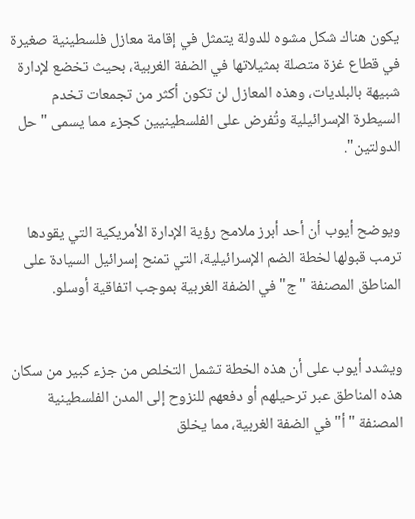يكون هناك شكل مشوه للدولة يتمثل في إقامة معازل فلسطينية صغيرة في قطاع غزة متصلة بمثيلاتها في الضفة الغربية، بحيث تخضع لإدارة شبيهة بالبلديات، وهذه المعازل لن تكون أكثر من تجمعات تخدم السيطرة الإسرائيلية وتُفرض على الفلسطينيين كجزء مما يسمى "حل الدولتين".


ويوضح أيوب أن أحد أبرز ملامح رؤية الإدارة الأمريكية التي يقودها ترمب قبولها لخطة الضم الإسرائيلية، التي تمنح إسرائيل السيادة على المناطق المصنفة "ج" في الضفة الغربية بموجب اتفاقية أوسلو.


ويشدد أيوب على أن هذه الخطة تشمل التخلص من جزء كبير من سكان هذه المناطق عبر ترحيلهم أو دفعهم للنزوح إلى المدن الفلسطينية المصنفة "أ" في الضفة الغربية، مما يخلق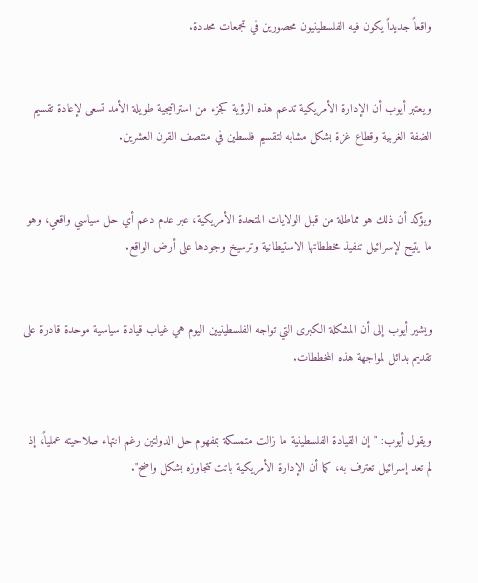واقعاً جديداً يكون فيه الفلسطينيون محصورين في تجمعات محددة.


ويعتبر أيوب أن الإدارة الأمريكية تدعم هذه الرؤية كجزء من استراتيجية طويلة الأمد تسعى لإعادة تقسيم الضفة الغربية وقطاع غزة بشكل مشابه لتقسيم فلسطين في منتصف القرن العشرين.


ويؤكد أن ذلك هو مماطلة من قبل الولايات المتحدة الأمريكية، عبر عدم دعم أي حل سياسي واقعي، وهو ما يتيح لإسرائيل تنفيذ مخططاتها الاستيطانية وترسيخ وجودها على أرض الواقع.


ويشير أيوب إلى أن المشكلة الكبرى التي تواجه الفلسطينيين اليوم هي غياب قيادة سياسية موحدة قادرة على تقديم بدائل لمواجهة هذه المخططات.


ويقول أيوب: "إن القيادة الفلسطينية ما زالت متمسكة بمفهوم حل الدولتين رغم انتهاء صلاحيته عملياً، إذ لم تعد إسرائيل تعترف به، كما أن الإدارة الأمريكية باتت تتجاوزه بشكل واضح".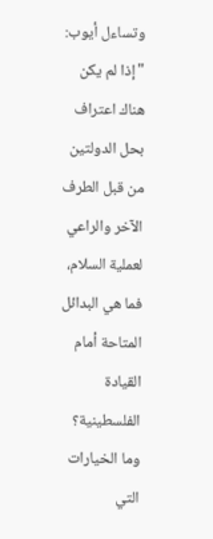وتساءل أيوب: "إذا لم يكن هناك اعتراف بحل الدولتين من قبل الطرف الآخر والراعي لعملية السلام، فما هي البدائل المتاحة أمام القيادة الفلسطينية؟ وما الخيارات التي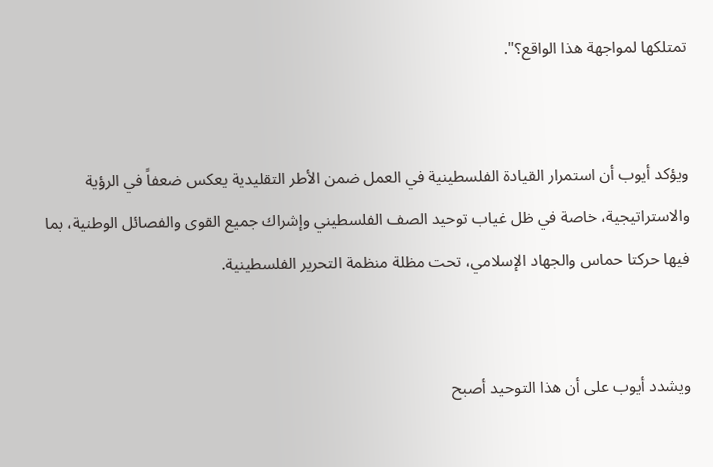تمتلكها لمواجهة هذا الواقع؟".


ويؤكد أيوب أن استمرار القيادة الفلسطينية في العمل ضمن الأطر التقليدية يعكس ضعفاً في الرؤية والاستراتيجية، خاصة في ظل غياب توحيد الصف الفلسطيني وإشراك جميع القوى والفصائل الوطنية، بما فيها حركتا حماس والجهاد الإسلامي، تحت مظلة منظمة التحرير الفلسطينية.


ويشدد أيوب على أن هذا التوحيد أصبح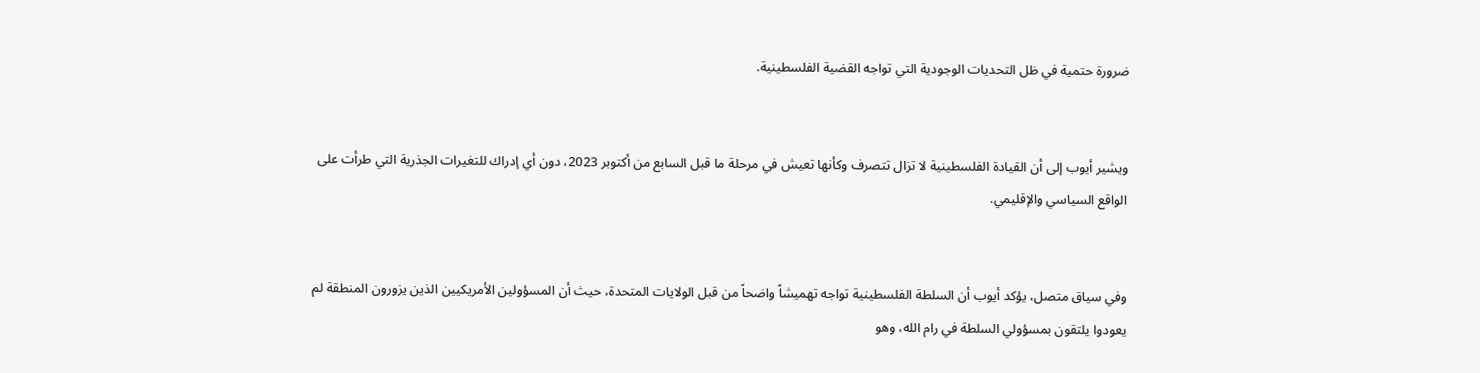ضرورة حتمية في ظل التحديات الوجودية التي تواجه القضية الفلسطينية.


ويشير أيوب إلى أن القيادة الفلسطينية لا تزال تتصرف وكأنها تعيش في مرحلة ما قبل السابع من أكتوبر 2023، دون أي إدراك للتغيرات الجذرية التي طرأت على الواقع السياسي والإقليمي.


وفي سياق متصل، يؤكد أيوب أن السلطة الفلسطينية تواجه تهميشاً واضحاً من قبل الولايات المتحدة، حيث أن المسؤولين الأمريكيين الذين يزورون المنطقة لم يعودوا يلتقون بمسؤولي السلطة في رام الله، وهو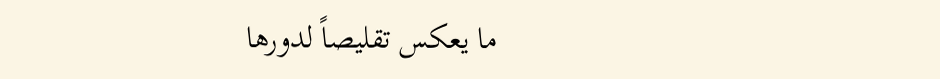ما يعكس تقليصاً لدورها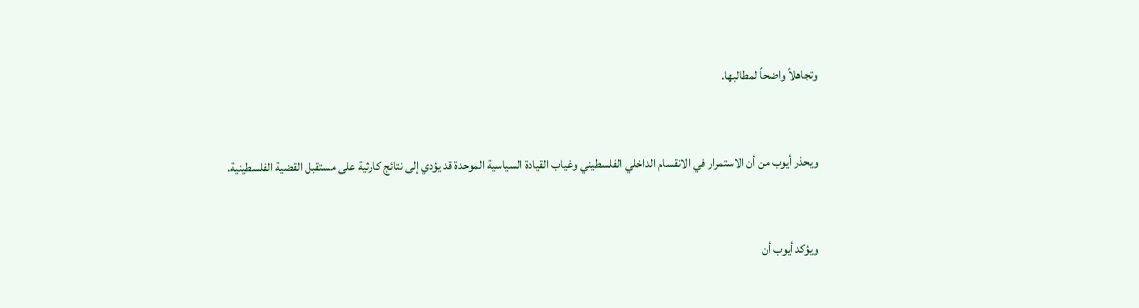وتجاهلاً واضحاً لمطالبها.


ويحذر أيوب من أن الاستمرار في الانقسام الداخلي الفلسطيني وغياب القيادة السياسية الموحدة قد يؤدي إلى نتائج كارثية على مستقبل القضية الفلسطينية.


ويؤكد أيوب أن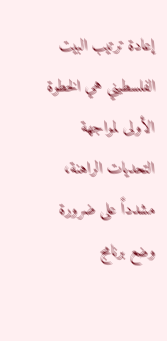إعادة ترتيب البيت الفلسطيني هي الخطوة الأولى لمواجهة التحديات الراهنة، مشدداً على ضرورة وضع برنامج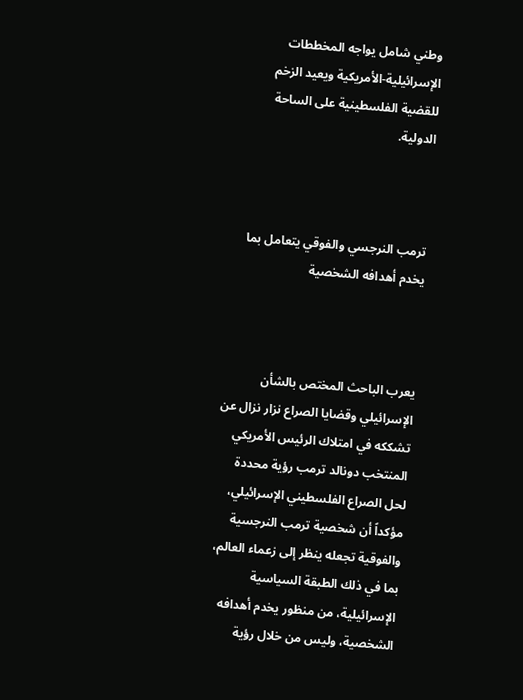وطني شامل يواجه المخططات الإسرائيلية-الأمريكية ويعيد الزخم للقضية الفلسطينية على الساحة الدولية.



ترمب النرجسي والفوقي يتعامل بما يخدم أهدافه الشخصية



يعرب الباحث المختص بالشأن الإسرائيلي وقضايا الصراع نزار نزال عن تشككه في امتلاك الرئيس الأمريكي المنتخب دونالد ترمب رؤية محددة لحل الصراع الفلسطيني الإسرائيلي، مؤكداً أن شخصية ترمب النرجسية والفوقية تجعله ينظر إلى زعماء العالم، بما في ذلك الطبقة السياسية الإسرائيلية، من منظور يخدم أهدافه الشخصية، وليس من خلال رؤية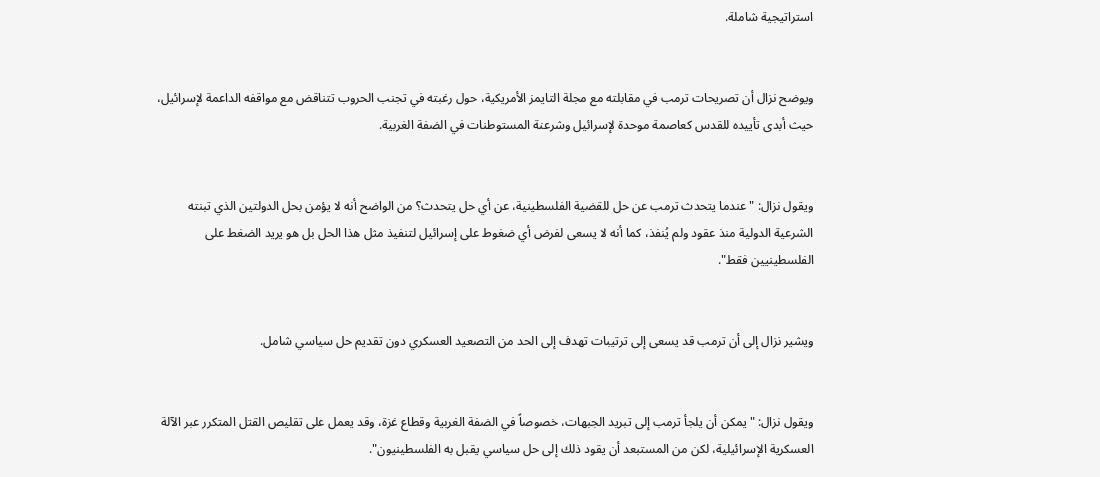استراتيجية شاملة.


ويوضح نزال أن تصريحات ترمب في مقابلته مع مجلة التايمز الأمريكية، حول رغبته في تجنب الحروب تتناقض مع مواقفه الداعمة لإسرائيل، حيث أبدى تأييده للقدس كعاصمة موحدة لإسرائيل وشرعنة المستوطنات في الضفة الغربية.


ويقول نزال: "عندما يتحدث ترمب عن حل للقضية الفلسطينية، عن أي حل يتحدث؟ من الواضح أنه لا يؤمن بحل الدولتين الذي تبنته الشرعية الدولية منذ عقود ولم يُنفذ، كما أنه لا يسعى لفرض أي ضغوط على إسرائيل لتنفيذ مثل هذا الحل بل هو يريد الضغط على الفلسطينيين فقط".


ويشير نزال إلى أن ترمب قد يسعى إلى ترتيبات تهدف إلى الحد من التصعيد العسكري دون تقديم حل سياسي شامل.


ويقول نزال: "يمكن أن يلجأ ترمب إلى تبريد الجبهات، خصوصاً في الضفة الغربية وقطاع غزة، وقد يعمل على تقليص القتل المتكرر عبر الآلة العسكرية الإسرائيلية، لكن من المستبعد أن يقود ذلك إلى حل سياسي يقبل به الفلسطينيون".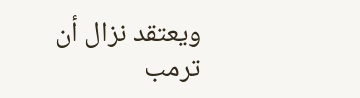ويعتقد نزال أن ترمب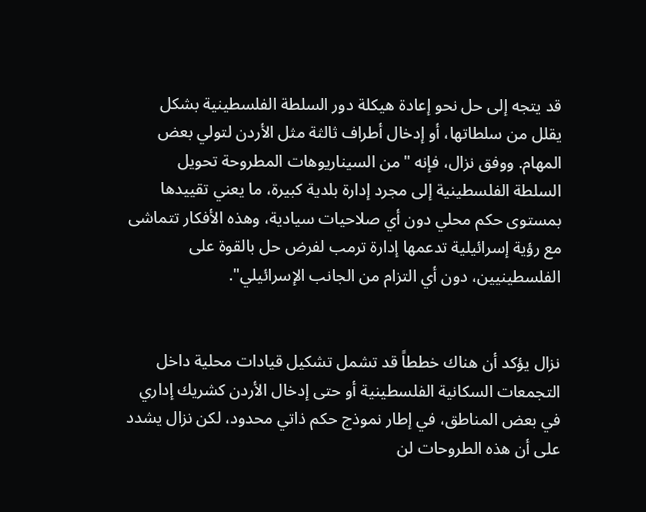قد يتجه إلى حل نحو إعادة هيكلة دور السلطة الفلسطينية بشكل يقلل من سلطاتها، أو إدخال أطراف ثالثة مثل الأردن لتولي بعض المهام. ووفق نزال، فإنه "من السيناريوهات المطروحة تحويل السلطة الفلسطينية إلى مجرد إدارة بلدية كبيرة، ما يعني تقييدها بمستوى حكم محلي دون أي صلاحيات سيادية، وهذه الأفكار تتماشى مع رؤية إسرائيلية تدعمها إدارة ترمب لفرض حل بالقوة على الفلسطينيين، دون أي التزام من الجانب الإسرائيلي".


نزال يؤكد أن هناك خططاً قد تشمل تشكيل قيادات محلية داخل التجمعات السكانية الفلسطينية أو حتى إدخال الأردن كشريك إداري في بعض المناطق، في إطار نموذج حكم ذاتي محدود، لكن نزال يشدد على أن هذه الطروحات لن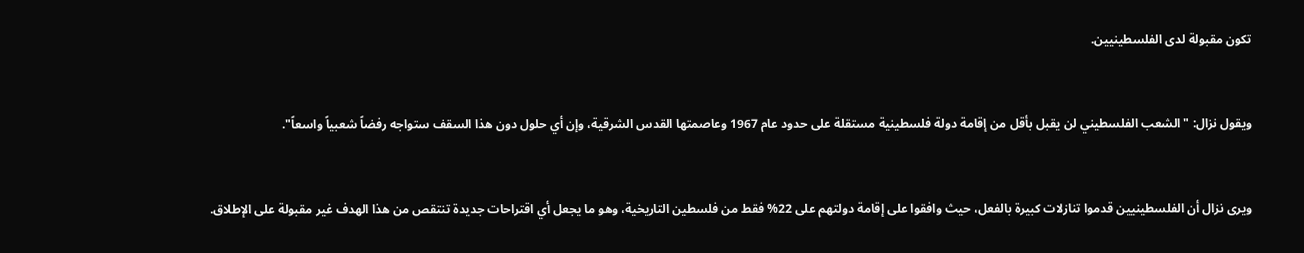تكون مقبولة لدى الفلسطينيين.


ويقول نزال: "الشعب الفلسطيني لن يقبل بأقل من إقامة دولة فلسطينية مستقلة على حدود عام 1967 وعاصمتها القدس الشرقية، وإن أي حلول دون هذا السقف ستواجه رفضاً شعبياً واسعاً".


ويرى نزال أن الفلسطينيين قدموا تنازلات كبيرة بالفعل، حيث وافقوا على إقامة دولتهم على 22% فقط من فلسطين التاريخية، وهو ما يجعل أي اقتراحات جديدة تنتقص من هذا الهدف غير مقبولة على الإطلاق.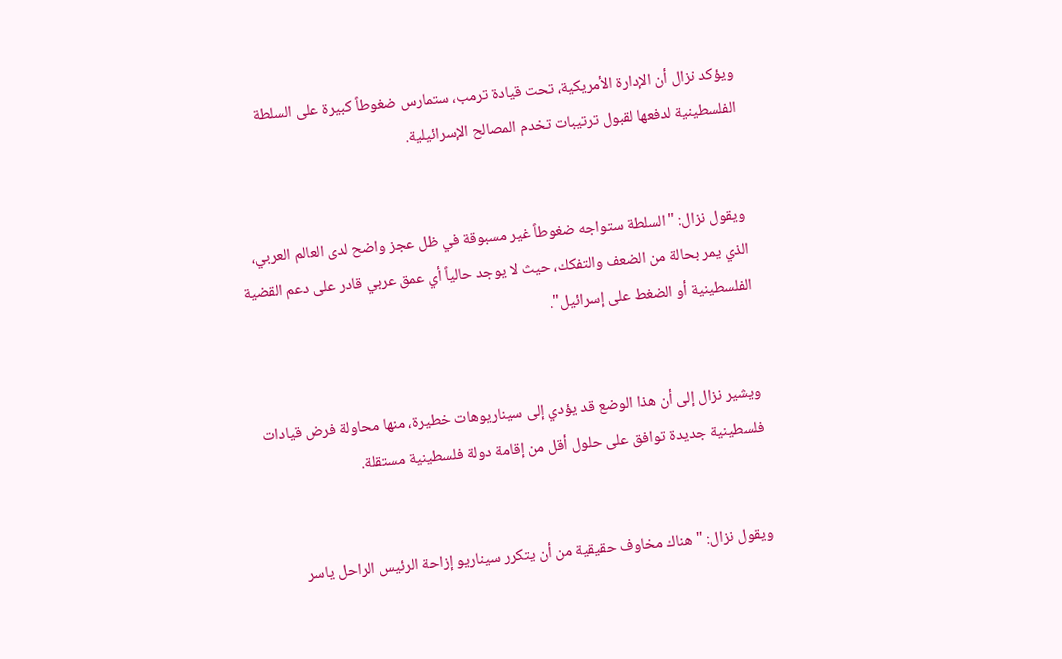ويؤكد نزال أن الإدارة الأمريكية، تحت قيادة ترمب، ستمارس ضغوطاً كبيرة على السلطة الفلسطينية لدفعها لقبول ترتيبات تخدم المصالح الإسرائيلية.


ويقول نزال: "السلطة ستواجه ضغوطاً غير مسبوقة في ظل عجز واضح لدى العالم العربي، الذي يمر بحالة من الضعف والتفكك، حيث لا يوجد حالياً أي عمق عربي قادر على دعم القضية الفلسطينية أو الضغط على إسرائيل".


ويشير نزال إلى أن هذا الوضع قد يؤدي إلى سيناريوهات خطيرة، منها محاولة فرض قيادات فلسطينية جديدة توافق على حلول أقل من إقامة دولة فلسطينية مستقلة.


ويقول نزال: "هناك مخاوف حقيقية من أن يتكرر سيناريو إزاحة الرئيس الراحل ياسر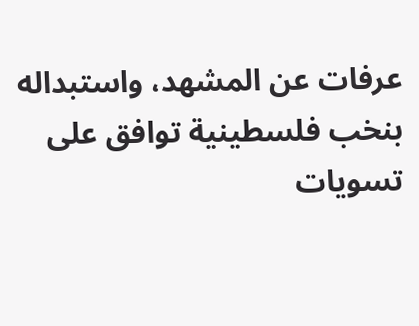عرفات عن المشهد، واستبداله بنخب فلسطينية توافق على تسويات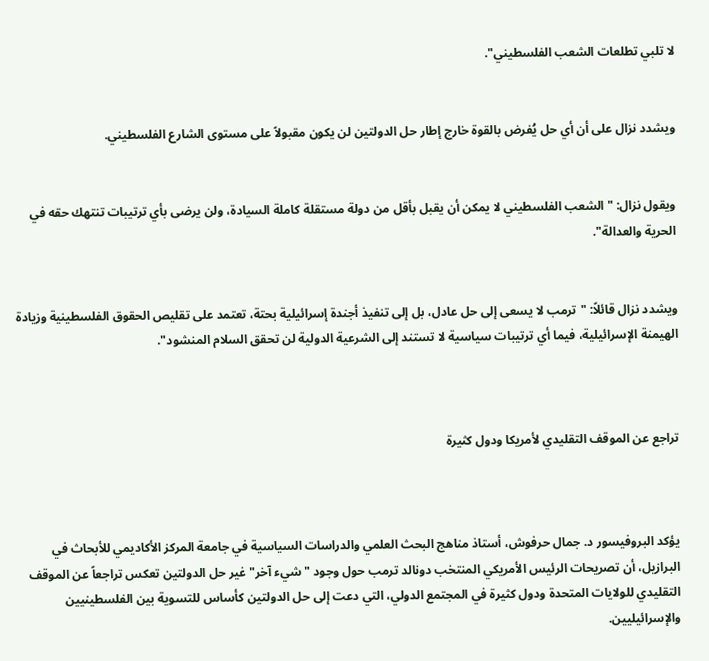لا تلبي تطلعات الشعب الفلسطيني".


ويشدد نزال على أن أي حل يُفرض بالقوة خارج إطار حل الدولتين لن يكون مقبولاً على مستوى الشارع الفلسطيني.


ويقول نزال: "الشعب الفلسطيني لا يمكن أن يقبل بأقل من دولة مستقلة كاملة السيادة، ولن يرضى بأي ترتيبات تنتهك حقه في الحرية والعدالة".


ويشدد نزال قائلاً: "ترمب لا يسعى إلى حل عادل، بل إلى تنفيذ أجندة إسرائيلية بحتة، تعتمد على تقليص الحقوق الفلسطينية وزيادة الهيمنة الإسرائيلية، فيما أي ترتيبات سياسية لا تستند إلى الشرعية الدولية لن تحقق السلام المنشود".



تراجع عن الموقف التقليدي لأمريكا ودول كثيرة



يؤكد البروفيسور د. جمال حرفوش، أستاذ مناهج البحث العلمي والدراسات السياسية في جامعة المركز الأكاديمي للأبحاث في البرازيل، أن تصريحات الرئيس الأمريكي المنتخب دونالد ترمب حول وجود "شيء آخر" غير حل الدولتين تعكس تراجعاً عن الموقف التقليدي للولايات المتحدة ودول كثيرة في المجتمع الدولي، التي دعت إلى حل الدولتين كأساس للتسوية بين الفلسطينيين والإسرائيليين.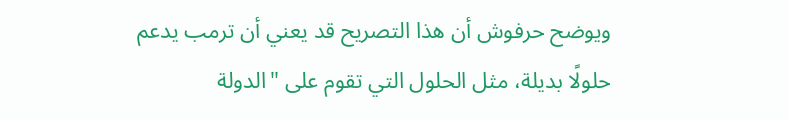ويوضح حرفوش أن هذا التصريح قد يعني أن ترمب يدعم حلولًا بديلة، مثل الحلول التي تقوم على "الدولة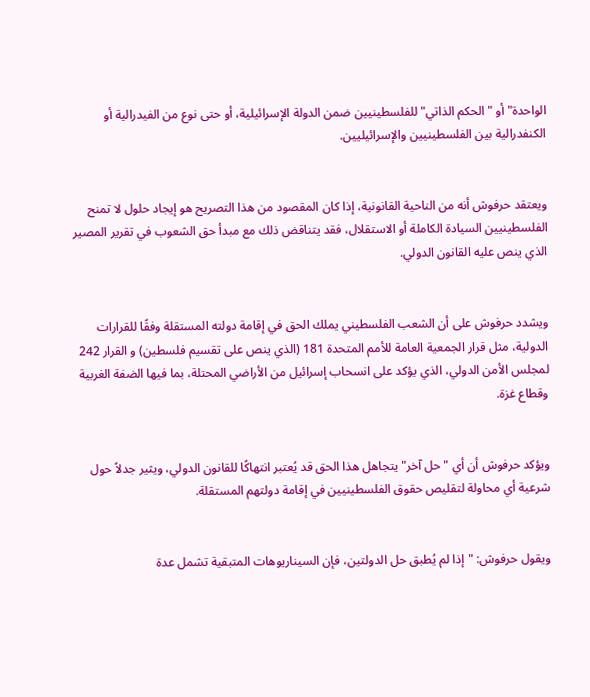الواحدة" أو "الحكم الذاتي" للفلسطينيين ضمن الدولة الإسرائيلية، أو حتى نوع من الفيدرالية أو الكنفدرالية بين الفلسطينيين والإسرائيليين.


ويعتقد حرفوش أنه من الناحية القانونية، إذا كان المقصود من هذا التصريح هو إيجاد حلول لا تمنح الفلسطينيين السيادة الكاملة أو الاستقلال، فقد يتناقض ذلك مع مبدأ حق الشعوب في تقرير المصير الذي ينص عليه القانون الدولي.


ويشدد حرفوش على أن الشعب الفلسطيني يملك الحق في إقامة دولته المستقلة وفقًا للقرارات الدولية، مثل قرار الجمعية العامة للأمم المتحدة 181 (الذي ينص على تقسيم فلسطين) و القرار 242 لمجلس الأمن الدولي، الذي يؤكد على انسحاب إسرائيل من الأراضي المحتلة، بما فيها الضفة الغربية وقطاع غزة.


ويؤكد حرفوش أن أي "حل آخر" يتجاهل هذا الحق قد يُعتبر انتهاكًا للقانون الدولي، ويثير جدلاً حول شرعية أي محاولة لتقليص حقوق الفلسطينيين في إقامة دولتهم المستقلة.


ويقول حرفوش: "إذا لم يُطبق حل الدولتين، فإن السيناريوهات المتبقية تشمل عدة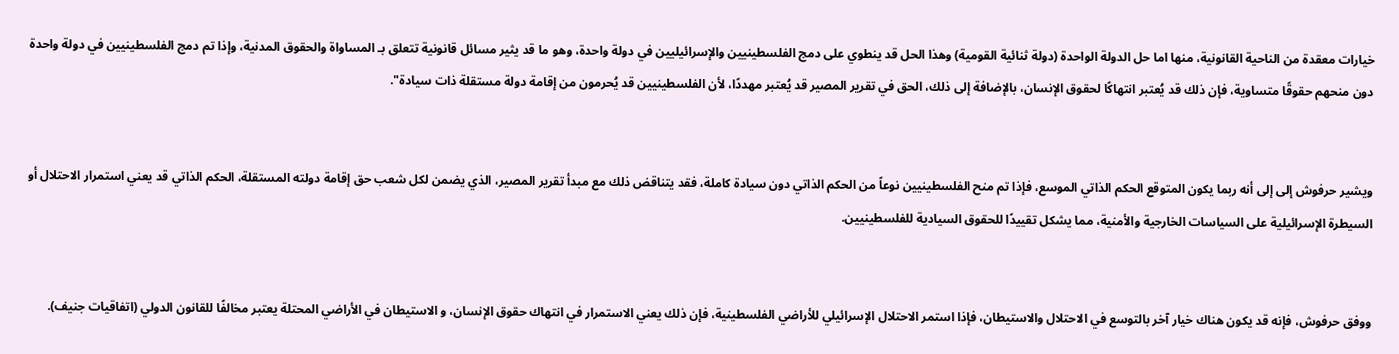خيارات معقدة من الناحية القانونية، منها اما حل الدولة الواحدة (دولة ثنائية القومية) وهذا الحل قد ينطوي على دمج الفلسطينيين والإسرائيليين في دولة واحدة، وهو ما قد يثير مسائل قانونية تتعلق بـ المساواة والحقوق المدنية، وإذا تم دمج الفلسطينيين في دولة واحدة دون منحهم حقوقًا متساوية، فإن ذلك قد يُعتبر انتهاكًا لحقوق الإنسان، بالإضافة إلى ذلك، الحق في تقرير المصير قد يُعتبر مهددًا، لأن الفلسطينيين قد يُحرمون من إقامة دولة مستقلة ذات سيادة".


ويشير حرفوش إلى إلى أنه ربما يكون المتوقع الحكم الذاتي الموسع، فإذا تم منح الفلسطينيين نوعاً من الحكم الذاتي دون سيادة كاملة، فقد يتناقض ذلك مع مبدأ تقرير المصير، الذي يضمن لكل شعب حق إقامة دولته المستقلة، الحكم الذاتي قد يعني استمرار الاحتلال أو السيطرة الإسرائيلية على السياسات الخارجية والأمنية، مما يشكل تقييدًا للحقوق السيادية للفلسطينيين.


ووفق حرفوش، فإنه قد يكون هناك خيار آخر بالتوسع في الاحتلال والاستيطان، فإذا استمر الاحتلال الإسرائيلي للأراضي الفلسطينية، فإن ذلك يعني الاستمرار في انتهاك حقوق الإنسان، و الاستيطان في الأراضي المحتلة يعتبر مخالفًا للقانون الدولي (اتفاقيات جنيف).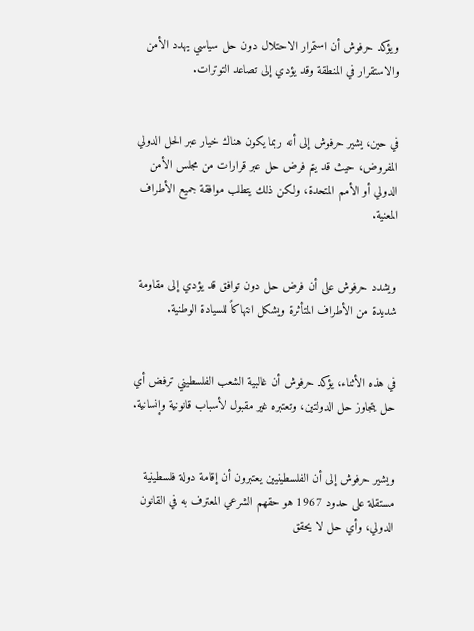ويؤكد حرفوش أن استمرار الاحتلال دون حل سياسي يهدد الأمن والاستقرار في المنطقة وقد يؤدي إلى تصاعد التوترات.


في حين، يشير حرفوش إلى أنه ربما يكون هناك خيار عبر الحل الدولي المفروض، حيث قد يتم فرض حل عبر قرارات من مجلس الأمن الدولي أو الأمم المتحدة، ولكن ذلك يتطلب موافقة جميع الأطراف المعنية.


ويشدد حرفوش على أن فرض حل دون توافق قد يؤدي إلى مقاومة شديدة من الأطراف المتأثرة ويشكل انتهاكاً للسيادة الوطنية.


في هذه الأثناء، يؤكد حرفوش أن غالبية الشعب الفلسطيني ترفض أي حل يتجاوز حل الدولتين، وتعتبره غير مقبول لأسباب قانونية وإنسانية.


ويشير حرفوش إلى أن الفلسطينيين يعتبرون أن إقامة دولة فلسطينية مستقلة على حدود 1967 هو حقهم الشرعي المعترف به في القانون الدولي، وأي حل لا يحقق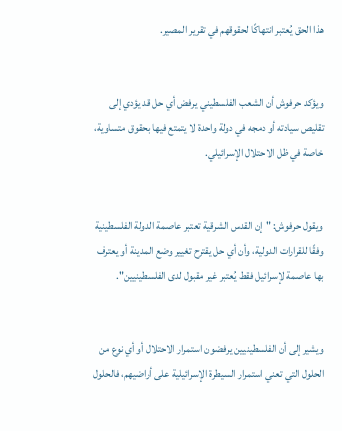هذا الحق يُعتبر انتهاكًا لحقوقهم في تقرير المصير.


ويؤكد حرفوش أن الشعب الفلسطيني يرفض أي حل قد يؤدي إلى تقليص سيادته أو دمجه في دولة واحدة لا يتمتع فيها بحقوق متساوية، خاصة في ظل الاحتلال الإسرائيلي.


ويقول حرفوش: "إن القدس الشرقية تعتبر عاصمة الدولة الفلسطينية وفقًا للقرارات الدولية، وأن أي حل يقترح تغيير وضع المدينة أو يعترف بها عاصمة لإسرائيل فقط يُعتبر غير مقبول لدى الفلسطينيين".


ويشير إلى أن الفلسطينيين يرفضون استمرار الاحتلال أو أي نوع من الحلول التي تعني استمرار السيطرة الإسرائيلية على أراضيهم، فالحلول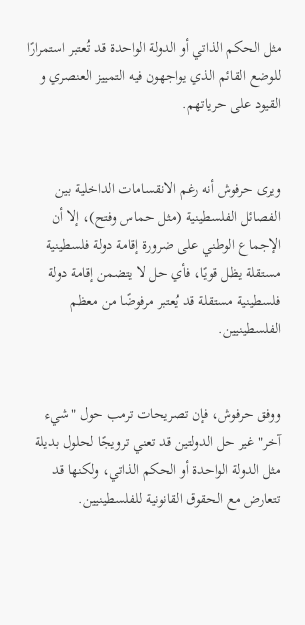مثل الحكم الذاتي أو الدولة الواحدة قد تُعتبر استمرارًا للوضع القائم الذي يواجهون فيه التمييز العنصري و القيود على حرياتهم.


ويرى حرفوش أنه رغم الانقسامات الداخلية بين الفصائل الفلسطينية (مثل حماس وفتح)، إلا أن الإجماع الوطني على ضرورة إقامة دولة فلسطينية مستقلة يظل قويًا، فأي حل لا يتضمن إقامة دولة فلسطينية مستقلة قد يُعتبر مرفوضًا من معظم الفلسطينيين.


ووفق حرفوش، فإن تصريحات ترمب حول "شيء آخر" غير حل الدولتين قد تعني ترويجًا لحلول بديلة مثل الدولة الواحدة أو الحكم الذاتي، ولكنها قد تتعارض مع الحقوق القانونية للفلسطينيين.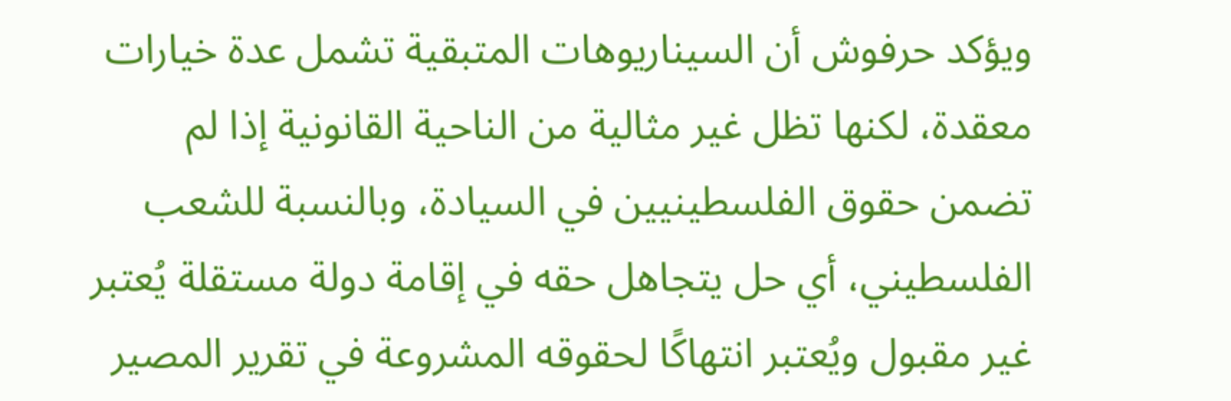ويؤكد حرفوش أن السيناريوهات المتبقية تشمل عدة خيارات معقدة، لكنها تظل غير مثالية من الناحية القانونية إذا لم تضمن حقوق الفلسطينيين في السيادة، وبالنسبة للشعب الفلسطيني، أي حل يتجاهل حقه في إقامة دولة مستقلة يُعتبر غير مقبول ويُعتبر انتهاكًا لحقوقه المشروعة في تقرير المصير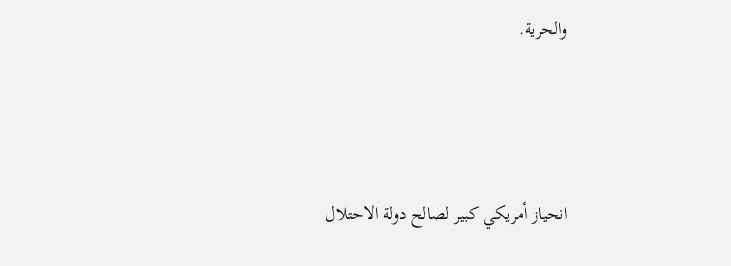والحرية.



انحياز أمريكي كبير لصالح دولة الاحتلال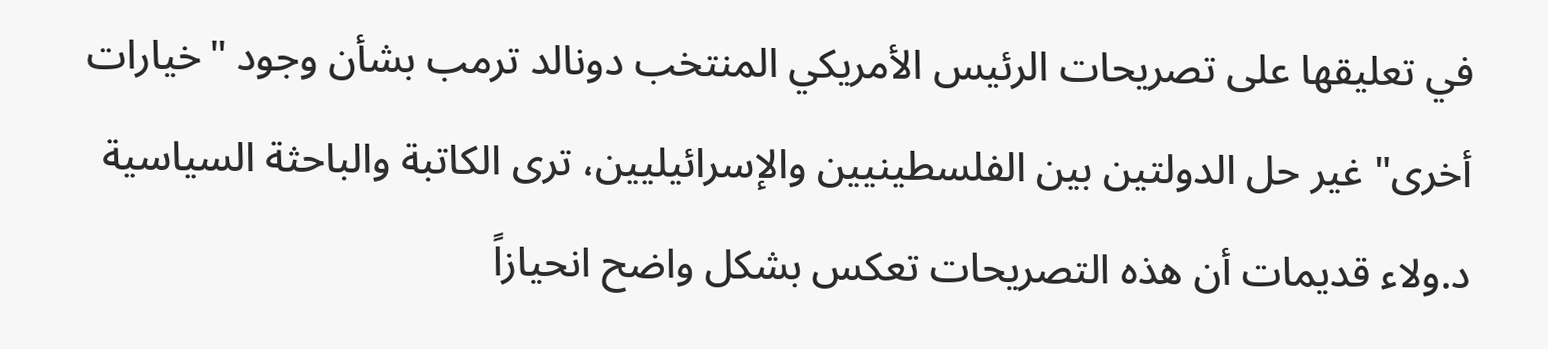في تعليقها على تصريحات الرئيس الأمريكي المنتخب دونالد ترمب بشأن وجود "خيارات أخرى" غير حل الدولتين بين الفلسطينيين والإسرائيليين، ترى الكاتبة والباحثة السياسية د.ولاء قديمات أن هذه التصريحات تعكس بشكل واضح انحيازاً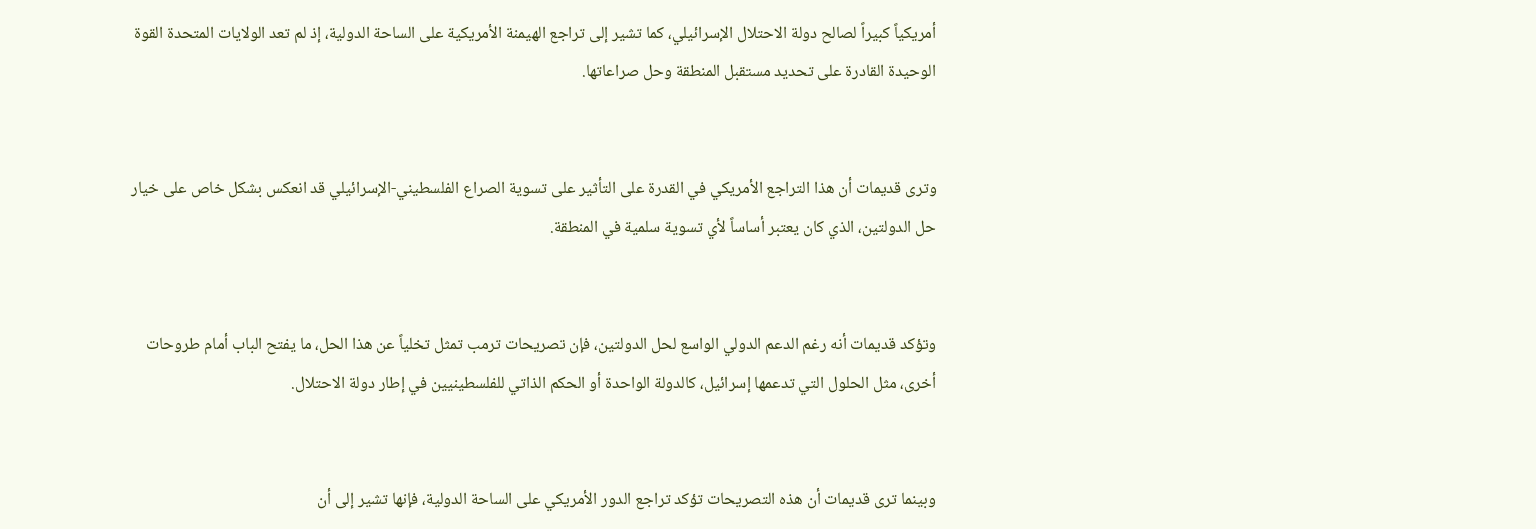أمريكياً كبيراً لصالح دولة الاحتلال الإسرائيلي، كما تشير إلى تراجع الهيمنة الأمريكية على الساحة الدولية، إذ لم تعد الولايات المتحدة القوة الوحيدة القادرة على تحديد مستقبل المنطقة وحل صراعاتها.


وترى قديمات أن هذا التراجع الأمريكي في القدرة على التأثير على تسوية الصراع الفلسطيني-الإسرائيلي قد انعكس بشكل خاص على خيار حل الدولتين، الذي كان يعتبر أساساً لأي تسوية سلمية في المنطقة.


وتؤكد قديمات أنه رغم الدعم الدولي الواسع لحل الدولتين، فإن تصريحات ترمب تمثل تخلياً عن هذا الحل، ما يفتح الباب أمام طروحات أخرى، مثل الحلول التي تدعمها إسرائيل، كالدولة الواحدة أو الحكم الذاتي للفلسطينيين في إطار دولة الاحتلال.


وبينما ترى قديمات أن هذه التصريحات تؤكد تراجع الدور الأمريكي على الساحة الدولية، فإنها تشير إلى أن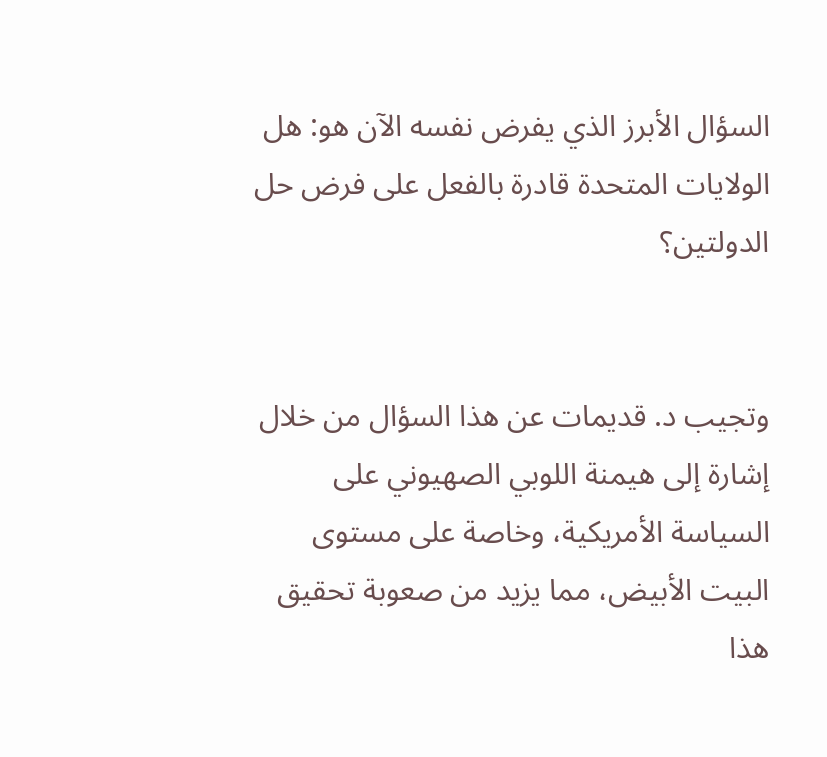السؤال الأبرز الذي يفرض نفسه الآن هو: هل الولايات المتحدة قادرة بالفعل على فرض حل الدولتين؟


وتجيب د. قديمات عن هذا السؤال من خلال إشارة إلى هيمنة اللوبي الصهيوني على السياسة الأمريكية، وخاصة على مستوى البيت الأبيض، مما يزيد من صعوبة تحقيق هذا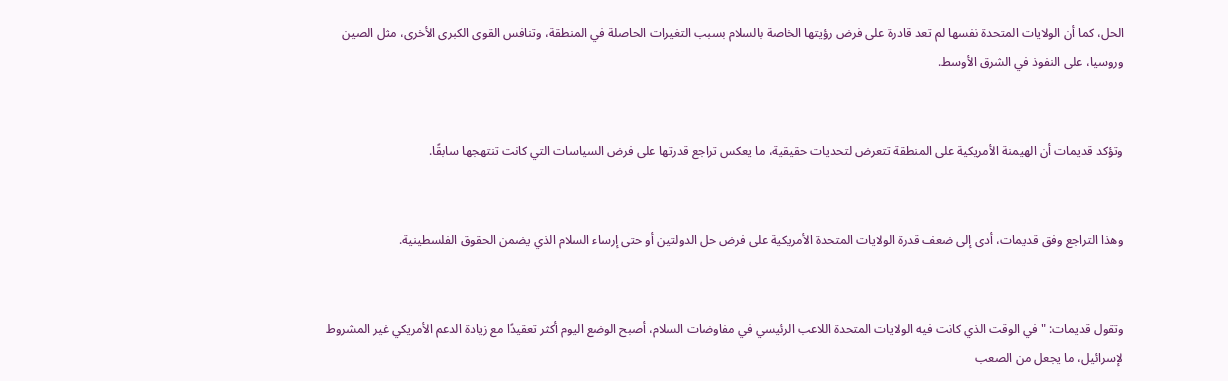الحل، كما أن الولايات المتحدة نفسها لم تعد قادرة على فرض رؤيتها الخاصة بالسلام بسبب التغيرات الحاصلة في المنطقة، وتنافس القوى الكبرى الأخرى، مثل الصين وروسيا، على النفوذ في الشرق الأوسط.


وتؤكد قديمات أن الهيمنة الأمريكية على المنطقة تتعرض لتحديات حقيقية، ما يعكس تراجع قدرتها على فرض السياسات التي كانت تنتهجها سابقًا.


وهذا التراجع وفق قديمات، أدى إلى ضعف قدرة الولايات المتحدة الأمريكية على فرض حل الدولتين أو حتى إرساء السلام الذي يضمن الحقوق الفلسطينية.


وتقول قديمات: "في الوقت الذي كانت فيه الولايات المتحدة اللاعب الرئيسي في مفاوضات السلام، أصبح الوضع اليوم أكثر تعقيدًا مع زيادة الدعم الأمريكي غير المشروط لإسرائيل، ما يجعل من الصعب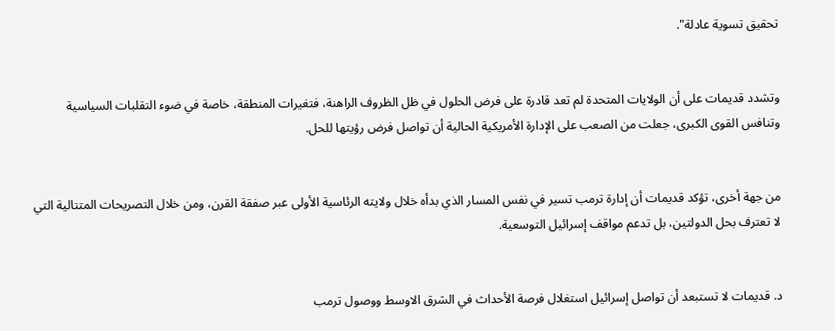تحقيق تسوية عادلة".


وتشدد قديمات على أن الولايات المتحدة لم تعد قادرة على فرض الحلول في ظل الظروف الراهنة، فتغيرات المنطقة، خاصة في ضوء التقلبات السياسية وتنافس القوى الكبرى، جعلت من الصعب على الإدارة الأمريكية الحالية أن تواصل فرض رؤيتها للحل.


من جهة أخرى، تؤكد قديمات أن إدارة ترمب تسير في نفس المسار الذي بدأه خلال ولايته الرئاسية الأولى عبر صفقة القرن، ومن خلال التصريحات المتتالية التي لا تعترف بحل الدولتين، بل تدعم مواقف إسرائيل التوسعية.


د. قديمات لا تستبعد أن تواصل إسرائيل استغلال فرصة الأحداث في الشرق الاوسط ووصول ترمب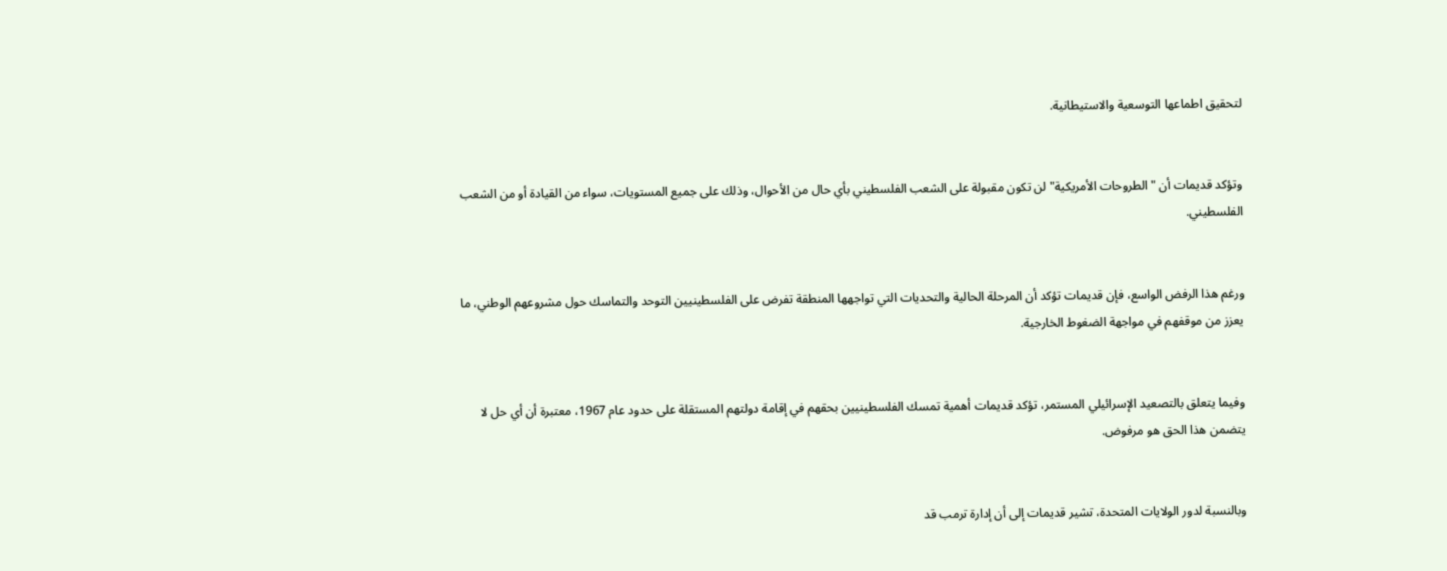لتحقيق اطماعها التوسعية والاستيطانية.


وتؤكد قديمات أن "الطروحات الأمريكية" لن تكون مقبولة على الشعب الفلسطيني بأي حال من الأحوال، وذلك على جميع المستويات، سواء من القيادة أو من الشعب الفلسطيني.


ورغم هذا الرفض الواسع، فإن قديمات تؤكد أن المرحلة الحالية والتحديات التي تواجهها المنطقة تفرض على الفلسطينيين التوحد والتماسك حول مشروعهم الوطني، ما يعزز من موقفهم في مواجهة الضغوط الخارجية.


وفيما يتعلق بالتصعيد الإسرائيلي المستمر، تؤكد قديمات أهمية تمسك الفلسطينيين بحقهم في إقامة دولتهم المستقلة على حدود عام 1967، معتبرة أن أي حل لا يتضمن هذا الحق هو مرفوض.


وبالنسبة لدور الولايات المتحدة، تشير قديمات إلى أن إدارة ترمب قد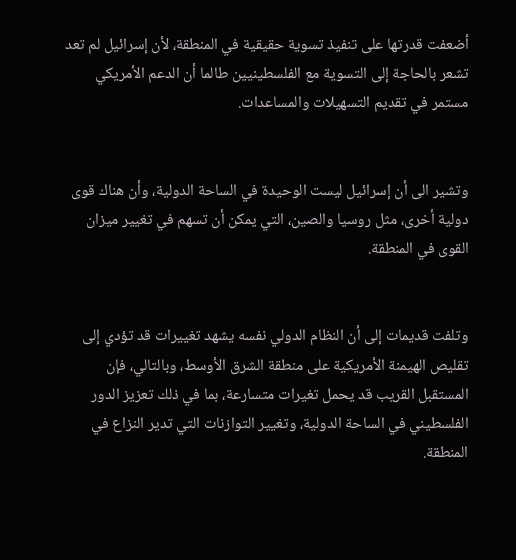أضعفت قدرتها على تنفيذ تسوية حقيقية في المنطقة، لأن إسرائيل لم تعد تشعر بالحاجة إلى التسوية مع الفلسطينيين طالما أن الدعم الأمريكي مستمر في تقديم التسهيلات والمساعدات.


وتشير الى أن إسرائيل ليست الوحيدة في الساحة الدولية، وأن هناك قوى دولية أخرى، مثل روسيا والصين، التي يمكن أن تسهم في تغيير ميزان القوى في المنطقة.


وتلفت قديمات إلى أن النظام الدولي نفسه يشهد تغييرات قد تؤدي إلى تقليص الهيمنة الأمريكية على منطقة الشرق الأوسط، وبالتالي، فإن المستقبل القريب قد يحمل تغيرات متسارعة، بما في ذلك تعزيز الدور الفلسطيني في الساحة الدولية، وتغيير التوازنات التي تدير النزاع في المنطقة.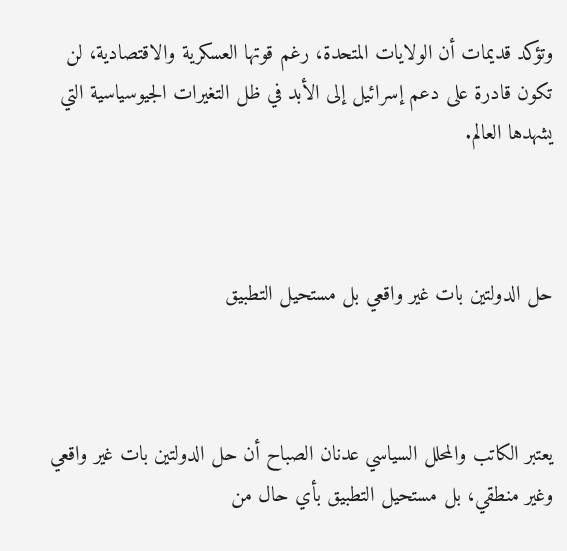وتؤكد قديمات أن الولايات المتحدة، رغم قوتها العسكرية والاقتصادية، لن تكون قادرة على دعم إسرائيل إلى الأبد في ظل التغيرات الجيوسياسية التي يشهدها العالم.



حل الدولتين بات غير واقعي بل مستحيل التطبيق



يعتبر الكاتب والمحلل السياسي عدنان الصباح أن حل الدولتين بات غير واقعي وغير منطقي، بل مستحيل التطبيق بأي حال من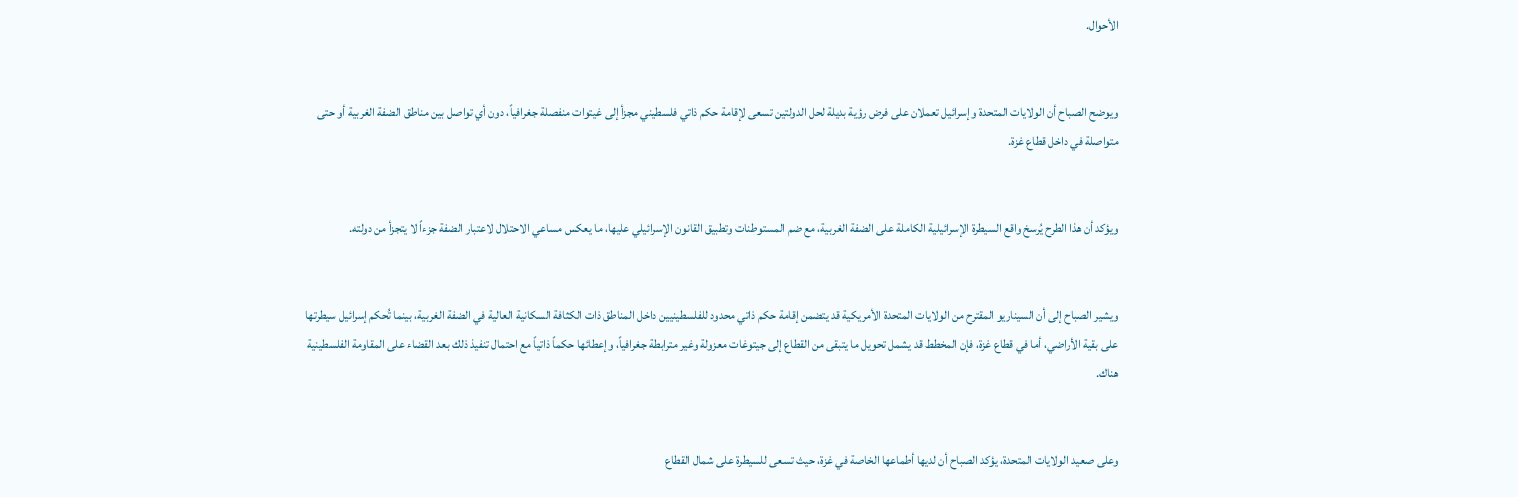الأحوال.


ويوضح الصباح أن الولايات المتحدة وإسرائيل تعملان على فرض رؤية بديلة لحل الدولتين تسعى لإقامة حكم ذاتي فلسطيني مجزأ إلى غيتوات منفصلة جغرافياً، دون أي تواصل بين مناطق الضفة الغربية أو حتى متواصلة في داخل قطاع غزة.


ويؤكد أن هذا الطرح يُرسخ واقع السيطرة الإسرائيلية الكاملة على الضفة الغربية، مع ضم المستوطنات وتطبيق القانون الإسرائيلي عليها، ما يعكس مساعي الاحتلال لاعتبار الضفة جزءاً لا يتجزأ من دولته.


ويشير الصباح إلى أن السيناريو المقترح من الولايات المتحدة الأمريكية قد يتضمن إقامة حكم ذاتي محدود للفلسطينيين داخل المناطق ذات الكثافة السكانية العالية في الضفة الغربية، بينما تُحكم إسرائيل سيطرتها على بقية الأراضي، أما في قطاع غزة، فإن المخطط قد يشمل تحويل ما يتبقى من القطاع إلى جيتوغات معزولة وغير مترابطة جغرافياً، وإعطائها حكماً ذاتياً مع احتمال تنفيذ ذلك بعد القضاء على المقاومة الفلسطينية هناك.


وعلى صعيد الولايات المتحدة، يؤكد الصباح أن لديها أطماعها الخاصة في غزة، حيث تسعى للسيطرة على شمال القطاع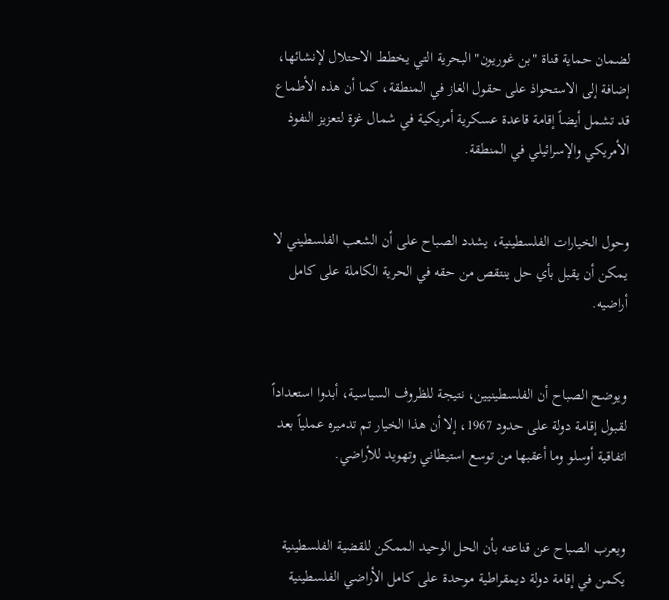لضمان حماية قناة "بن غوريون" البحرية التي يخطط الاحتلال لإنشائها، إضافة إلى الاستحواذ على حقول الغاز في المنطقة، كما أن هذه الأطماع قد تشمل أيضاً إقامة قاعدة عسكرية أمريكية في شمال غزة لتعزيز النفوذ الأمريكي والإسرائيلي في المنطقة.


وحول الخيارات الفلسطينية، يشدد الصباح على أن الشعب الفلسطيني لا يمكن أن يقبل بأي حل ينتقص من حقه في الحرية الكاملة على كامل أراضيه.


ويوضح الصباح أن الفلسطينيين، نتيجة للظروف السياسية، أبدوا استعداداً لقبول إقامة دولة على حدود 1967، إلا أن هذا الخيار تم تدميره عملياً بعد اتفاقية أوسلو وما أعقبها من توسع استيطاني وتهويد للأراضي.


ويعرب الصباح عن قناعته بأن الحل الوحيد الممكن للقضية الفلسطينية يكمن في إقامة دولة ديمقراطية موحدة على كامل الأراضي الفلسطينية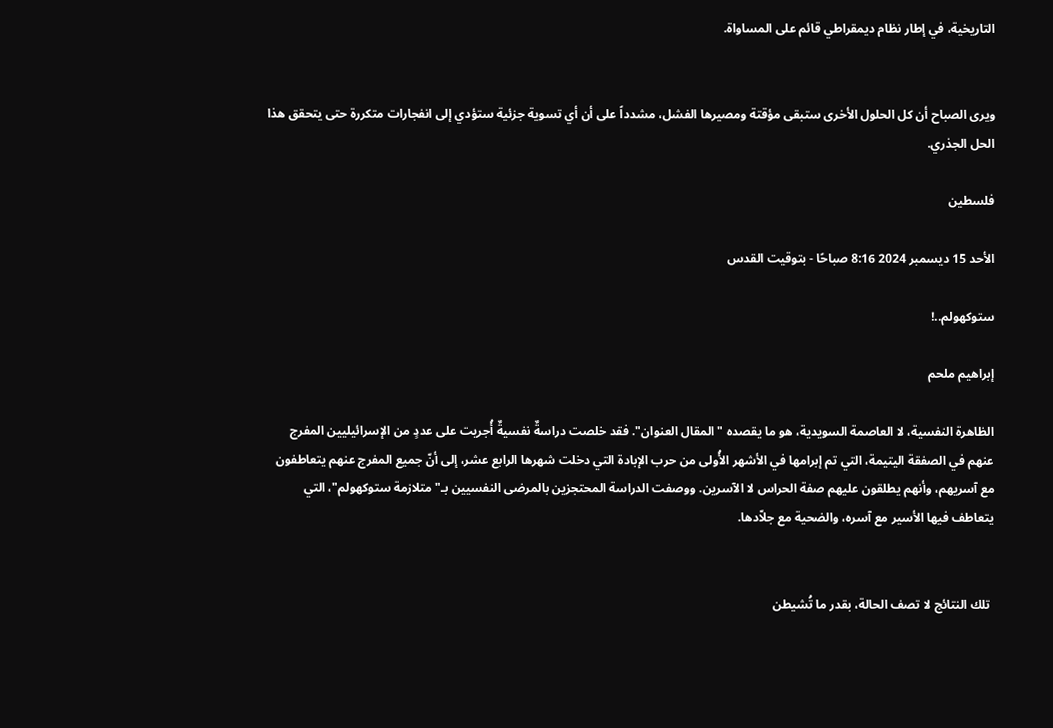التاريخية، في إطار نظام ديمقراطي قائم على المساواة.


ويرى الصباح أن كل الحلول الأخرى ستبقى مؤقتة ومصيرها الفشل، مشدداً على أن أي تسوية جزئية ستؤدي إلى انفجارات متكررة حتى يتحقق هذا الحل الجذري.

فلسطين

الأحد 15 ديسمبر 2024 8:16 صباحًا - بتوقيت القدس

ستوكهولم..!

إبراهيم ملحم

الظاهرة النفسية، لا العاصمة السويدية، هو ما يقصده "المقال العنوان". فقد خلصت دراسةٌ نفسيةٌ أُجريت على عددٍ من الإسرائيليين المفرج عنهم في الصفقة اليتيمة، التي تم إبرامها في الأشهر الأُولى من حرب الإبادة التي دخلت شهرها الرابع عشر، إلى أنّ جميع المفرج عنهم يتعاطفون مع آسريهم، وأنهم يطلقون عليهم صفة الحراس لا الآسرين. ووصفت الدراسة المحتجزين بالمرضى النفسيين بـ"متلازمة ستوكهولم"، التي يتعاطف فيها الأسير مع آسره، والضحية مع جلاّدها.


 تلك النتائج لا تصف الحالة، بقدر ما تُشيطن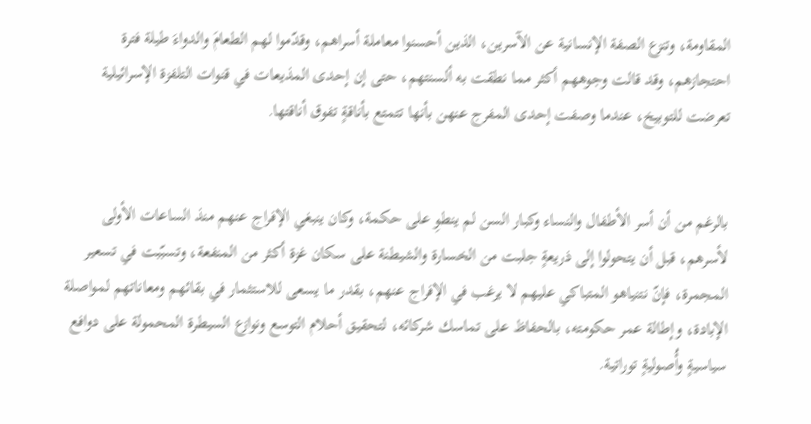المقاومة، وتنزع الصفة الإنسانية عن الآسرين، الذين أحسنوا معاملة أسراهم، وقدّموا لهم الطعامَ والدواءَ طيلة فترة احتجازهم، وقد قالت وجوههم أكثر مما نطقت به ألسنتهم، حتى إن إحدى المذيعات في قنوات التلفزة الإسرائيلية تعرضت للتوبيخ، عندما وصفت إحدى المفرج عنهن بأنها تتمتع بأناقةٍ تفوق أناقتها.


بالرغم من أن أسر الأطفال والنساء وكبار السن لم ينطوِ على حكمة، وكان ينبغي الإفراج عنهم منذ الساعات الأولى لأسرهم، قبل أن يتحولوا إلى ذريعةٍ جلبت من الخسارة والشيطنة على سكان غزة أكثر من المنفعة، وتسبّبت في تسعير المجمرة، فإنّ نتنياهو المتباكي عليهم لا يرغب في الإفراج عنهم، بقدر ما يسعى للاستثمار في بقائهم ومعاناتهم لمواصلة الإبادة، وإطالة عمر حكومته، بالحفاظ على تماسك شركائه، لتحقيق أحلام التوسع ونوازع السيطرة المحمولة على دوافع سياسيةٍ وأُصوليةٍ توراتية.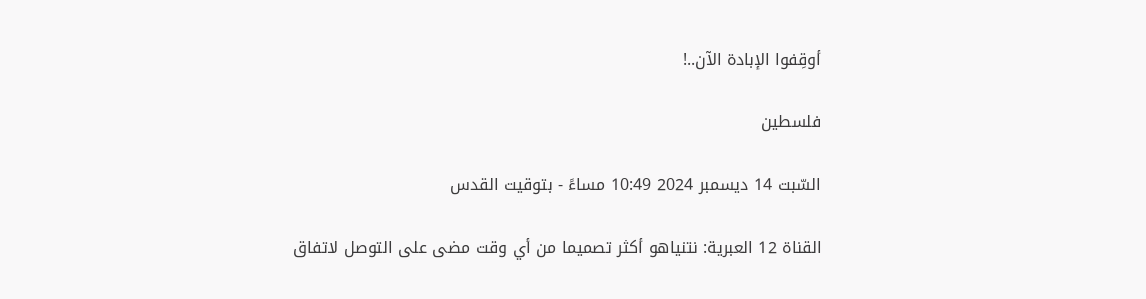أوقِفوا الإبادة الآن..!

فلسطين

السّبت 14 ديسمبر 2024 10:49 مساءً - بتوقيت القدس

القناة 12 العبرية: نتنياهو أكثر تصميما من أي وقت مضى على التوصل لاتفاق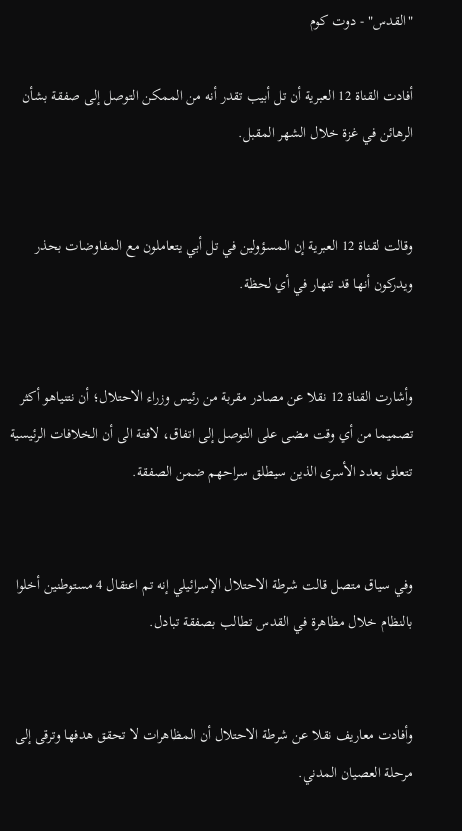"القدس" - دوت كوم

أفادت القناة 12 العبرية أن تل أبيب تقدر أنه من الممكن التوصل إلى صفقة بشأن الرهائن في غزة خلال الشهر المقبل.


وقالت لقناة 12 العبرية إن المسؤولين في تل أبي يتعاملون مع المفاوضات بحذر ويدركون أنها قد تنهار في أي لحظة.


وأشارت القناة 12 نقلا عن مصادر مقربة من رئيس وزراء الاحتلال؛ أن نتنياهو أكثر تصميما من أي وقت مضى على التوصل إلى اتفاق، لافتة الى أن الخلافات الرئيسية تتعلق بعدد الأسرى الذين سيطلق سراحهم ضمن الصفقة.


وفي سياق متصل قالت شرطة الاحتلال الإسرائيلي إنه تم اعتقال 4 مستوطنين أخلوا بالنظام خلال مظاهرة في القدس تطالب بصفقة تبادل.


وأفادت معاريف نقلا عن شرطة الاحتلال أن المظاهرات لا تحقق هدفها وترقى إلى مرحلة العصيان المدني.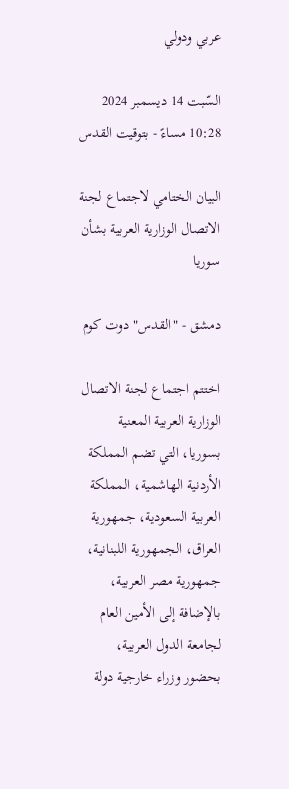عربي ودولي

السّبت 14 ديسمبر 2024 10:28 مساءً - بتوقيت القدس

البيان الختامي لاجتماع لجنة الاتصال الوزارية العربية بشأن سوريا

دمشق - "القدس" دوت كوم

اختتم اجتماع لجنة الاتصال الوزارية العربية المعنية بسوريا، التي تضم المملكة الأردنية الهاشمية، المملكة العربية السعودية، جمهورية العراق، الجمهورية اللبنانية، جمهورية مصر العربية، بالإضافة إلى الأمين العام لجامعة الدول العربية، بحضور وزراء خارجية دولة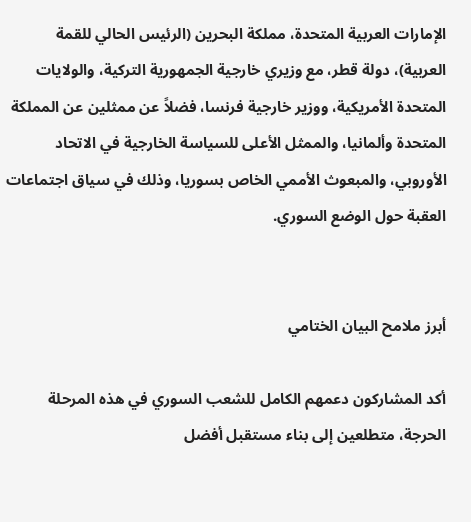الإمارات العربية المتحدة، مملكة البحرين (الرئيس الحالي للقمة العربية)، دولة قطر، مع وزيري خارجية الجمهورية التركية، والولايات المتحدة الأمريكية، ووزير خارجية فرنسا، فضلاً عن ممثلين عن المملكة المتحدة وألمانيا، والممثل الأعلى للسياسة الخارجية في الاتحاد الأوروبي، والمبعوث الأممي الخاص بسوريا، وذلك في سياق اجتماعات العقبة حول الوضع السوري.


أبرز ملامح البيان الختامي

أكد المشاركون دعمهم الكامل للشعب السوري في هذه المرحلة الحرجة، متطلعين إلى بناء مستقبل أفضل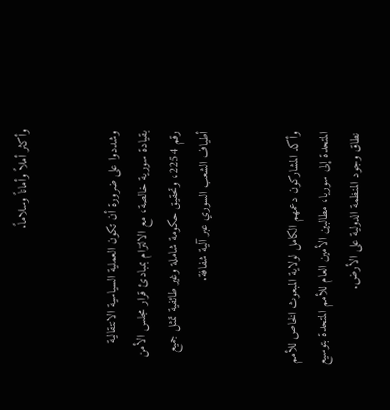وأكثر أملاً وأماناً وسلاماً.


وشددوا على ضرورة أن تكون العملية السياسية الانتقالية بقيادة سورية خالصة، مع الالتزام بمبادئ قرار مجلس الأمن رقم 2254، وتحقيق حكومة شاملة وغير طائفية تمثل جميع أطياف الشعب السوري عبر آلية شفافة.


وأكد المشاركون دعمهم الكامل لولاية المبعوث الخاص للأمم المتحدة إلى سوريا، مطالبين الأمين العام للأمم المتحدة بتوسيع نطاق وجود المنظمة الدولية على الأرض.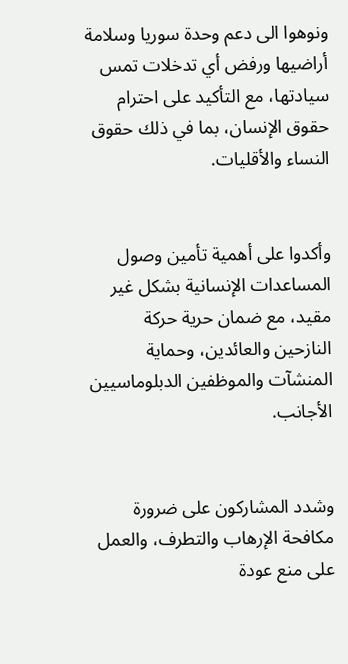ونوهوا الى دعم وحدة سوريا وسلامة أراضيها ورفض أي تدخلات تمس سيادتها، مع التأكيد على احترام حقوق الإنسان، بما في ذلك حقوق النساء والأقليات.


وأكدوا على أهمية تأمين وصول المساعدات الإنسانية بشكل غير مقيد، مع ضمان حرية حركة النازحين والعائدين، وحماية المنشآت والموظفين الدبلوماسيين الأجانب.


وشدد المشاركون على ضرورة مكافحة الإرهاب والتطرف، والعمل على منع عودة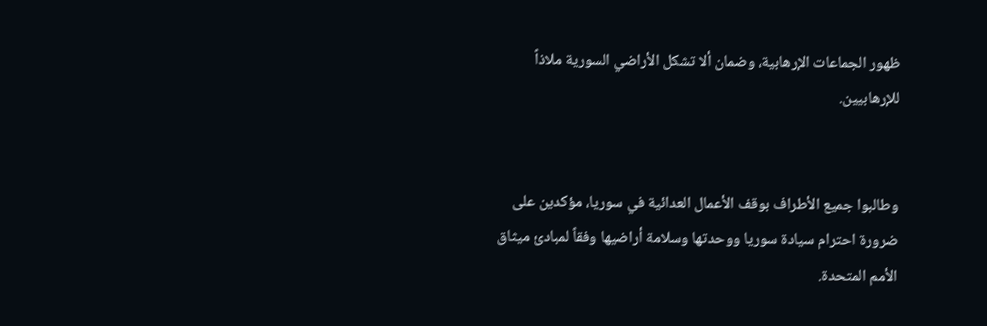ظهور الجماعات الإرهابية، وضمان ألا تشكل الأراضي السورية ملاذاً للإرهابيين.


وطالبوا جميع الأطراف بوقف الأعمال العدائية في سوريا، مؤكدين على ضرورة احترام سيادة سوريا ووحدتها وسلامة أراضيها وفقاً لمبادئ ميثاق الأمم المتحدة.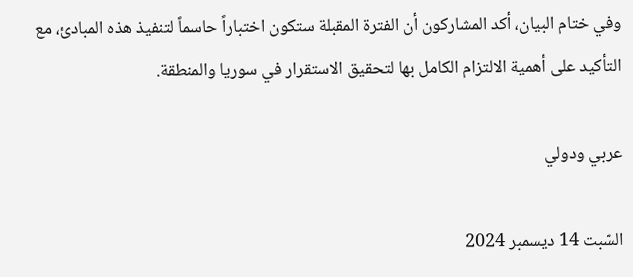وفي ختام البيان، أكد المشاركون أن الفترة المقبلة ستكون اختباراً حاسماً لتنفيذ هذه المبادئ، مع التأكيد على أهمية الالتزام الكامل بها لتحقيق الاستقرار في سوريا والمنطقة.

عربي ودولي

السّبت 14 ديسمبر 2024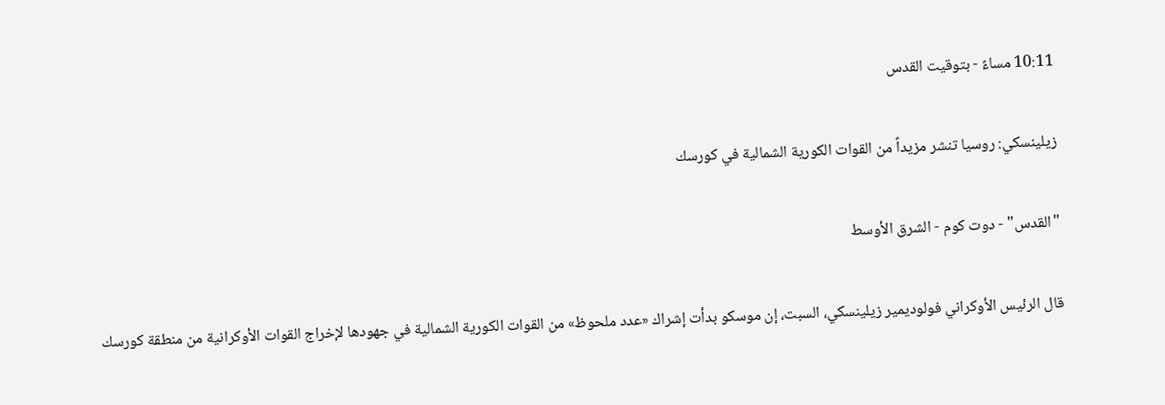10:11 مساءً - بتوقيت القدس

زيلينسكي: روسيا تنشر مزيداً من القوات الكورية الشمالية في كورسك

"القدس" - دوت كوم - الشرق الأوسط

قال الرئيس الأوكراني فولوديمير زيلينسكي، السبت، إن موسكو بدأت إشراك «عدد ملحوظ» من القوات الكورية الشمالية في جهودها لإخراج القوات الأوكرانية من منطقة كورسك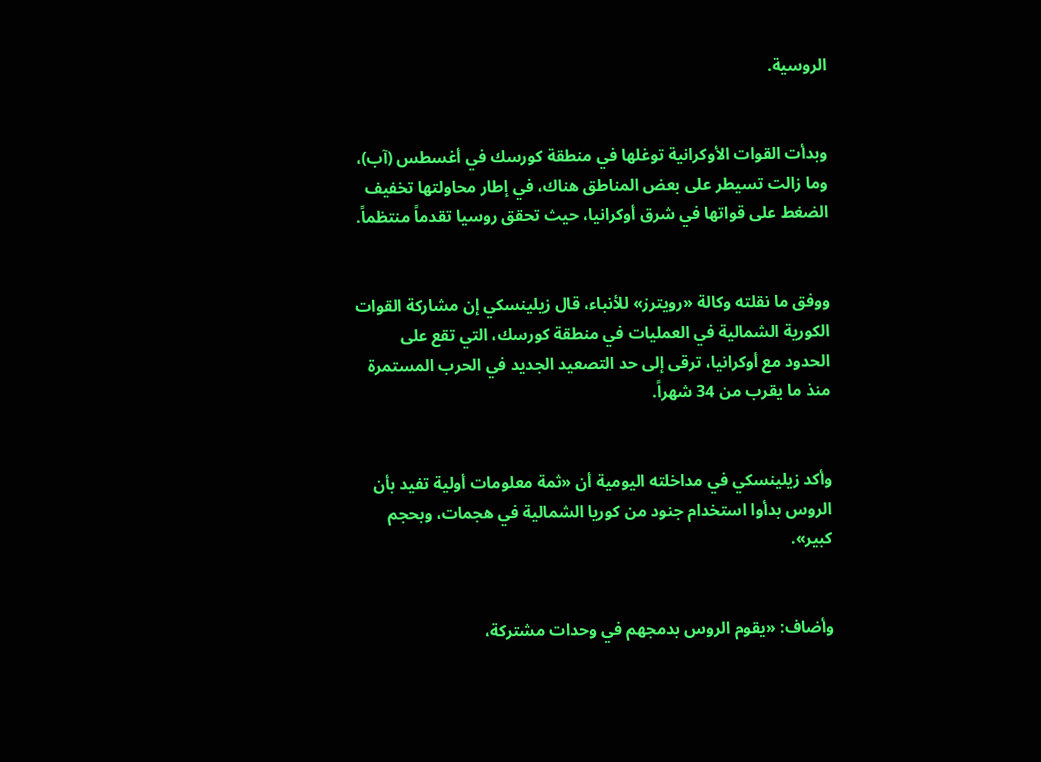الروسية.


وبدأت القوات الأوكرانية توغلها في منطقة كورسك في أغسطس (آب)، وما زالت تسيطر على بعض المناطق هناك، في إطار محاولتها تخفيف الضغط على قواتها في شرق أوكرانيا، حيث تحقق روسيا تقدماً منتظماً.


ووفق ما نقلته وكالة «رويترز» للأنباء، قال زيلينسكي إن مشاركة القوات الكورية الشمالية في العمليات في منطقة كورسك، التي تقع على الحدود مع أوكرانيا، ترقى إلى حد التصعيد الجديد في الحرب المستمرة منذ ما يقرب من 34 شهراً.


وأكد زيلينسكي في مداخلته اليومية أن «ثمة معلومات أولية تفيد بأن الروس بدأوا استخدام جنود من كوريا الشمالية في هجمات، وبحجم كبير».


وأضاف: «يقوم الروس بدمجهم في وحدات مشتركة،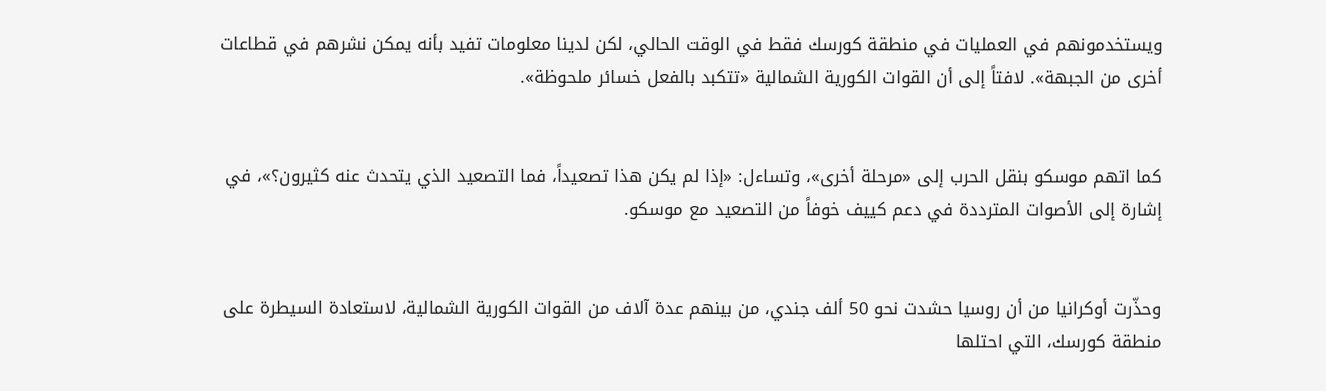ويستخدمونهم في العمليات في منطقة كورسك فقط في الوقت الحالي، لكن لدينا معلومات تفيد بأنه يمكن نشرهم في قطاعات أخرى من الجبهة». لافتاً إلى أن القوات الكورية الشمالية «تتكبد بالفعل خسائر ملحوظة».


كما اتهم موسكو بنقل الحرب إلى «مرحلة أخرى»، وتساءل: «إذا لم يكن هذا تصعيداً، فما التصعيد الذي يتحدث عنه كثيرون؟»، في إشارة إلى الأصوات المترددة في دعم كييف خوفاً من التصعيد مع موسكو.


وحذّرت أوكرانيا من أن روسيا حشدت نحو 50 ألف جندي، من بينهم عدة آلاف من القوات الكورية الشمالية، لاستعادة السيطرة على منطقة كورسك، التي احتلها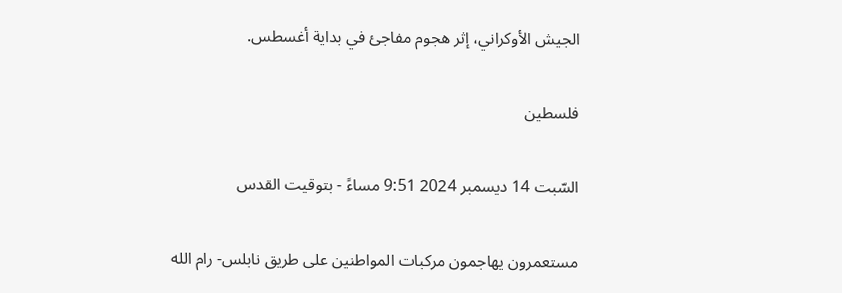الجيش الأوكراني، إثر هجوم مفاجئ في بداية أغسطس.

فلسطين

السّبت 14 ديسمبر 2024 9:51 مساءً - بتوقيت القدس

مستعمرون يهاجمون مركبات المواطنين على طريق نابلس- رام الله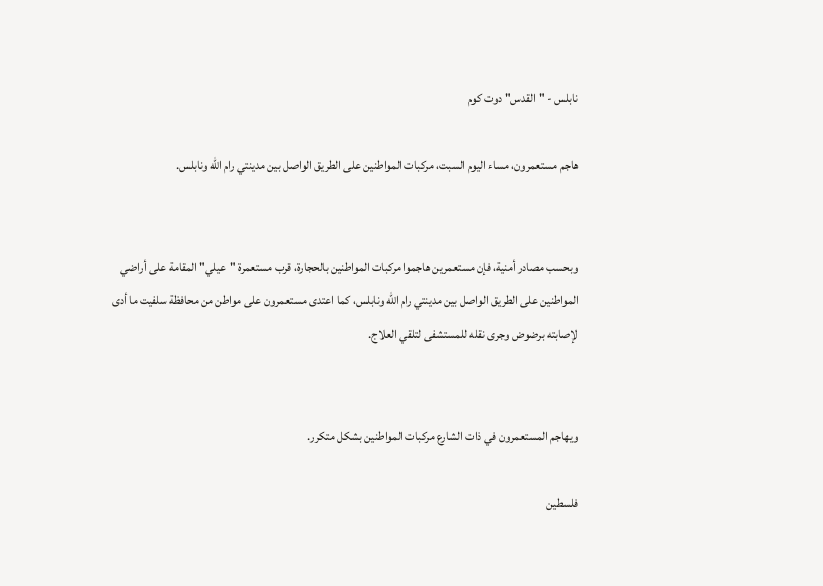نابلس - "القدس" دوت كوم

هاجم مستعمرون، مساء اليوم السبت، مركبات المواطنين على الطريق الواصل بين مدينتي رام الله ونابلس.


وبحسب مصادر أمنية، فإن مستعمرين هاجموا مركبات المواطنين بالحجارة، قرب مستعمرة "عيلي" المقامة على أراضي المواطنين على الطريق الواصل بين مدينتي رام الله ونابلس، كما اعتدى مستعمرون على مواطن من محافظة سلفيت ما أدى لإصابته برضوض وجرى نقله للمستشفى لتلقي العلاج.


ويهاجم المستعمرون في ذات الشارع مركبات المواطنين بشكل متكرر.

فلسطين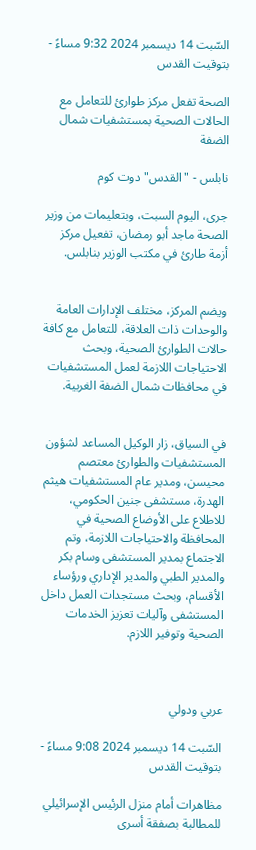السّبت 14 ديسمبر 2024 9:32 مساءً - بتوقيت القدس

الصحة تفعل مركز طوارئ للتعامل مع الحالات الصحية بمستشفيات شمال الضفة

نابلس - "القدس" دوت كوم

جرى، اليوم السبت، وبتعليمات من وزير الصحة ماجد أبو رمضان، تفعيل مركز أزمة طارئ في مكتب الوزير بنابلس.


ويضم المركز، مختلف الإدارات العامة والوحدات ذات العلاقة، للتعامل مع كافة حالات الطوارئ الصحية، وبحث الاحتياجات اللازمة لعمل المستشفيات في محافظات شمال الضفة الغربية.


في السياق، زار الوكيل المساعد لشؤون المستشفيات والطوارئ معتصم محيسن، ومدير عام المستشفيات هيثم الهدرة، مستشفى جنين الحكومي، للاطلاع على الأوضاع الصحية في المحافظة والاحتياجات اللازمة، وتم الاجتماع بمدير المستشفى وسام بكر والمدير الطبي والمدير الإداري ورؤساء الأقسام، وبحث مستجدات العمل داخل المستشفى وآليات تعزيز الخدمات الصحية وتوفير اللازم.



عربي ودولي

السّبت 14 ديسمبر 2024 9:08 مساءً - بتوقيت القدس

مظاهرات أمام منزل الرئيس الإسرائيلي للمطالبة بصفقة أسرى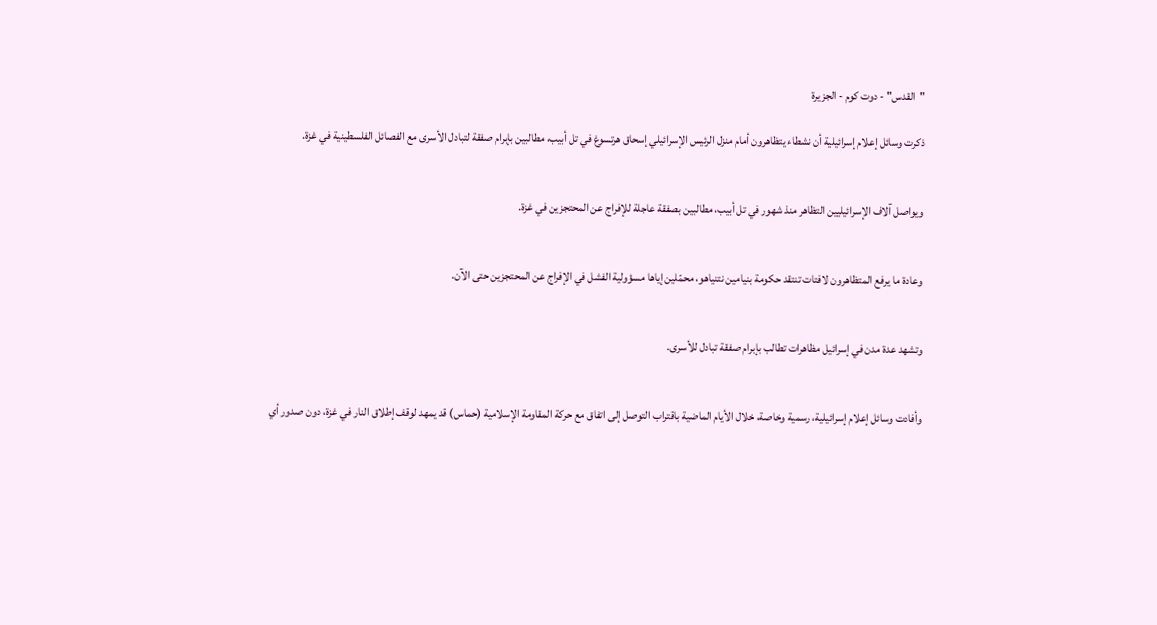"القدس" - دوت كوم - الجزيرة

ذكرت وسائل إعلام إسرائيلية أن نشطاء يتظاهرون أمام منزل الرئيس الإسرائيلي إسحاق هرتسوغ في تل أبيب، مطالبين بإبرام صفقة لتبادل الأسرى مع الفصائل الفلسطينية في غزة.


ويواصل آلاف الإسرائيليين التظاهر منذ شهور في تل أبيب، مطالبين بصفقة عاجلة للإفراج عن المحتجزين في غزة.


وعادة ما يرفع المتظاهرون لافتات تنتقد حكومة بنيامين نتنياهو، محمّلين إياها مسؤولية الفشل في الإفراج عن المحتجزين حتى الآن.


وتشهد عدة مدن في إسرائيل مظاهرات تطالب بإبرام صفقة تبادل للأسرى.


وأفادت وسائل إعلام إسرائيلية، رسمية وخاصة، خلال الأيام الماضية باقتراب التوصل إلى اتفاق مع حركة المقاومة الإسلامية (حماس) قد يمهد لوقف إطلاق النار في غزة، دون صدور أي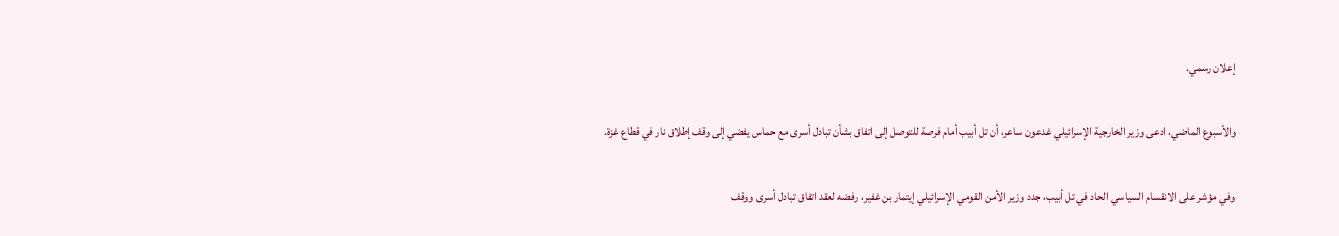إعلان رسمي.


والأسبوع الماضي، ادعى وزير الخارجية الإسرائيلي غدعون ساعر، أن تل أبيب أمام فرصة للتوصل إلى اتفاق بشأن تبادل أسرى مع حماس يفضي إلى وقف إطلاق نار في قطاع غزة.


وفي مؤشر على الانقسام السياسي الحاد في تل أبيب، جدد وزير الأمن القومي الإسرائيلي إيتمار بن غفير، رفضه لعقد اتفاق تبادل أسرى ووقف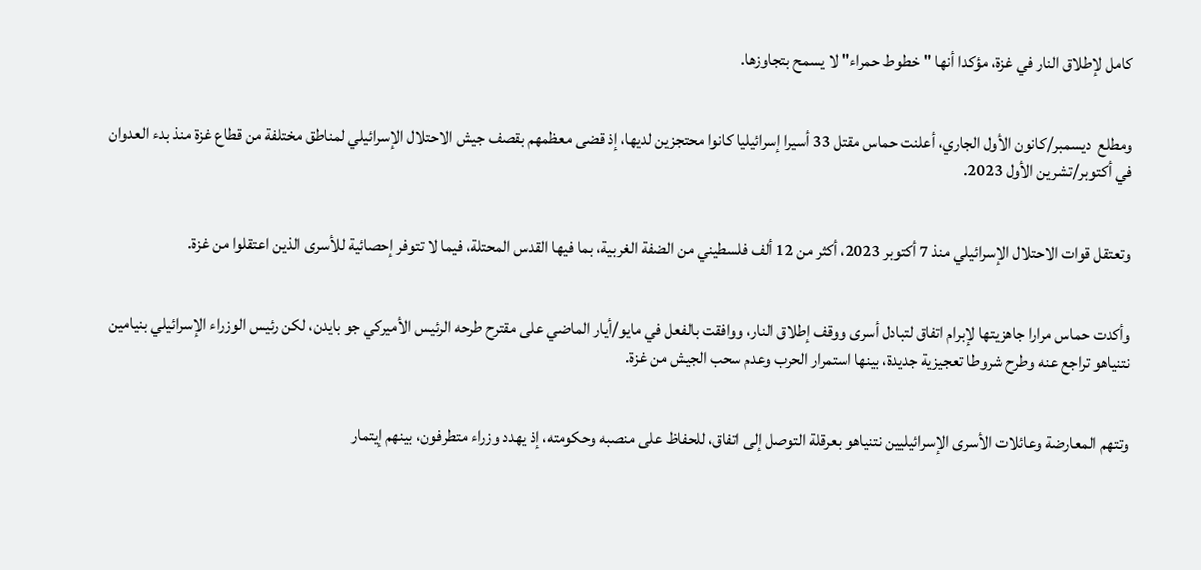كامل لإطلاق النار في غزة، مؤكدا أنها "خطوط حمراء" لا يسمح بتجاوزها.


ومطلع  ديسمبر/كانون الأول الجاري، أعلنت حماس مقتل 33 أسيرا إسرائيليا كانوا محتجزين لديها، إذ قضى معظمهم بقصف جيش الاحتلال الإسرائيلي لمناطق مختلفة من قطاع غزة منذ بدء العدوان في أكتوبر/تشرين الأول 2023.


وتعتقل قوات الاحتلال الإسرائيلي منذ 7 أكتوبر 2023، أكثر من 12 ألف فلسطيني من الضفة الغربية، بما فيها القدس المحتلة، فيما لا تتوفر إحصائية للأسرى الذين اعتقلوا من غزة.


وأكدت حماس مرارا جاهزيتها لإبرام اتفاق لتبادل أسرى ووقف إطلاق النار، ووافقت بالفعل في مايو/أيار الماضي على مقترح طرحه الرئيس الأميركي جو بايدن، لكن رئيس الوزراء الإسرائيلي بنيامين نتنياهو تراجع عنه وطرح شروطا تعجيزية جديدة، بينها استمرار الحرب وعدم سحب الجيش من غزة.


وتتهم المعارضة وعائلات الأسرى الإسرائيليين نتنياهو بعرقلة التوصل إلى اتفاق، للحفاظ على منصبه وحكومته، إذ يهدد وزراء متطرفون، بينهم إيتمار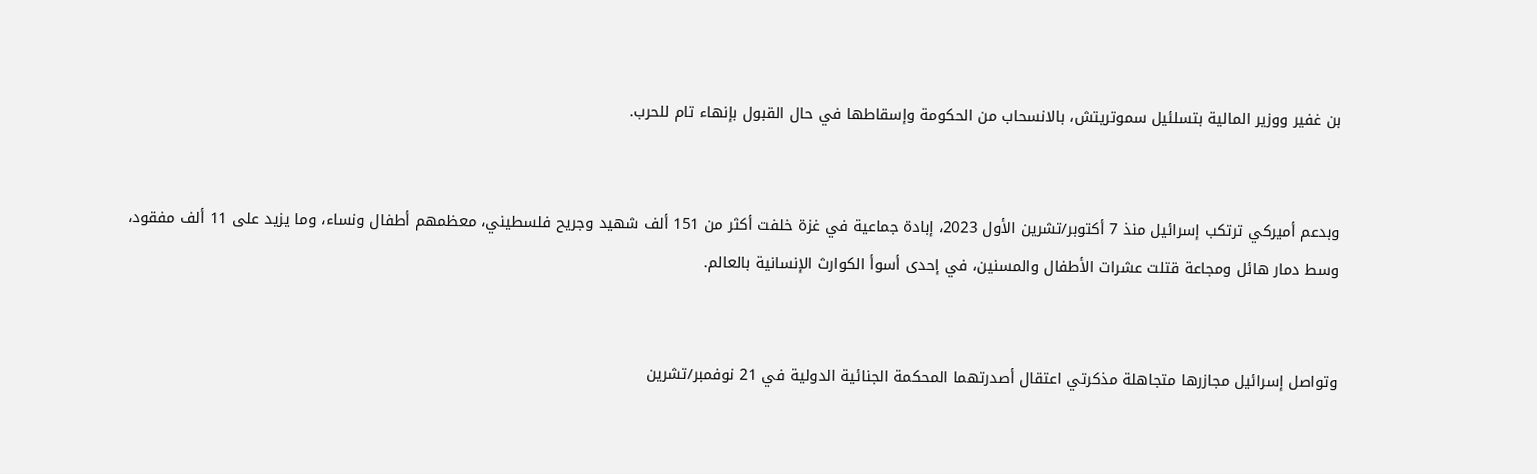بن غفير ووزير المالية بتسلئيل سموتريتش، بالانسحاب من الحكومة وإسقاطها في حال القبول بإنهاء تام للحرب.


وبدعم أميركي ترتكب إسرائيل منذ 7 أكتوبر/تشرين الأول 2023، إبادة جماعية في غزة خلفت أكثر من 151 ألف شهيد وجريح فلسطيني، معظمهم أطفال ونساء، وما يزيد على 11 ألف مفقود، وسط دمار هائل ومجاعة قتلت عشرات الأطفال والمسنين، في إحدى أسوأ الكوارث الإنسانية بالعالم.


وتواصل إسرائيل مجازرها متجاهلة مذكرتي اعتقال أصدرتهما المحكمة الجنائية الدولية في 21 نوفمبر/تشرين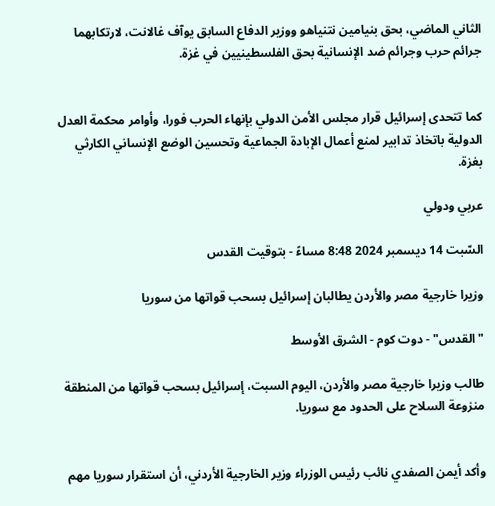الثاني الماضي، بحق بنيامين نتنياهو ووزير الدفاع السابق يوآف غالانت، لارتكابهما جرائم حرب وجرائم ضد الإنسانية بحق الفلسطينيين في غزة.


كما تتحدى إسرائيل قرار مجلس الأمن الدولي بإنهاء الحرب فورا، وأوامر محكمة العدل الدولية باتخاذ تدابير لمنع أعمال الإبادة الجماعية وتحسين الوضع الإنساني الكارثي بغزة.

عربي ودولي

السّبت 14 ديسمبر 2024 8:48 مساءً - بتوقيت القدس

وزيرا خارجية مصر والأردن يطالبان إسرائيل بسحب قواتها من سوريا

"القدس" - دوت كوم - الشرق الأوسط

طالب وزيرا خارجية مصر والأردن، اليوم السبت، إسرائيل بسحب قواتها من المنطقة منزوعة السلاح على الحدود مع سوريا.


وأكد أيمن الصفدي نائب رئيس الوزراء وزير الخارجية الأردني، أن استقرار سوريا مهم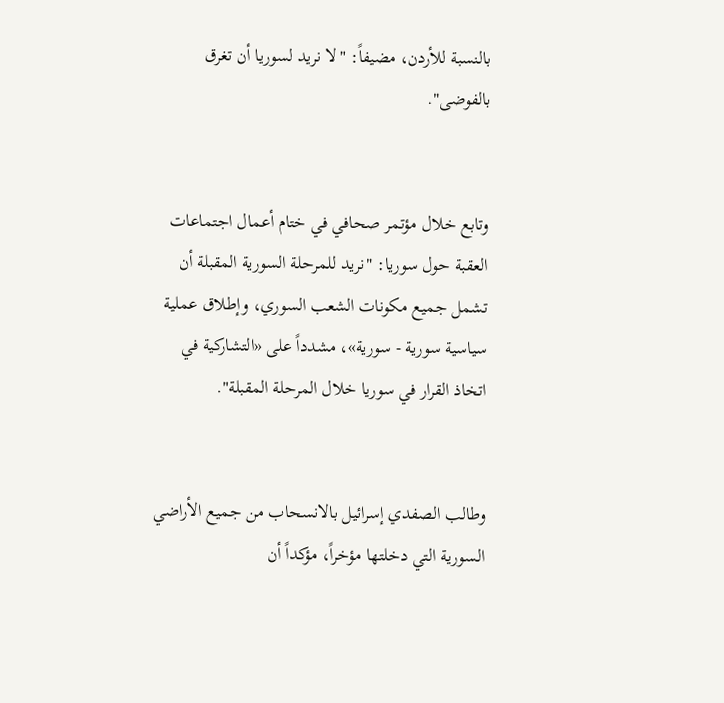بالنسبة للأردن، مضيفاً: "لا نريد لسوريا أن تغرق بالفوضى".


وتابع خلال مؤتمر صحافي في ختام أعمال اجتماعات العقبة حول سوريا: "نريد للمرحلة السورية المقبلة أن تشمل جميع مكونات الشعب السوري، وإطلاق عملية سياسية سورية - سورية»، مشدداً على «التشاركية في اتخاذ القرار في سوريا خلال المرحلة المقبلة".


وطالب الصفدي إسرائيل بالانسحاب من جميع الأراضي السورية التي دخلتها مؤخراً، مؤكداً أن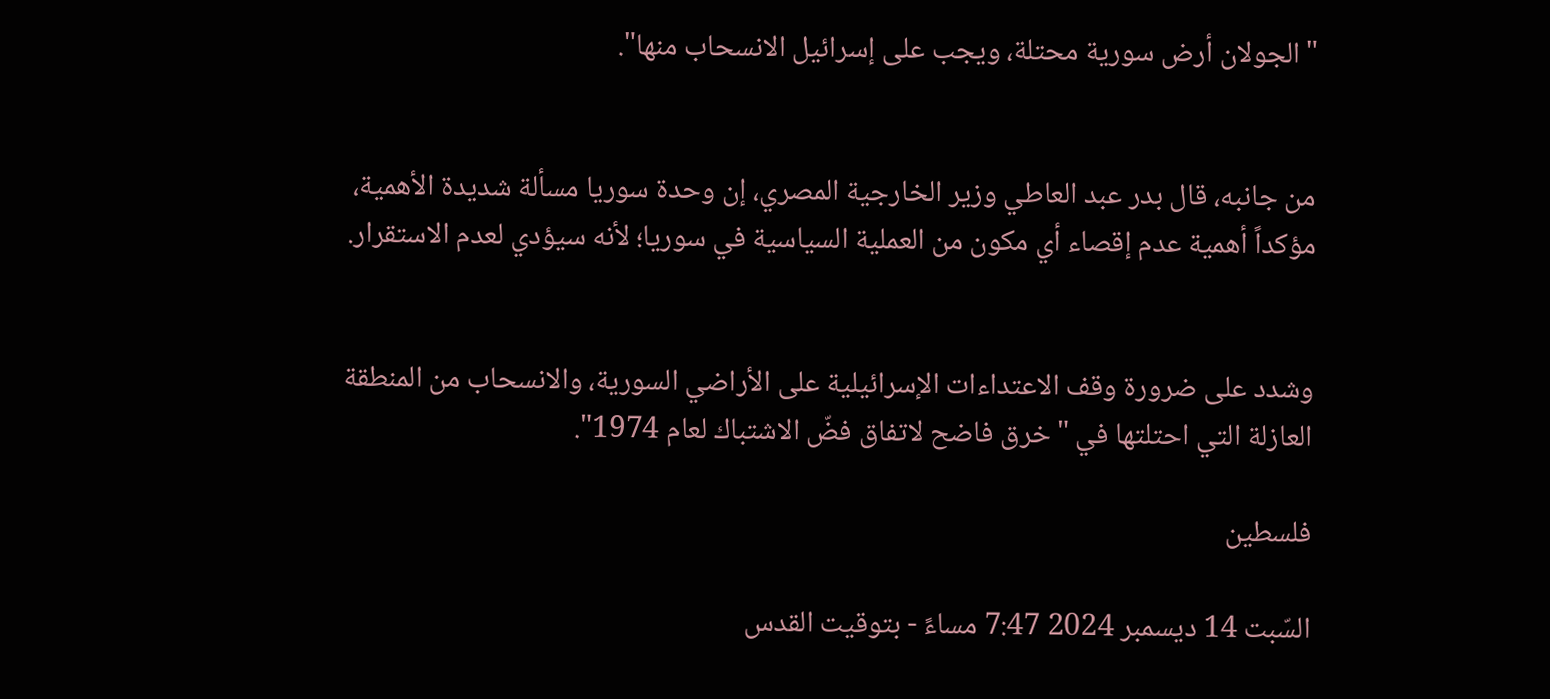"الجولان أرض سورية محتلة، ويجب على إسرائيل الانسحاب منها".


من جانبه، قال بدر عبد العاطي وزير الخارجية المصري، إن وحدة سوريا مسألة شديدة الأهمية، مؤكداً أهمية عدم إقصاء أي مكون من العملية السياسية في سوريا؛ لأنه سيؤدي لعدم الاستقرار.


وشدد على ضرورة وقف الاعتداءات الإسرائيلية على الأراضي السورية، والانسحاب من المنطقة العازلة التي احتلتها في "خرق فاضح لاتفاق فضّ الاشتباك لعام 1974".

فلسطين

السّبت 14 ديسمبر 2024 7:47 مساءً - بتوقيت القدس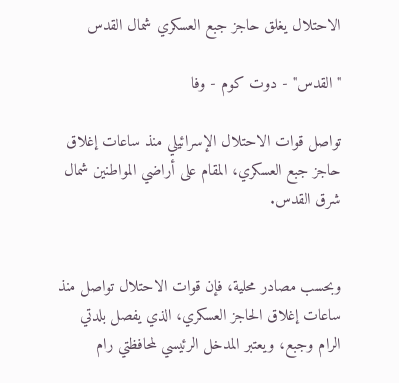الاحتلال يغلق حاجز جبع العسكري شمال القدس

"القدس" - دوت كوم - وفا

تواصل قوات الاحتلال الإسرائيلي منذ ساعات إغلاق حاجز جبع العسكري، المقام على أراضي المواطنين شمال شرق القدس.


وبحسب مصادر محلية، فإن قوات الاحتلال تواصل منذ ساعات إغلاق الحاجز العسكري، الذي يفصل بلدتي الرام وجبع، ويعتبر المدخل الرئيسي لمحافظتي رام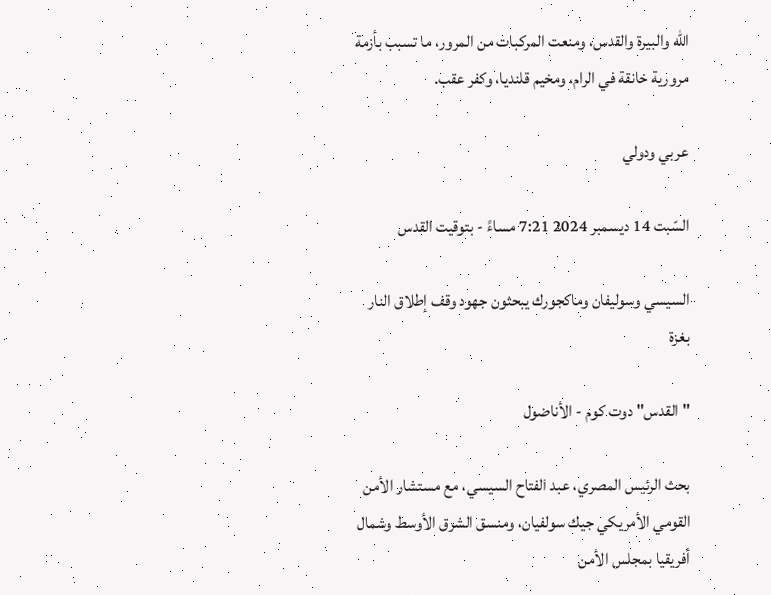الله والبيرة والقدس، ومنعت المركبات من المرور، ما تسبب بأزمة مرورية خانقة في الرام، ومخيم قلنديا، وكفر عقب.

عربي ودولي

السّبت 14 ديسمبر 2024 7:21 مساءً - بتوقيت القدس

السيسي وسوليفان وماكجورك يبحثون جهود وقف إطلاق النار بغزة

"القدس" دوت كوم - الأناضول

بحث الرئيس المصري، عبد الفتاح السيسي، مع مستشار الأمن القومي الأمريكي جيك سولفيان، ومنسق الشرق الأوسط وشمال أفريقيا بمجلس الأمن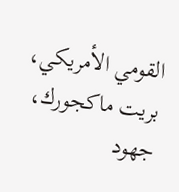القومي الأمريكي، بريت ماكجورك، جهود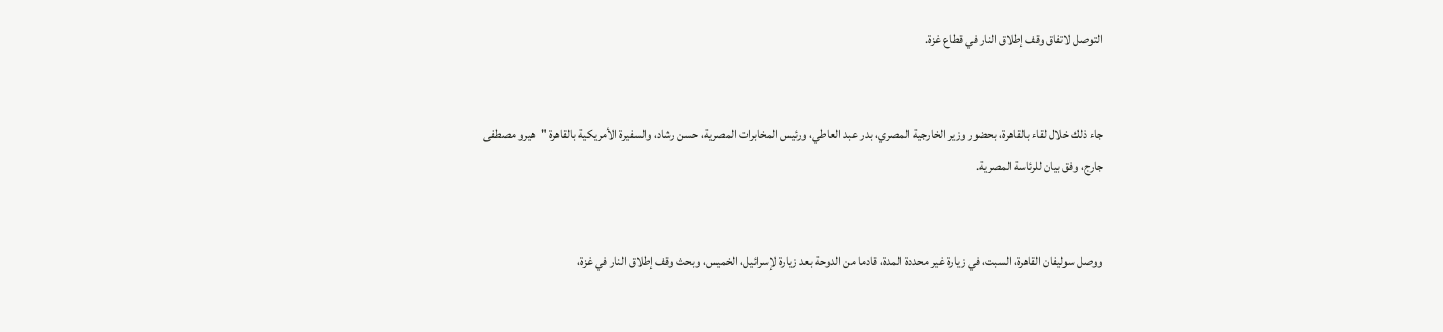التوصل لاتفاق وقف إطلاق النار في قطاع غزة.


جاء ذلك خلال لقاء بالقاهرة، بحضور وزير الخارجية المصري، بدر عبد العاطي، ورئيس المخابرات المصرية، حسن رشاد، والسفيرة الأمريكية بالقاهرة "هيرو مصطفى جارج، وفق بيان للرئاسة المصرية.


ووصل سوليفان القاهرة، السبت، في زيارة غير محددة المدة، قادما من الدوحة بعد زيارة لإسرائيل، الخميس، وبحث وقف إطلاق النار في غزة،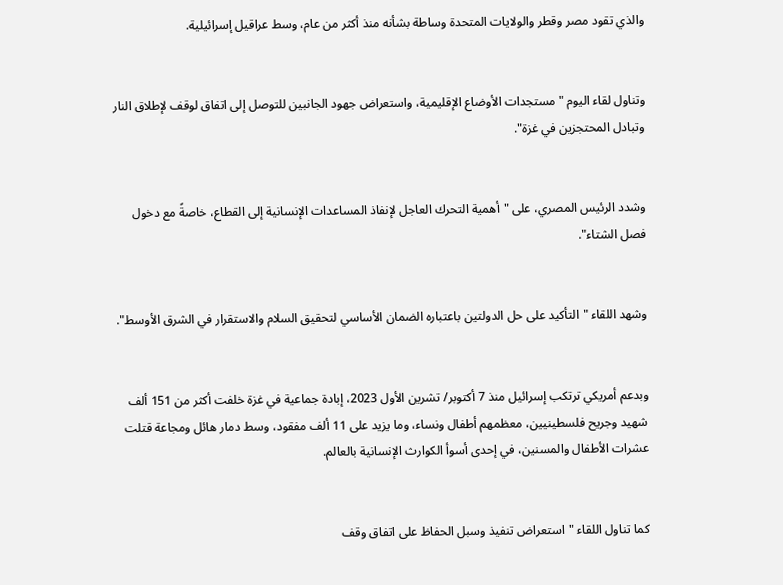والذي تقود مصر وقطر والولايات المتحدة وساطة بشأنه منذ أكثر من عام، وسط عراقيل إسرائيلية.


وتناول لقاء اليوم "مستجدات الأوضاع الإقليمية، واستعراض جهود الجانبين للتوصل إلى اتفاق لوقف لإطلاق النار وتبادل المحتجزين في غزة".


وشدد الرئيس المصري، على "أهمية التحرك العاجل لإنفاذ المساعدات الإنسانية إلى القطاع، خاصةً مع دخول فصل الشتاء".


وشهد اللقاء "التأكيد على حل الدولتين باعتباره الضمان الأساسي لتحقيق السلام والاستقرار في الشرق الأوسط".


وبدعم أمريكي ترتكب إسرائيل منذ 7 أكتوبر/ تشرين الأول 2023، إبادة جماعية في غزة خلفت أكثر من 151 ألف شهيد وجريح فلسطينيين، معظمهم أطفال ونساء، وما يزيد على 11 ألف مفقود، وسط دمار هائل ومجاعة قتلت عشرات الأطفال والمسنين، في إحدى أسوأ الكوارث الإنسانية بالعالم.


كما تناول اللقاء "استعراض تنفيذ وسبل الحفاظ على اتفاق وقف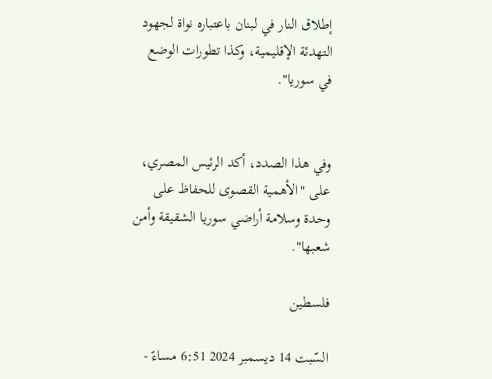إطلاق النار في لبنان باعتباره نواة لجهود التهدئة الإقليمية، وكذا تطورات الوضع في سوريا".


وفي هذا الصدد، أكد الرئيس المصري، على "الأهمية القصوى للحفاظ على وحدة وسلامة أراضي سوريا الشقيقة وأمن شعبها".

فلسطين

السّبت 14 ديسمبر 2024 6:51 مساءً -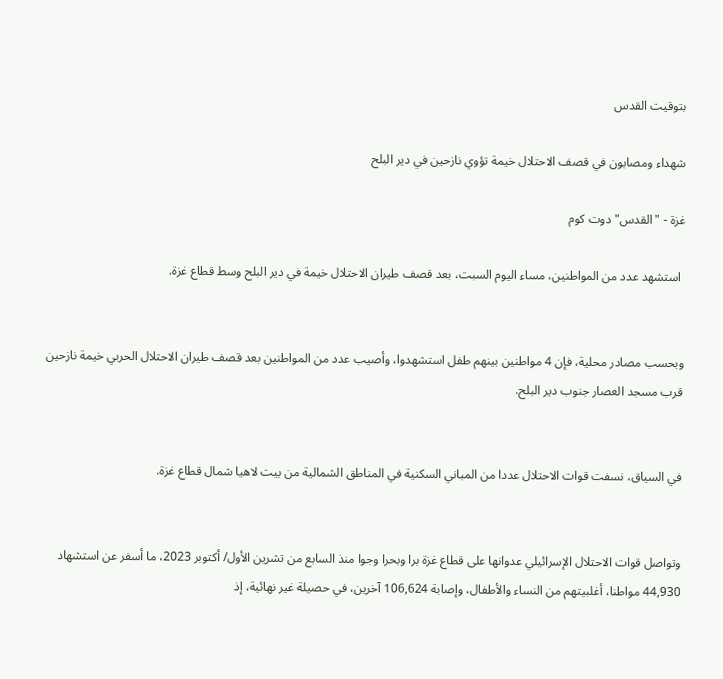بتوقيت القدس

شهداء ومصابون في قصف الاحتلال خيمة تؤوي نازحين في دير البلح

غزة - "القدس" دوت كوم

 استشهد عدد من المواطنين، مساء اليوم السبت، بعد قصف طيران الاحتلال خيمة في دير البلح وسط قطاع غزة.


وبحسب مصادر محلية، فإن 4 مواطنين بينهم طفل استشهدوا، وأصيب عدد من المواطنين بعد قصف طيران الاحتلال الحربي خيمة نازحين قرب مسجد العصار جنوب دير البلح.


في السياق، نسفت قوات الاحتلال عددا من المباني السكنية في المناطق الشمالية من بيت لاهيا شمال قطاع غزة.


وتواصل قوات الاحتلال الإسرائيلي عدوانها على قطاع غزة برا وبحرا وجوا منذ السابع من تشرين الأول/ أكتوبر 2023، ما أسفر عن استشهاد 44,930 مواطنا، أغلبيتهم من النساء والأطفال، وإصابة 106,624 آخرين، في حصيلة غير نهائية، إذ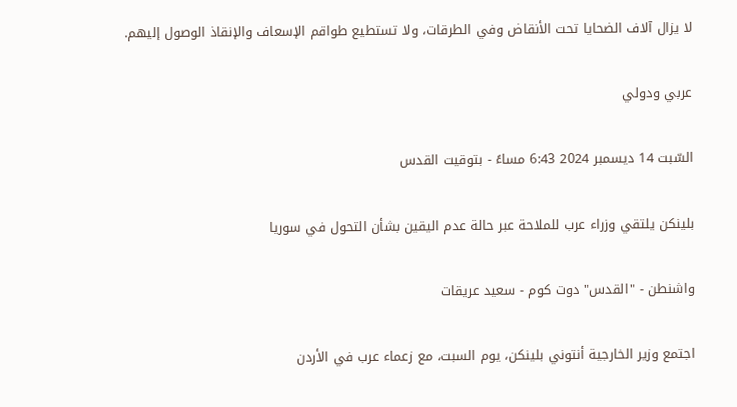لا يزال آلاف الضحايا تحت الأنقاض وفي الطرقات، ولا تستطيع طواقم الإسعاف والإنقاذ الوصول إليهم.

عربي ودولي

السّبت 14 ديسمبر 2024 6:43 مساءً - بتوقيت القدس

بلينكن يلتقي وزراء عرب للملاحة عبر حالة عدم اليقين بشأن التحول في سوريا

واشنطن - "القدس" دوت كوم - سعيد عريقات

اجتمع وزير الخارجية أنتوني بلينكن، يوم السبت، مع زعماء عرب في الأردن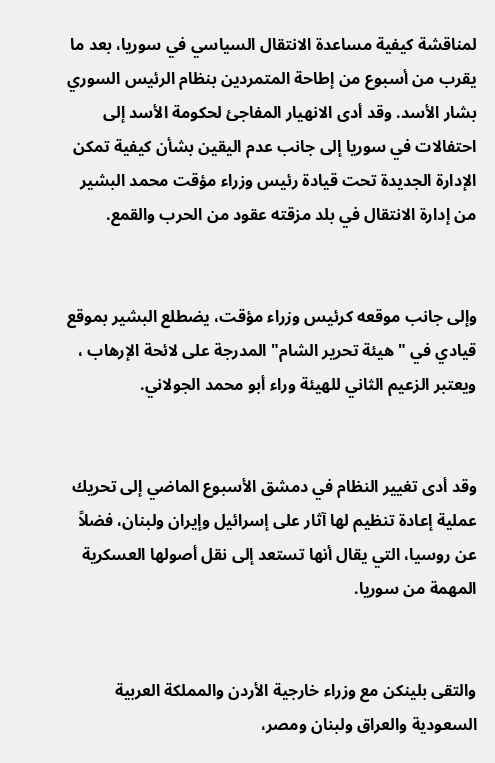لمناقشة كيفية مساعدة الانتقال السياسي في سوريا، بعد ما يقرب من أسبوع من إطاحة المتمردين بنظام الرئيس السوري بشار الأسد. وقد أدى الانهيار المفاجئ لحكومة الأسد إلى احتفالات في سوريا إلى جانب عدم اليقين بشأن كيفية تمكن الإدارة الجديدة تحت قيادة رئيس وزراء مؤقت محمد البشير من إدارة الانتقال في بلد مزقته عقود من الحرب والقمع.


وإلى جانب موقعه كرئيس وزراء مؤقت، يضطلع البشير بموقع قيادي في "هيئة تحرير الشام" المدرجة على لائحة الإرهاب ، ويعتبر الزعيم الثاني للهيئة وراء أبو محمد الجولاني.


وقد أدى تغيير النظام في دمشق الأسبوع الماضي إلى تحريك عملية إعادة تنظيم لها آثار على إسرائيل وإيران ولبنان، فضلاً عن روسيا، التي يقال أنها تستعد إلى نقل أصولها العسكرية المهمة من سوريا.


والتقى بلينكن مع وزراء خارجية الأردن والمملكة العربية السعودية والعراق ولبنان ومصر،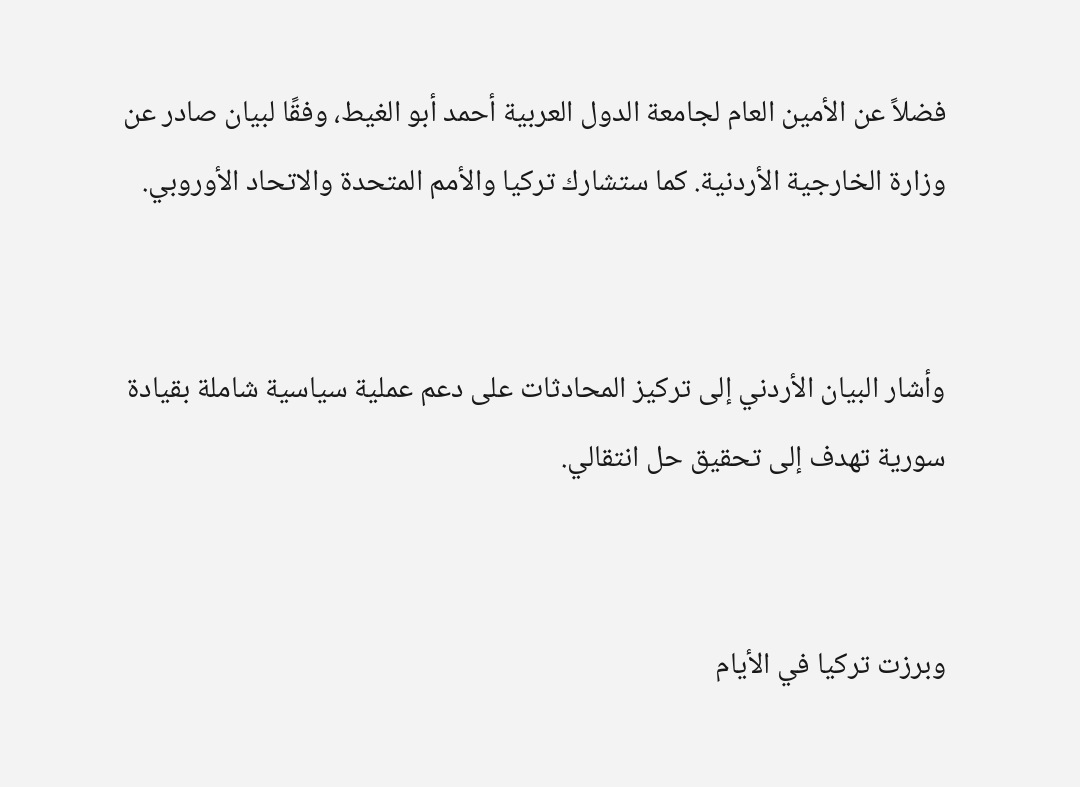فضلاً عن الأمين العام لجامعة الدول العربية أحمد أبو الغيط، وفقًا لبيان صادر عن وزارة الخارجية الأردنية. كما ستشارك تركيا والأمم المتحدة والاتحاد الأوروبي.


وأشار البيان الأردني إلى تركيز المحادثات على دعم عملية سياسية شاملة بقيادة سورية تهدف إلى تحقيق حل انتقالي.


وبرزت تركيا في الأيام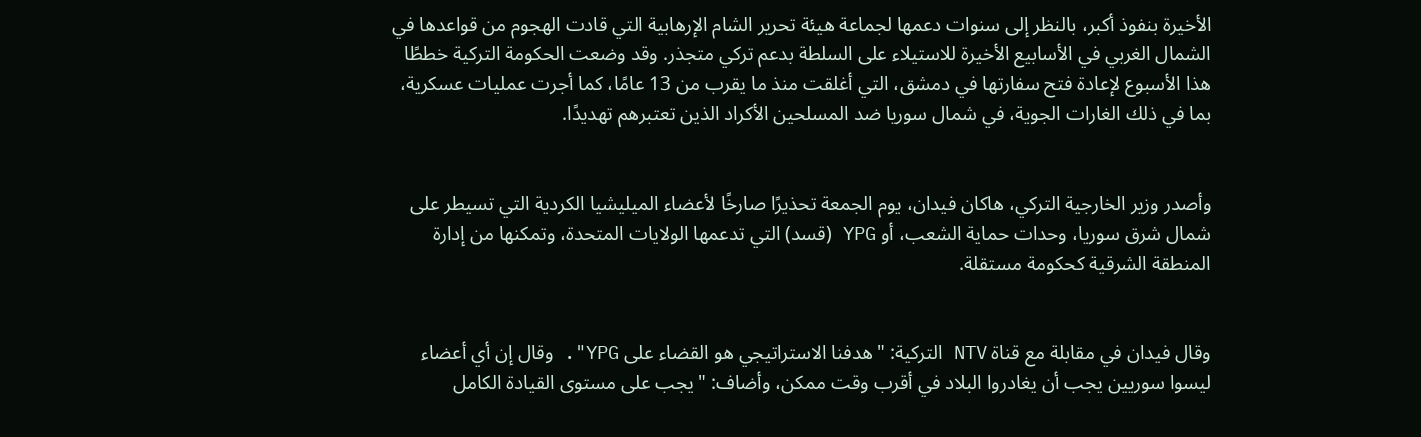الأخيرة بنفوذ أكبر، بالنظر إلى سنوات دعمها لجماعة هيئة تحرير الشام الإرهابية التي قادت الهجوم من قواعدها في الشمال الغربي في الأسابيع الأخيرة للاستيلاء على السلطة بدعم تركي متجذر. وقد وضعت الحكومة التركية خططًا هذا الأسبوع لإعادة فتح سفارتها في دمشق، التي أغلقت منذ ما يقرب من 13 عامًا، كما أجرت عمليات عسكرية، بما في ذلك الغارات الجوية، في شمال سوريا ضد المسلحين الأكراد الذين تعتبرهم تهديدًا.


وأصدر وزير الخارجية التركي، هاكان فيدان، يوم الجمعة تحذيرًا صارخًا لأعضاء الميليشيا الكردية التي تسيطر على شمال شرق سوريا، وحدات حماية الشعب، أو YPG (قسد) التي تدعمها الولايات المتحدة، وتمكنها من إدارة المنطقة الشرقية كحكومة مستقلة.


وقال فيدان في مقابلة مع قناة NTV التركية: "هدفنا الاستراتيجي هو القضاء على YPG". وقال إن أي أعضاء ليسوا سوريين يجب أن يغادروا البلاد في أقرب وقت ممكن، وأضاف: "يجب على مستوى القيادة الكامل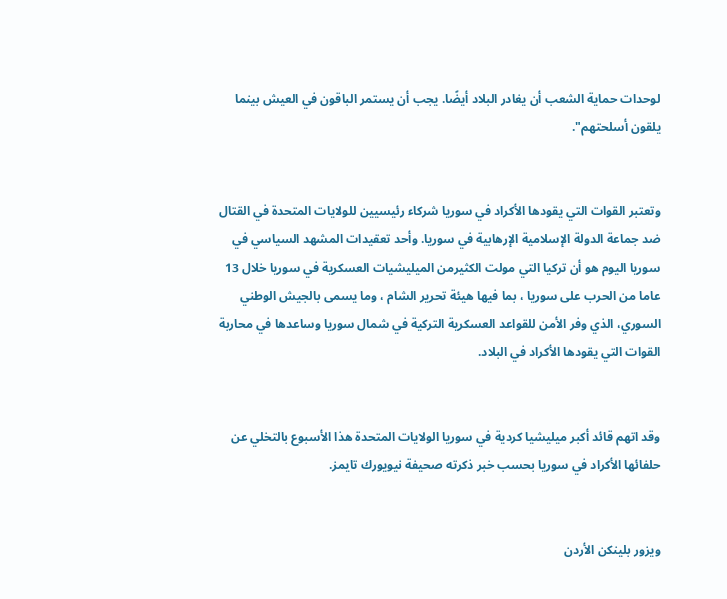لوحدات حماية الشعب أن يغادر البلاد أيضًا. يجب أن يستمر الباقون في العيش بينما يلقون أسلحتهم".


وتعتبر القوات التي يقودها الأكراد في سوريا شركاء رئيسيين للولايات المتحدة في القتال ضد جماعة الدولة الإسلامية الإرهابية في سوريا. وأحد تعقيدات المشهد السياسي في سوريا اليوم هو أن تركيا التي مولت الكثيرمن الميليشيات العسكرية في سوريا خلال 13 عاما من الحرب على سوريا ، بما فيها هيئة تحرير الشام ، وما يسمى بالجيش الوطني السوري، الذي وفر الأمن للقواعد العسكرية التركية في شمال سوريا وساعدها في محاربة القوات التي يقودها الأكراد في البلاد.


وقد اتهم قائد أكبر ميليشيا كردية في سوريا الولايات المتحدة هذا الأسبوع بالتخلي عن حلفائها الأكراد في سوريا بحسب خبر ذكرته صحيفة نيويورك تايمز.


ويزور بلينكن الأردن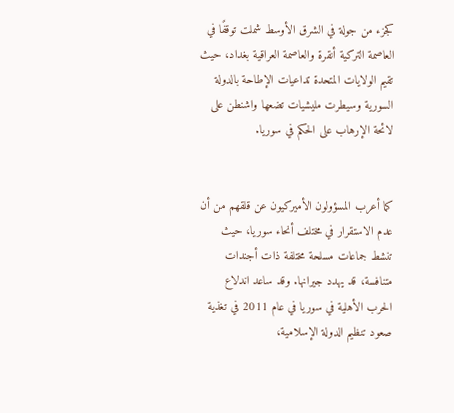كجزء من جولة في الشرق الأوسط شملت توقفًا في العاصمة التركية أنقرة والعاصمة العراقية بغداد، حيث تقيم الولايات المتحدة تداعيات الإطاحة بالدولة السورية وسيطرت مليشيات تضعها واشنطن على لائحة الإرهاب على الحكم في سوريا.


كما أعرب المسؤولون الأميركيون عن قلقهم من أن عدم الاستقرار في مختلف أنحاء سوريا، حيث تنشط جماعات مسلحة مختلفة ذات أجندات متنافسة، قد يهدد جيرانها. وقد ساعد اندلاع الحرب الأهلية في سوريا في عام 2011 في تغذية صعود تنظيم الدولة الإسلامية،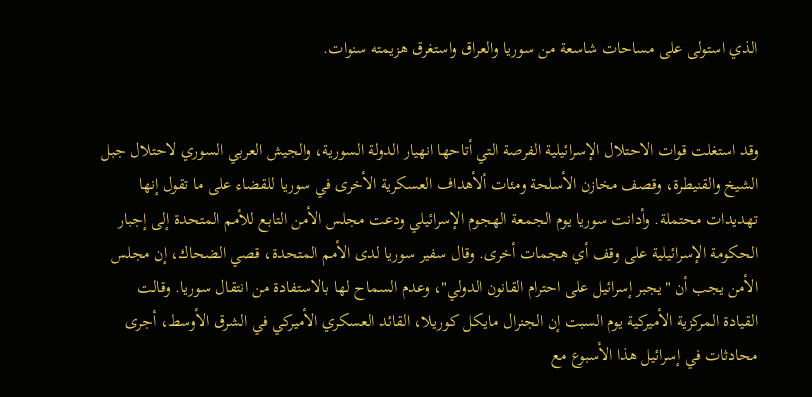الذي استولى على مساحات شاسعة من سوريا والعراق واستغرق هزيمته سنوات.


وقد استغلت قوات الاحتلال الإسرائيلية الفرصة التي أتاحها انهيار الدولة السورية، والجيش العربي السوري لاحتلال جبل الشيخ والقنيطرة، وقصف مخازن الأسلحة ومئات ألأهداف العسكرية الأخرى في سوريا للقضاء على ما تقول إنها تهديدات محتملة. وأدانت سوريا يوم الجمعة الهجوم الإسرائيلي ودعت مجلس الأمن التابع للأمم المتحدة إلى إجبار الحكومة الإسرائيلية على وقف أي هجمات أخرى. وقال سفير سوريا لدى الأمم المتحدة، قصي الضحاك، إن مجلس الأمن يجب أن "يجبر إسرائيل على احترام القانون الدولي"، وعدم السماح لها بالاستفادة من انتقال سوريا. وقالت القيادة المركزية الأميركية يوم السبت إن الجنرال مايكل كوريلا، القائد العسكري الأميركي في الشرق الأوسط، أجرى محادثات في إسرائيل هذا الأسبوع مع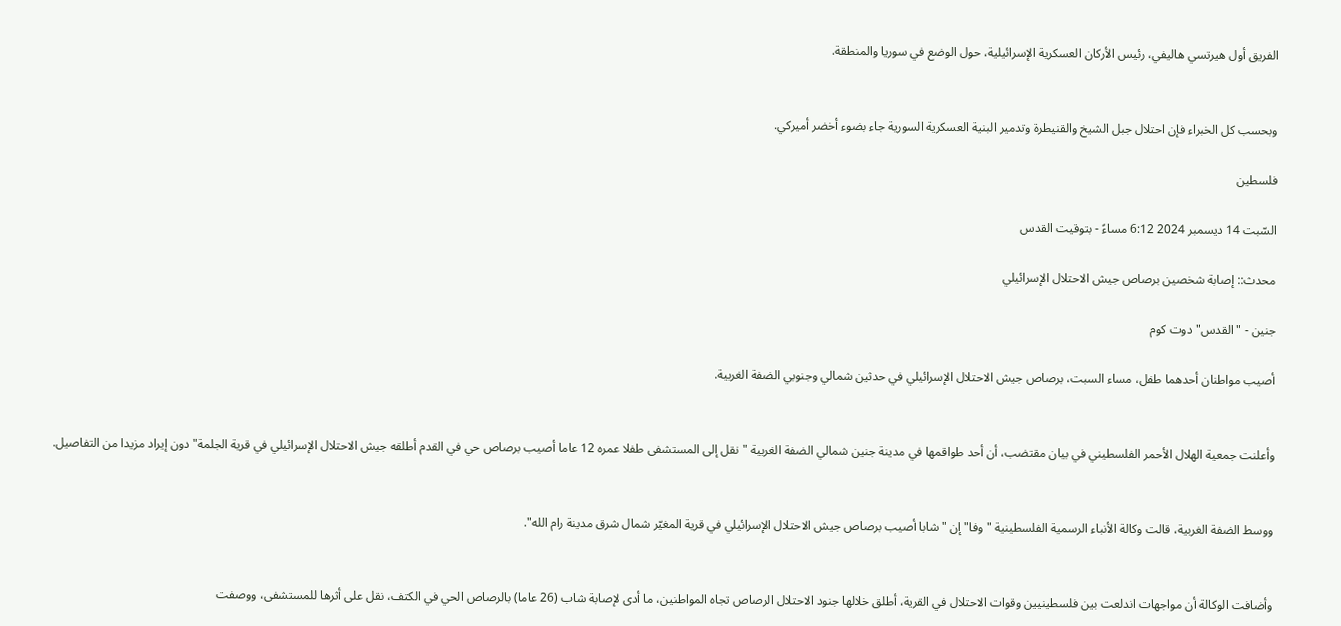الفريق أول هيرتسي هاليفي، رئيس الأركان العسكرية الإسرائيلية، حول الوضع في سوريا والمنطقة.


وبحسب كل الخبراء فإن احتلال جبل الشيخ والقنيطرة وتدمير البنية العسكرية السورية جاء بضوء أخضر أميركي.

فلسطين

السّبت 14 ديسمبر 2024 6:12 مساءً - بتوقيت القدس

محدث:: إصابة شخصين برصاص جيش الاحتلال الإسرائيلي

جنين - "القدس" دوت كوم

أصيب مواطنان أحدهما طفل، مساء السبت، برصاص جيش الاحتلال الإسرائيلي في حدثين شمالي وجنوبي الضفة الغربية.


وأعلنت جمعية الهلال الأحمر الفلسطيني في بيان مقتضب، أن أحد طواقمها في مدينة جنين شمالي الضفة الغربية "نقل إلى المستشفى طفلا عمره 12 عاما أصيب برصاص حي في القدم أطلقه جيش الاحتلال الإسرائيلي في قرية الجلمة" دون إيراد مزيدا من التفاصيل.


ووسط الضفة الغربية، قالت وكالة الأنباء الرسمية الفلسطينية "وفا" إن "شابا أصيب برصاص جيش الاحتلال الإسرائيلي في قرية المغيّر شمال شرق مدينة رام الله".


وأضافت الوكالة أن مواجهات اندلعت بين فلسطينيين وقوات الاحتلال في القرية، أطلق خلالها جنود الاحتلال الرصاص تجاه المواطنين، ما أدى لإصابة شاب (26 عاما) بالرصاص الحي في الكتف، نقل على أثرها للمستشفى، ووصفت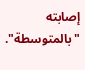إصابته "بالمتوسطة".